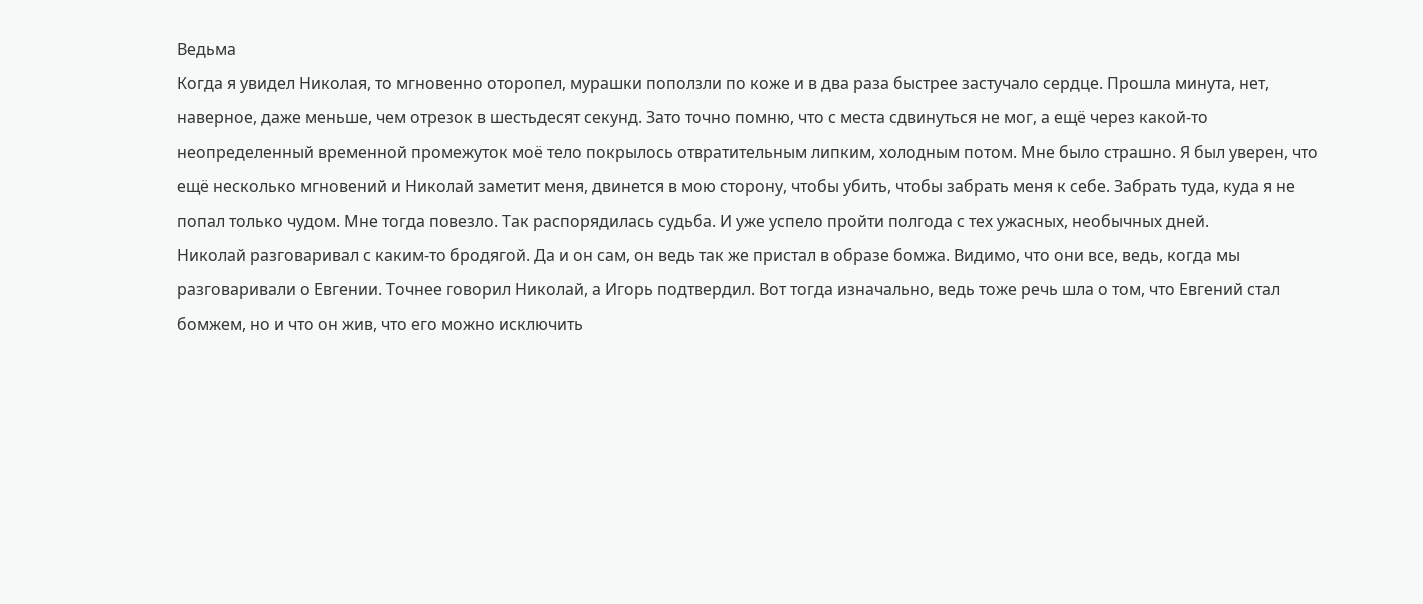Ведьма
Когда я увидел Николая, то мгновенно оторопел, мурашки поползли по коже и в два раза быстрее застучало сердце. Прошла минута, нет, наверное, даже меньше, чем отрезок в шестьдесят секунд. Зато точно помню, что с места сдвинуться не мог, а ещё через какой-то неопределенный временной промежуток моё тело покрылось отвратительным липким, холодным потом. Мне было страшно. Я был уверен, что ещё несколько мгновений и Николай заметит меня, двинется в мою сторону, чтобы убить, чтобы забрать меня к себе. Забрать туда, куда я не попал только чудом. Мне тогда повезло. Так распорядилась судьба. И уже успело пройти полгода с тех ужасных, необычных дней.
Николай разговаривал с каким-то бродягой. Да и он сам, он ведь так же пристал в образе бомжа. Видимо, что они все, ведь, когда мы разговаривали о Евгении. Точнее говорил Николай, а Игорь подтвердил. Вот тогда изначально, ведь тоже речь шла о том, что Евгений стал бомжем, но и что он жив, что его можно исключить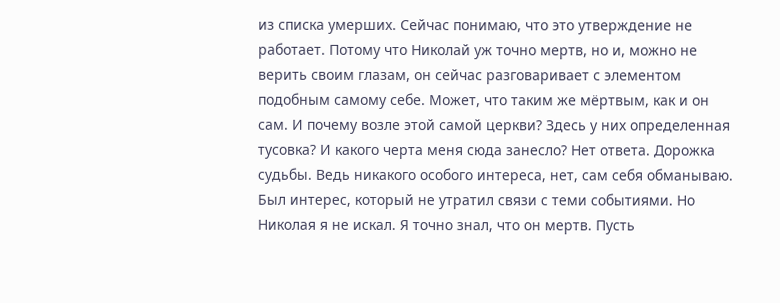из списка умерших. Сейчас понимаю, что это утверждение не работает. Потому что Николай уж точно мертв, но и, можно не верить своим глазам, он сейчас разговаривает с элементом подобным самому себе. Может, что таким же мёртвым, как и он сам. И почему возле этой самой церкви? Здесь у них определенная тусовка? И какого черта меня сюда занесло? Нет ответа. Дорожка судьбы. Ведь никакого особого интереса, нет, сам себя обманываю. Был интерес, который не утратил связи с теми событиями. Но Николая я не искал. Я точно знал, что он мертв. Пусть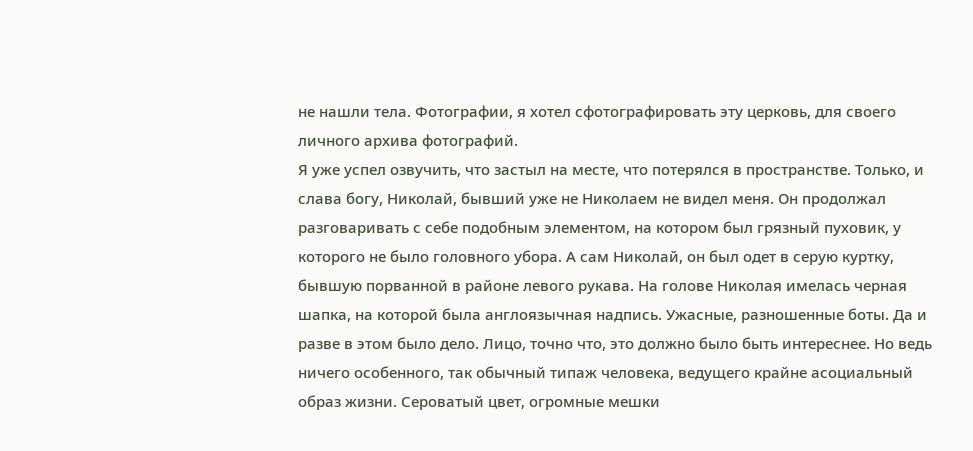не нашли тела. Фотографии, я хотел сфотографировать эту церковь, для своего личного архива фотографий.
Я уже успел озвучить, что застыл на месте, что потерялся в пространстве. Только, и слава богу, Николай, бывший уже не Николаем не видел меня. Он продолжал разговаривать с себе подобным элементом, на котором был грязный пуховик, у которого не было головного убора. А сам Николай, он был одет в серую куртку, бывшую порванной в районе левого рукава. На голове Николая имелась черная шапка, на которой была англоязычная надпись. Ужасные, разношенные боты. Да и разве в этом было дело. Лицо, точно что, это должно было быть интереснее. Но ведь ничего особенного, так обычный типаж человека, ведущего крайне асоциальный образ жизни. Сероватый цвет, огромные мешки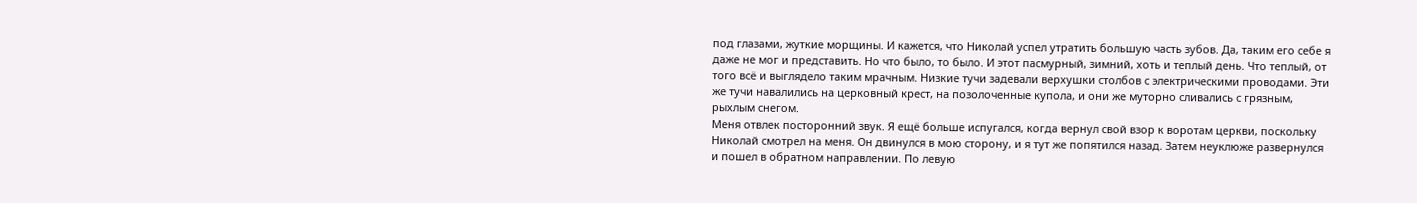под глазами, жуткие морщины. И кажется, что Николай успел утратить большую часть зубов. Да, таким его себе я даже не мог и представить. Но что было, то было. И этот пасмурный, зимний, хоть и теплый день. Что теплый, от того всё и выглядело таким мрачным. Низкие тучи задевали верхушки столбов с электрическими проводами. Эти же тучи навалились на церковный крест, на позолоченные купола, и они же муторно сливались с грязным, рыхлым снегом.
Меня отвлек посторонний звук. Я ещё больше испугался, когда вернул свой взор к воротам церкви, поскольку Николай смотрел на меня. Он двинулся в мою сторону, и я тут же попятился назад. Затем неуклюже развернулся и пошел в обратном направлении. По левую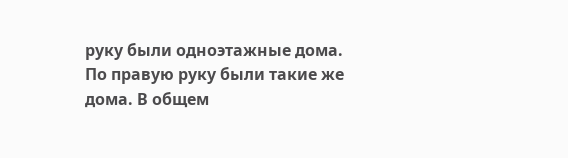руку были одноэтажные дома. По правую руку были такие же дома. В общем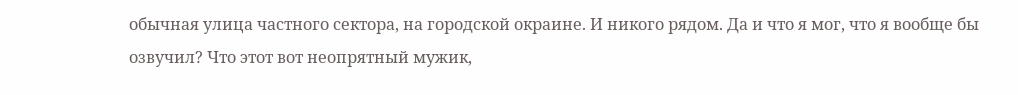обычная улица частного сектора, на городской окраине. И никого рядом. Да и что я мог, что я вообще бы озвучил? Что этот вот неопрятный мужик,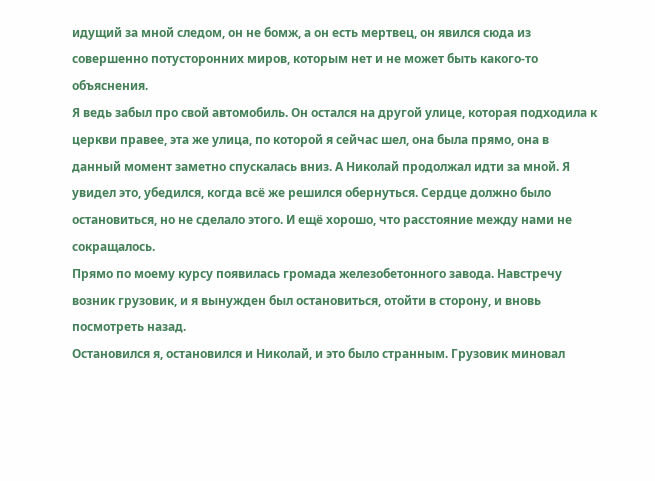идущий за мной следом, он не бомж, а он есть мертвец, он явился сюда из совершенно потусторонних миров, которым нет и не может быть какого-то объяснения.
Я ведь забыл про свой автомобиль. Он остался на другой улице, которая подходила к церкви правее, эта же улица, по которой я сейчас шел, она была прямо, она в данный момент заметно спускалась вниз. А Николай продолжал идти за мной. Я увидел это, убедился, когда всё же решился обернуться. Сердце должно было остановиться, но не сделало этого. И ещё хорошо, что расстояние между нами не сокращалось.
Прямо по моему курсу появилась громада железобетонного завода. Навстречу возник грузовик, и я вынужден был остановиться, отойти в сторону, и вновь посмотреть назад.
Остановился я, остановился и Николай, и это было странным. Грузовик миновал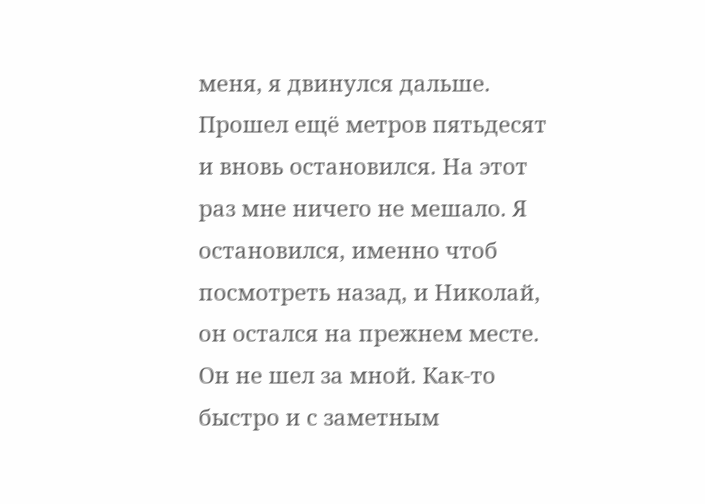меня, я двинулся дальше. Прошел ещё метров пятьдесят и вновь остановился. На этот раз мне ничего не мешало. Я остановился, именно чтоб посмотреть назад, и Николай, он остался на прежнем месте. Он не шел за мной. Как-то быстро и с заметным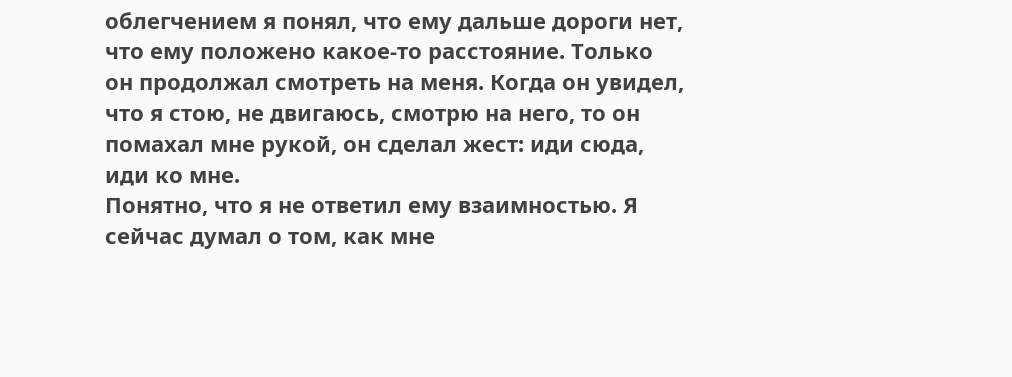облегчением я понял, что ему дальше дороги нет, что ему положено какое-то расстояние. Только он продолжал смотреть на меня. Когда он увидел, что я стою, не двигаюсь, смотрю на него, то он помахал мне рукой, он сделал жест: иди сюда, иди ко мне.
Понятно, что я не ответил ему взаимностью. Я сейчас думал о том, как мне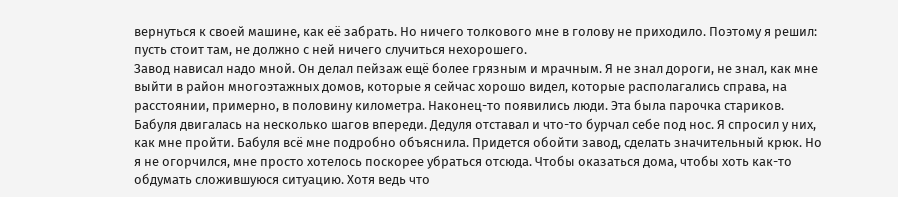вернуться к своей машине, как её забрать. Но ничего толкового мне в голову не приходило. Поэтому я решил: пусть стоит там, не должно с ней ничего случиться нехорошего.
Завод нависал надо мной. Он делал пейзаж ещё более грязным и мрачным. Я не знал дороги, не знал, как мне выйти в район многоэтажных домов, которые я сейчас хорошо видел, которые располагались справа, на расстоянии, примерно, в половину километра. Наконец-то появились люди. Эта была парочка стариков. Бабуля двигалась на несколько шагов впереди. Дедуля отставал и что-то бурчал себе под нос. Я спросил у них, как мне пройти. Бабуля всё мне подробно объяснила. Придется обойти завод, сделать значительный крюк. Но я не огорчился, мне просто хотелось поскорее убраться отсюда. Чтобы оказаться дома, чтобы хоть как-то обдумать сложившуюся ситуацию. Хотя ведь что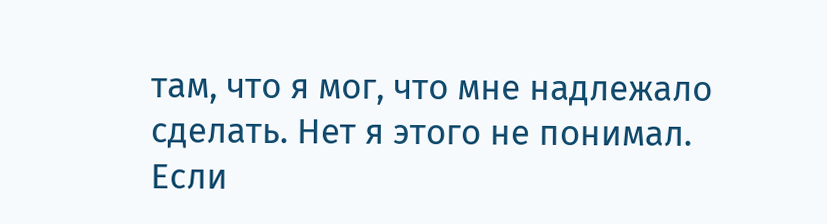там, что я мог, что мне надлежало сделать. Нет я этого не понимал. Если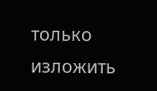только изложить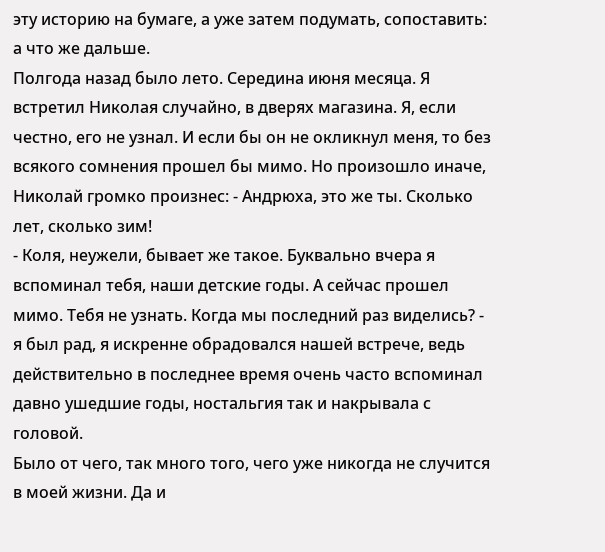эту историю на бумаге, а уже затем подумать, сопоставить: а что же дальше.
Полгода назад было лето. Середина июня месяца. Я встретил Николая случайно, в дверях магазина. Я, если честно, его не узнал. И если бы он не окликнул меня, то без всякого сомнения прошел бы мимо. Но произошло иначе, Николай громко произнес: - Андрюха, это же ты. Сколько лет, сколько зим!
- Коля, неужели, бывает же такое. Буквально вчера я вспоминал тебя, наши детские годы. А сейчас прошел мимо. Тебя не узнать. Когда мы последний раз виделись? - я был рад, я искренне обрадовался нашей встрече, ведь действительно в последнее время очень часто вспоминал давно ушедшие годы, ностальгия так и накрывала с головой.
Было от чего, так много того, чего уже никогда не случится в моей жизни. Да и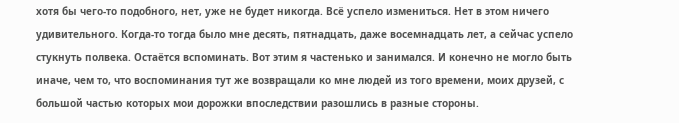хотя бы чего-то подобного, нет, уже не будет никогда. Всё успело измениться. Нет в этом ничего удивительного. Когда-то тогда было мне десять, пятнадцать, даже восемнадцать лет, а сейчас успело стукнуть полвека. Остаётся вспоминать. Вот этим я частенько и занимался. И конечно не могло быть иначе, чем то, что воспоминания тут же возвращали ко мне людей из того времени, моих друзей, с большой частью которых мои дорожки впоследствии разошлись в разные стороны.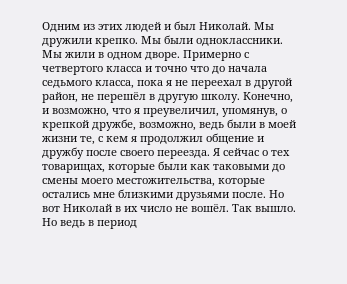Одним из этих людей и был Николай. Мы дружили крепко. Мы были одноклассники. Мы жили в одном дворе. Примерно с четвертого класса и точно что до начала седьмого класса, пока я не переехал в другой район, не перешёл в другую школу. Конечно, и возможно, что я преувеличил, упомянув, о крепкой дружбе, возможно, ведь были в моей жизни те, с кем я продолжил общение и дружбу после своего переезда. Я сейчас о тех товарищах, которые были как таковыми до смены моего местожительства, которые остались мне близкими друзьями после. Но вот Николай в их число не вошёл. Так вышло. Но ведь в период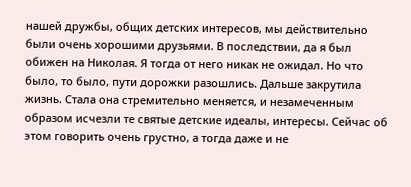нашей дружбы, общих детских интересов, мы действительно были очень хорошими друзьями. В последствии, да я был обижен на Николая. Я тогда от него никак не ожидал. Но что было, то было, пути дорожки разошлись. Дальше закрутила жизнь. Стала она стремительно меняется, и незамеченным образом исчезли те святые детские идеалы, интересы. Сейчас об этом говорить очень грустно, а тогда даже и не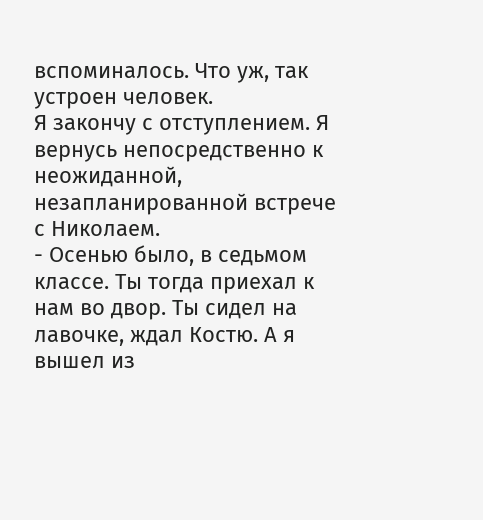вспоминалось. Что уж, так устроен человек.
Я закончу с отступлением. Я вернусь непосредственно к неожиданной, незапланированной встрече с Николаем.
- Осенью было, в седьмом классе. Ты тогда приехал к нам во двор. Ты сидел на лавочке, ждал Костю. А я вышел из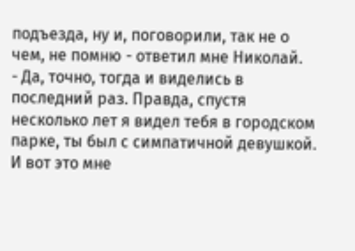подъезда, ну и, поговорили, так не о чем, не помню - ответил мне Николай.
- Да, точно, тогда и виделись в последний раз. Правда, спустя несколько лет я видел тебя в городском парке, ты был с симпатичной девушкой. И вот это мне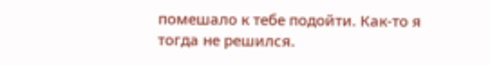помешало к тебе подойти. Как-то я тогда не решился.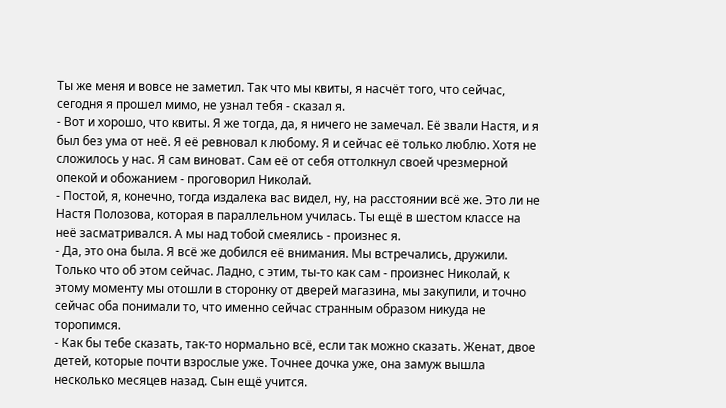Ты же меня и вовсе не заметил. Так что мы квиты, я насчёт того, что сейчас, сегодня я прошел мимо, не узнал тебя - сказал я.
- Вот и хорошо, что квиты. Я же тогда, да, я ничего не замечал. Её звали Настя, и я был без ума от неё. Я её ревновал к любому. Я и сейчас её только люблю. Хотя не сложилось у нас. Я сам виноват. Сам её от себя оттолкнул своей чрезмерной опекой и обожанием - проговорил Николай.
- Постой, я, конечно, тогда издалека вас видел, ну, на расстоянии всё же. Это ли не Настя Полозова, которая в параллельном училась. Ты ещё в шестом классе на неё засматривался. А мы над тобой смеялись - произнес я.
- Да, это она была. Я всё же добился её внимания. Мы встречались, дружили. Только что об этом сейчас. Ладно, с этим, ты-то как сам - произнес Николай, к этому моменту мы отошли в сторонку от дверей магазина, мы закупили, и точно сейчас оба понимали то, что именно сейчас странным образом никуда не торопимся.
- Как бы тебе сказать, так-то нормально всё, если так можно сказать. Женат, двое детей, которые почти взрослые уже. Точнее дочка уже, она замуж вышла несколько месяцев назад. Сын ещё учится.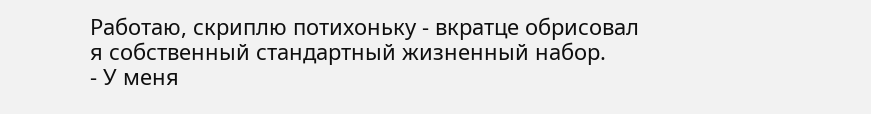Работаю, скриплю потихоньку - вкратце обрисовал я собственный стандартный жизненный набор.
- У меня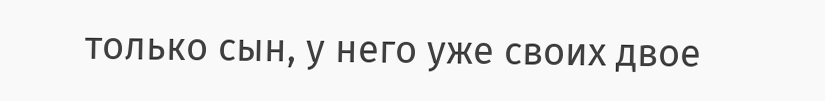только сын, у него уже своих двое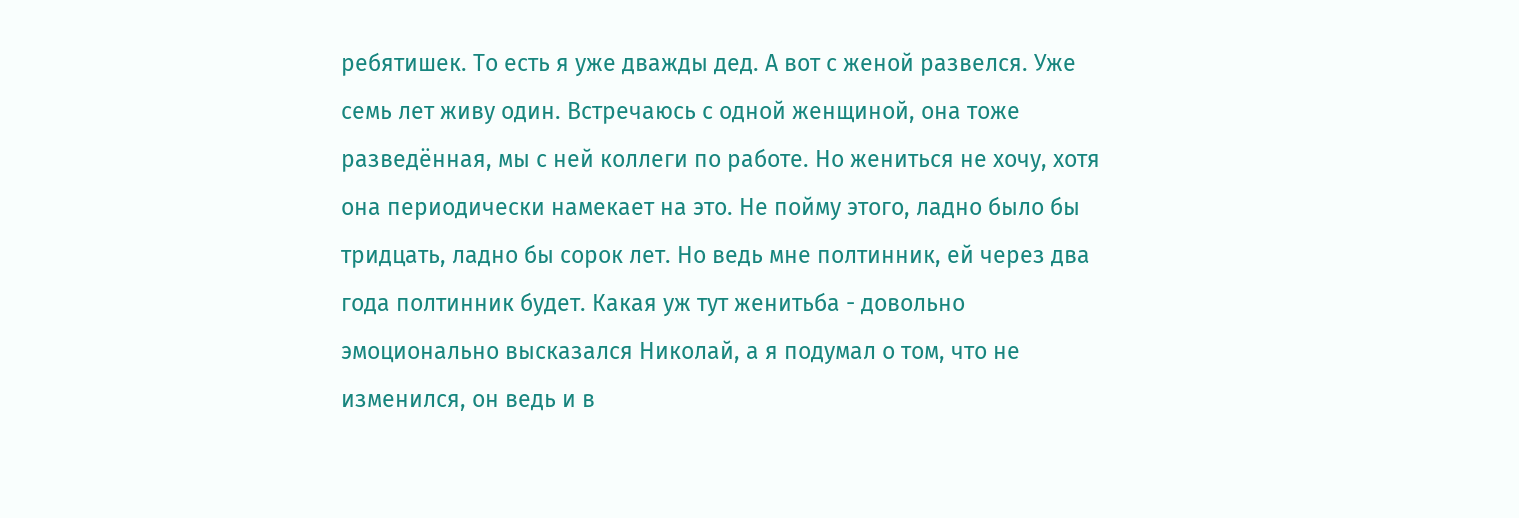ребятишек. То есть я уже дважды дед. А вот с женой развелся. Уже семь лет живу один. Встречаюсь с одной женщиной, она тоже разведённая, мы с ней коллеги по работе. Но жениться не хочу, хотя она периодически намекает на это. Не пойму этого, ладно было бы тридцать, ладно бы сорок лет. Но ведь мне полтинник, ей через два года полтинник будет. Какая уж тут женитьба - довольно эмоционально высказался Николай, а я подумал о том, что не изменился, он ведь и в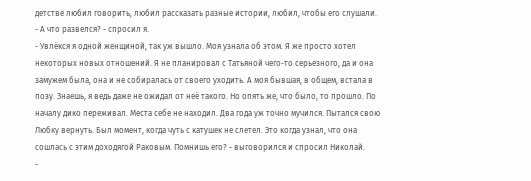детстве любил говорить, любил рассказать разные истории, любил, чтобы его слушали.
- А что развелся? - спросил я.
- Увлёкся я одной женщиной, так уж вышло. Моя узнала об этом. Я же просто хотел некоторых новых отношений. Я не планировал с Татьяной чего-то серьезного, да и она замужем была, она и не собиралась от своего уходить. А моя бывшая, в общем, встала в позу. Знаешь, я ведь даже не ожидал от неё такого. Но опять же, что было, то прошло. По началу дико переживал. Места себе не находил. Два года уж точно мучился. Пытался свою Любку вернуть. Был момент, когда чуть с катушек не слетел. Это когда узнал, что она сошлась с этим доходягой Раковым. Помнишь его? - выговорился и спросил Николай.
-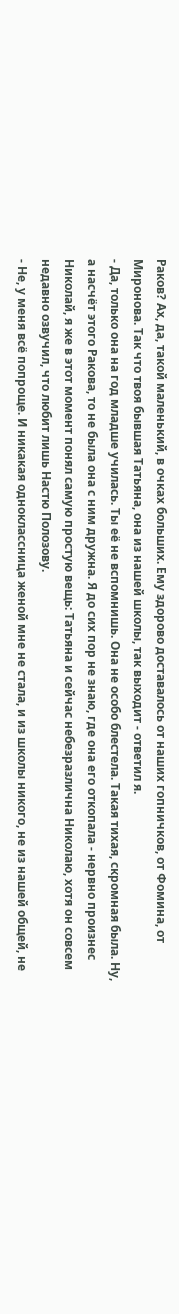Раков? Ах, да, такой маленький, в очках больших. Ему здорово доставалось от наших гопничков, от Фомина, от Миронова. Так что твоя бывшая Татьяна, она из нашей школы, так выходит - ответил я.
- Да, только она на год младше училась. Ты её не вспомнишь. Она не особо блестела. Такая тихая, скромная была. Ну, а насчёт этого Ракова, то не была она с ним дружна. Я до сих пор не знаю, где она его откопала - нервно произнес Николай, я же в этот момент понял самую простую вещь: Татьяна и сейчас небезразлична Николаю, хотя он совсем недавно озвучил, что любит лишь Настю Полозову.
- Не, у меня всё попроще. И никакая одноклассница женой мне не стала, и из школы никого, не из нашей общей, не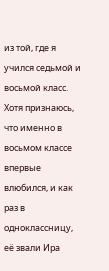из той, где я учился седьмой и восьмой класс. Хотя признаюсь, что именно в восьмом классе впервые влюбился, и как раз в одноклассницу, её звали Ира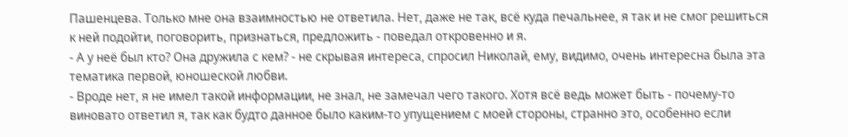Пашенцева. Только мне она взаимностью не ответила. Нет, даже не так, всё куда печальнее, я так и не смог решиться к ней подойти, поговорить, признаться, предложить - поведал откровенно и я.
- А у неё был кто? Она дружила с кем? - не скрывая интереса, спросил Николай, ему, видимо, очень интересна была эта тематика первой, юношеской любви.
- Вроде нет, я не имел такой информации, не знал, не замечал чего такого. Хотя всё ведь может быть - почему-то виновато ответил я, так как будто данное было каким-то упущением с моей стороны, странно это, особенно если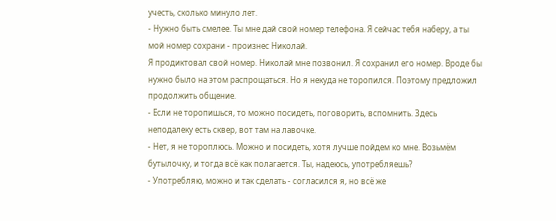учесть, сколько минуло лет.
- Нужно быть смелее. Ты мне дай свой номер телефона. Я сейчас тебя наберу, а ты мой номер сохрани - произнес Николай.
Я продиктовал свой номер. Николай мне позвонил. Я сохранил его номер. Вроде бы нужно было на этом распрощаться. Но я некуда не торопился. Поэтому предложил продолжить общение.
- Если не торопишься, то можно посидеть, поговорить, вспомнить. Здесь неподалеку есть сквер, вот там на лавочке.
- Нет, я не тороплюсь. Можно и посидеть, хотя лучше пойдем ко мне. Возьмём бутылочку, и тогда всё как полагается. Ты, надеюсь, употребляешь?
- Употребляю, можно и так сделать - согласился я, но всё же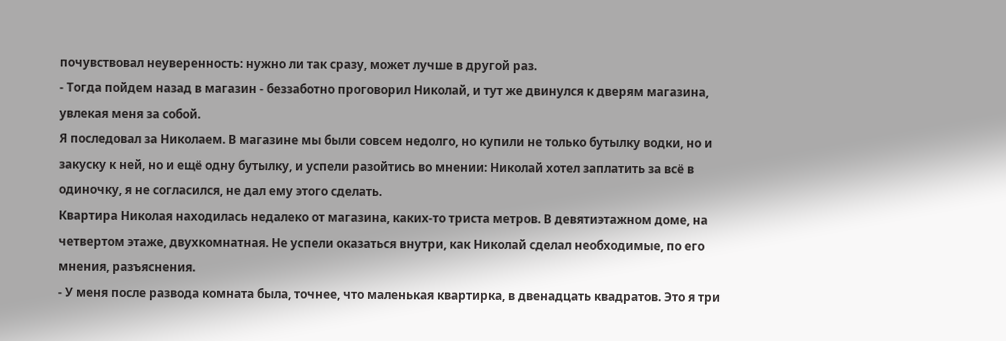почувствовал неуверенность: нужно ли так сразу, может лучше в другой раз.
- Тогда пойдем назад в магазин - беззаботно проговорил Николай, и тут же двинулся к дверям магазина, увлекая меня за собой.
Я последовал за Николаем. В магазине мы были совсем недолго, но купили не только бутылку водки, но и закуску к ней, но и ещё одну бутылку, и успели разойтись во мнении: Николай хотел заплатить за всё в одиночку, я не согласился, не дал ему этого сделать.
Квартира Николая находилась недалеко от магазина, каких-то триста метров. В девятиэтажном доме, на четвертом этаже, двухкомнатная. Не успели оказаться внутри, как Николай сделал необходимые, по его мнения, разъяснения.
- У меня после развода комната была, точнее, что маленькая квартирка, в двенадцать квадратов. Это я три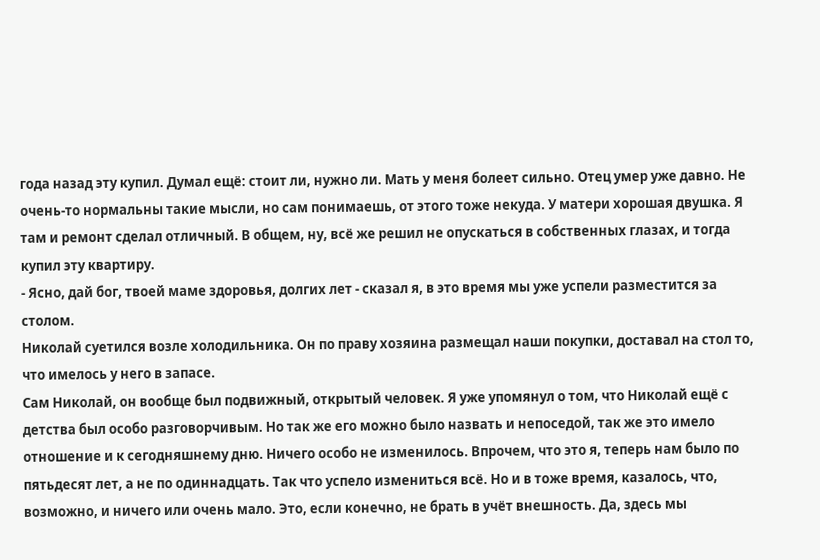года назад эту купил. Думал ещё: стоит ли, нужно ли. Мать у меня болеет сильно. Отец умер уже давно. Не очень-то нормальны такие мысли, но сам понимаешь, от этого тоже некуда. У матери хорошая двушка. Я там и ремонт сделал отличный. В общем, ну, всё же решил не опускаться в собственных глазах, и тогда купил эту квартиру.
- Ясно, дай бог, твоей маме здоровья, долгих лет - сказал я, в это время мы уже успели разместится за столом.
Николай суетился возле холодильника. Он по праву хозяина размещал наши покупки, доставал на стол то, что имелось у него в запасе.
Сам Николай, он вообще был подвижный, открытый человек. Я уже упомянул о том, что Николай ещё с детства был особо разговорчивым. Но так же его можно было назвать и непоседой, так же это имело отношение и к сегодняшнему дню. Ничего особо не изменилось. Впрочем, что это я, теперь нам было по пятьдесят лет, а не по одиннадцать. Так что успело измениться всё. Но и в тоже время, казалось, что, возможно, и ничего или очень мало. Это, если конечно, не брать в учёт внешность. Да, здесь мы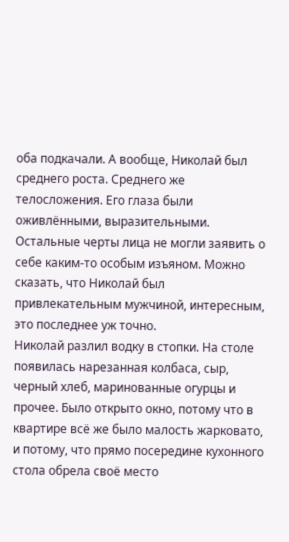оба подкачали. А вообще, Николай был среднего роста. Среднего же телосложения. Его глаза были оживлёнными, выразительными. Остальные черты лица не могли заявить о себе каким-то особым изъяном. Можно сказать, что Николай был привлекательным мужчиной, интересным, это последнее уж точно.
Николай разлил водку в стопки. На столе появилась нарезанная колбаса, сыр, черный хлеб, маринованные огурцы и прочее. Было открыто окно, потому что в квартире всё же было малость жарковато, и потому, что прямо посередине кухонного стола обрела своё место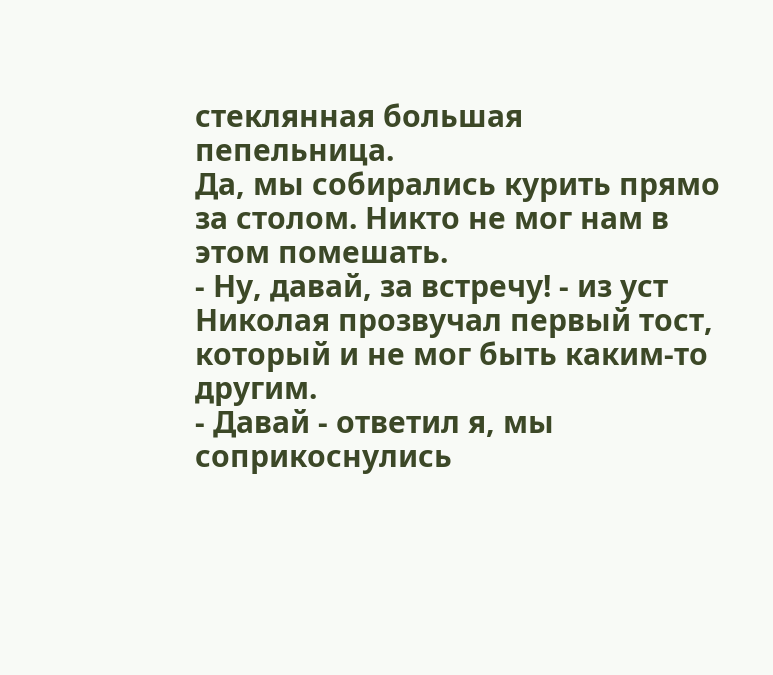стеклянная большая пепельница.
Да, мы собирались курить прямо за столом. Никто не мог нам в этом помешать.
- Ну, давай, за встречу! - из уст Николая прозвучал первый тост, который и не мог быть каким-то другим.
- Давай - ответил я, мы соприкоснулись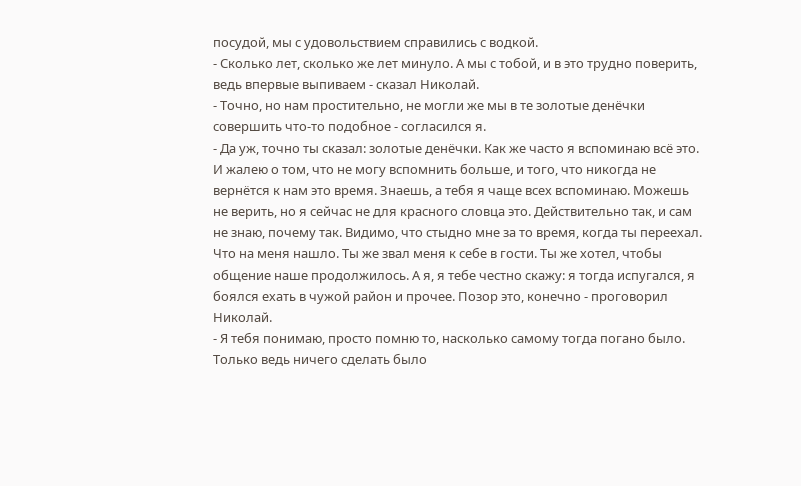посудой, мы с удовольствием справились с водкой.
- Сколько лет, сколько же лет минуло. А мы с тобой, и в это трудно поверить, ведь впервые выпиваем - сказал Николай.
- Точно, но нам простительно, не могли же мы в те золотые денёчки совершить что-то подобное - согласился я.
- Да уж, точно ты сказал: золотые денёчки. Как же часто я вспоминаю всё это. И жалею о том, что не могу вспомнить больше, и того, что никогда не вернётся к нам это время. Знаешь, а тебя я чаще всех вспоминаю. Можешь не верить, но я сейчас не для красного словца это. Действительно так, и сам не знаю, почему так. Видимо, что стыдно мне за то время, когда ты переехал. Что на меня нашло. Ты же звал меня к себе в гости. Ты же хотел, чтобы общение наше продолжилось. А я, я тебе честно скажу: я тогда испугался, я боялся ехать в чужой район и прочее. Позор это, конечно - проговорил Николай.
- Я тебя понимаю, просто помню то, насколько самому тогда погано было. Только ведь ничего сделать было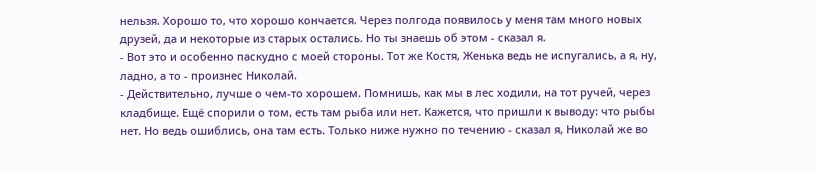нельзя. Хорошо то, что хорошо кончается. Через полгода появилось у меня там много новых друзей, да и некоторые из старых остались. Но ты знаешь об этом - сказал я.
- Вот это и особенно паскудно с моей стороны. Тот же Костя, Женька ведь не испугались, а я, ну, ладно, а то - произнес Николай.
- Действительно, лучше о чем-то хорошем. Помнишь, как мы в лес ходили, на тот ручей, через кладбище. Ещё спорили о том, есть там рыба или нет. Кажется, что пришли к выводу: что рыбы нет. Но ведь ошиблись, она там есть. Только ниже нужно по течению - сказал я, Николай же во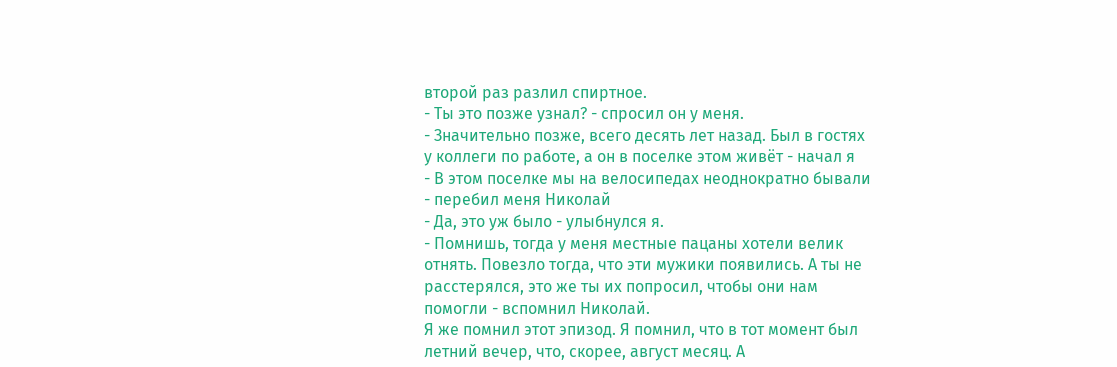второй раз разлил спиртное.
- Ты это позже узнал? - спросил он у меня.
- Значительно позже, всего десять лет назад. Был в гостях у коллеги по работе, а он в поселке этом живёт - начал я
- В этом поселке мы на велосипедах неоднократно бывали - перебил меня Николай
- Да, это уж было - улыбнулся я.
- Помнишь, тогда у меня местные пацаны хотели велик отнять. Повезло тогда, что эти мужики появились. А ты не расстерялся, это же ты их попросил, чтобы они нам помогли - вспомнил Николай.
Я же помнил этот эпизод. Я помнил, что в тот момент был летний вечер, что, скорее, август месяц. А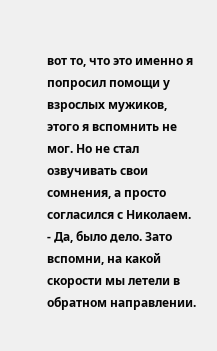вот то, что это именно я попросил помощи у взрослых мужиков, этого я вспомнить не мог. Но не стал озвучивать свои сомнения, а просто согласился с Николаем.
- Да, было дело. Зато вспомни, на какой скорости мы летели в обратном направлении.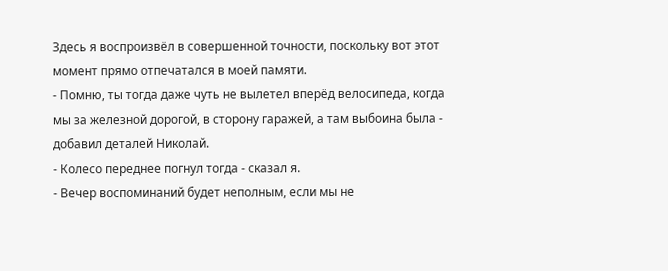Здесь я воспроизвёл в совершенной точности, поскольку вот этот момент прямо отпечатался в моей памяти.
- Помню, ты тогда даже чуть не вылетел вперёд велосипеда, когда мы за железной дорогой, в сторону гаражей, а там выбоина была - добавил деталей Николай.
- Колесо переднее погнул тогда - сказал я.
- Вечер воспоминаний будет неполным, если мы не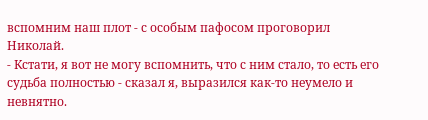вспомним наш плот - с особым пафосом проговорил Николай.
- Кстати, я вот не могу вспомнить, что с ним стало, то есть его судьба полностью - сказал я, выразился как-то неумело и невнятно.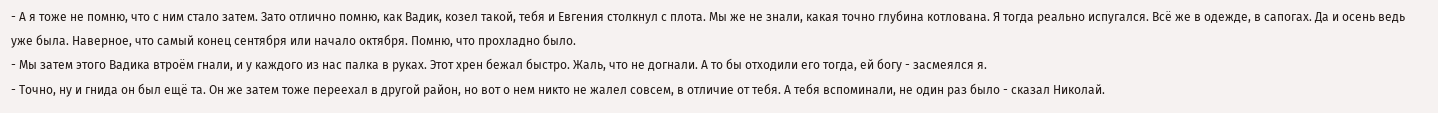- А я тоже не помню, что с ним стало затем. Зато отлично помню, как Вадик, козел такой, тебя и Евгения столкнул с плота. Мы же не знали, какая точно глубина котлована. Я тогда реально испугался. Всё же в одежде, в сапогах. Да и осень ведь уже была. Наверное, что самый конец сентября или начало октября. Помню, что прохладно было.
- Мы затем этого Вадика втроём гнали, и у каждого из нас палка в руках. Этот хрен бежал быстро. Жаль, что не догнали. А то бы отходили его тогда, ей богу - засмеялся я.
- Точно, ну и гнида он был ещё та. Он же затем тоже переехал в другой район, но вот о нем никто не жалел совсем, в отличие от тебя. А тебя вспоминали, не один раз было - сказал Николай.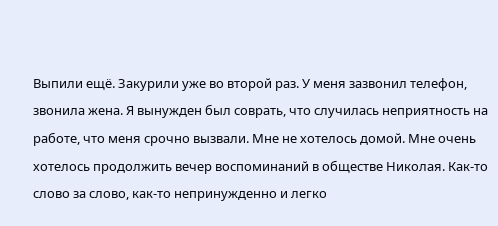Выпили ещё. Закурили уже во второй раз. У меня зазвонил телефон, звонила жена. Я вынужден был соврать, что случилась неприятность на работе, что меня срочно вызвали. Мне не хотелось домой. Мне очень хотелось продолжить вечер воспоминаний в обществе Николая. Как-то слово за слово, как-то непринужденно и легко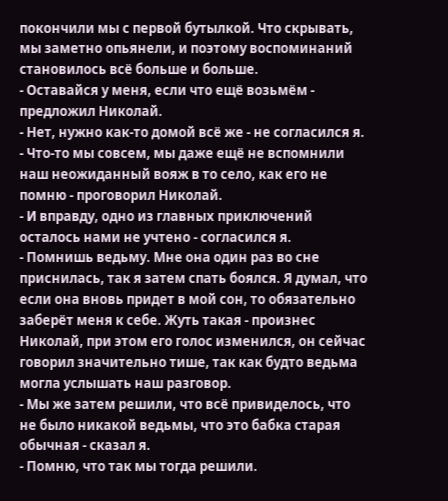покончили мы с первой бутылкой. Что скрывать, мы заметно опьянели, и поэтому воспоминаний становилось всё больше и больше.
- Оставайся у меня, если что ещё возьмём - предложил Николай.
- Нет, нужно как-то домой всё же - не согласился я.
- Что-то мы совсем, мы даже ещё не вспомнили наш неожиданный вояж в то село, как его не помню - проговорил Николай.
- И вправду, одно из главных приключений осталось нами не учтено - согласился я.
- Помнишь ведьму. Мне она один раз во сне приснилась, так я затем спать боялся. Я думал, что если она вновь придет в мой сон, то обязательно заберёт меня к себе. Жуть такая - произнес Николай, при этом его голос изменился, он сейчас говорил значительно тише, так как будто ведьма могла услышать наш разговор.
- Мы же затем решили, что всё привиделось, что не было никакой ведьмы, что это бабка старая обычная - сказал я.
- Помню, что так мы тогда решили.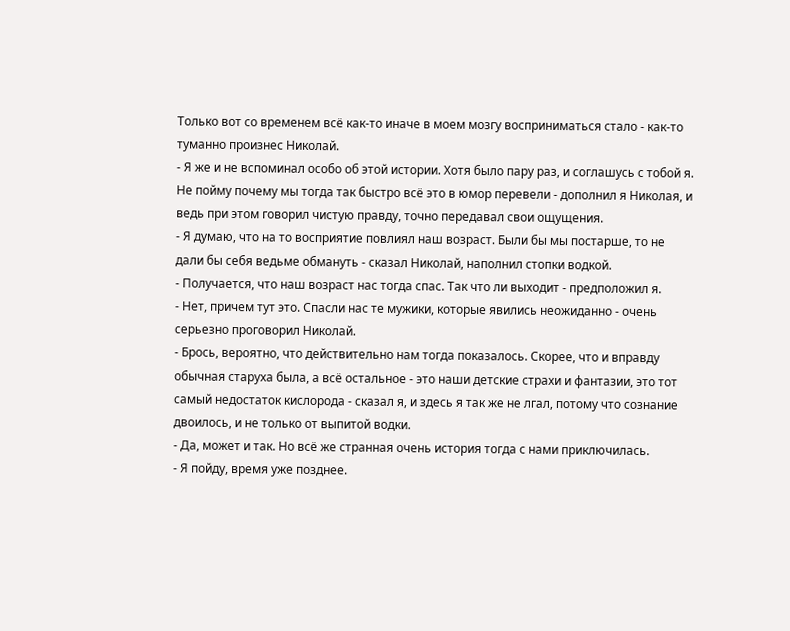Только вот со временем всё как-то иначе в моем мозгу восприниматься стало - как-то туманно произнес Николай.
- Я же и не вспоминал особо об этой истории. Хотя было пару раз, и соглашусь с тобой я. Не пойму почему мы тогда так быстро всё это в юмор перевели - дополнил я Николая, и ведь при этом говорил чистую правду, точно передавал свои ощущения.
- Я думаю, что на то восприятие повлиял наш возраст. Были бы мы постарше, то не дали бы себя ведьме обмануть - сказал Николай, наполнил стопки водкой.
- Получается, что наш возраст нас тогда спас. Так что ли выходит - предположил я.
- Нет, причем тут это. Спасли нас те мужики, которые явились неожиданно - очень серьезно проговорил Николай.
- Брось, вероятно, что действительно нам тогда показалось. Скорее, что и вправду обычная старуха была, а всё остальное - это наши детские страхи и фантазии, это тот самый недостаток кислорода - сказал я, и здесь я так же не лгал, потому что сознание двоилось, и не только от выпитой водки.
- Да, может и так. Но всё же странная очень история тогда с нами приключилась.
- Я пойду, время уже позднее.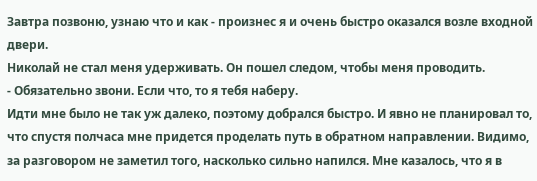Завтра позвоню, узнаю что и как - произнес я и очень быстро оказался возле входной двери.
Николай не стал меня удерживать. Он пошел следом, чтобы меня проводить.
- Обязательно звони. Если что, то я тебя наберу.
Идти мне было не так уж далеко, поэтому добрался быстро. И явно не планировал то, что спустя полчаса мне придется проделать путь в обратном направлении. Видимо, за разговором не заметил того, насколько сильно напился. Мне казалось, что я в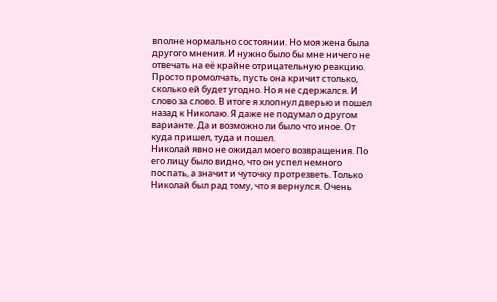вполне нормально состоянии. Но моя жена была другого мнения. И нужно было бы мне ничего не отвечать на её крайне отрицательную реакцию. Просто промолчать, пусть она кричит столько, сколько ей будет угодно. Но я не сдержался. И слово за слово. В итоге я хлопнул дверью и пошел назад к Николаю. Я даже не подумал о другом варианте. Да и возможно ли было что иное. От куда пришел, туда и пошел.
Николай явно не ожидал моего возвращения. По его лицу было видно, что он успел немного поспать, а значит и чуточку протрезветь. Только Николай был рад тому, что я вернулся. Очень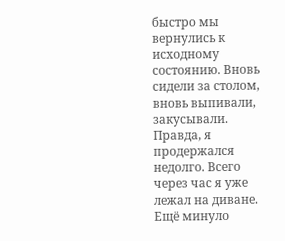быстро мы вернулись к исходному состоянию. Вновь сидели за столом, вновь выпивали, закусывали. Правда, я продержался недолго. Всего через час я уже лежал на диване. Ещё минуло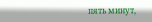пять минут,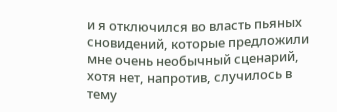и я отключился во власть пьяных сновидений, которые предложили мне очень необычный сценарий, хотя нет, напротив, случилось в тему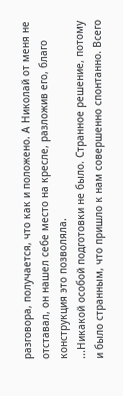разговора, получается, что как и положено. А Николай от меня не отставал, он нашел себе место на кресле, разложив его, благо конструкция это позволяла.
...Никакой особой подготовки не было. Странное решение, потому и было странным, что пришло к нам совершенно спонтанно. Всего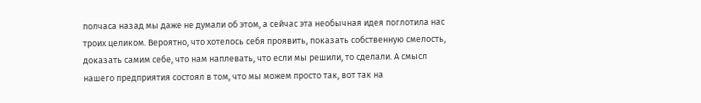полчаса назад мы даже не думали об этом, а сейчас эта необычная идея поглотила нас троих целиком. Вероятно, что хотелось себя проявить, показать собственную смелость, доказать самим себе, что нам наплевать, что если мы решили, то сделали. А смысл нашего предприятия состоял в том, что мы можем просто так, вот так на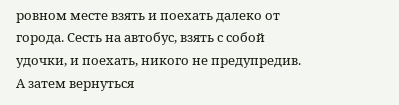ровном месте взять и поехать далеко от города. Сесть на автобус, взять с собой удочки, и поехать, никого не предупредив. А затем вернуться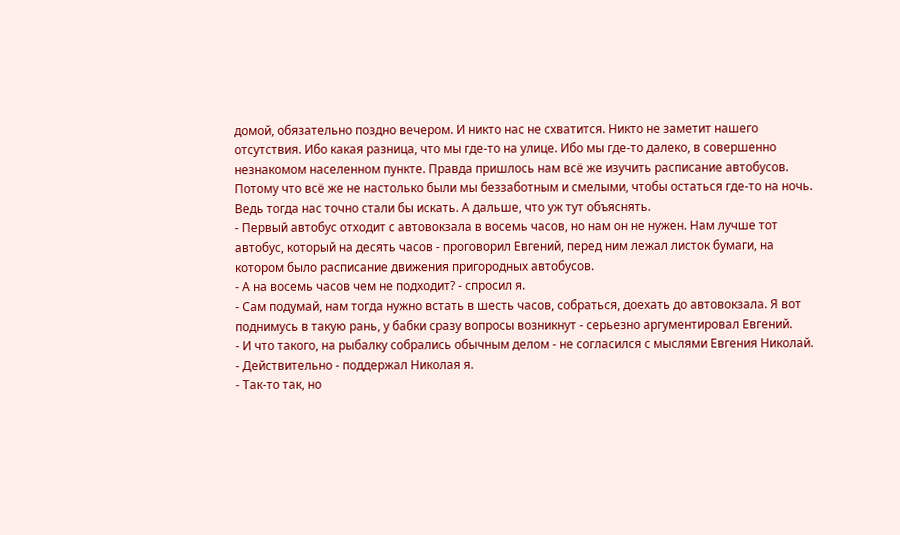домой, обязательно поздно вечером. И никто нас не схватится. Никто не заметит нашего отсутствия. Ибо какая разница, что мы где-то на улице. Ибо мы где-то далеко, в совершенно незнакомом населенном пункте. Правда пришлось нам всё же изучить расписание автобусов. Потому что всё же не настолько были мы беззаботным и смелыми, чтобы остаться где-то на ночь. Ведь тогда нас точно стали бы искать. А дальше, что уж тут объяснять.
- Первый автобус отходит с автовокзала в восемь часов, но нам он не нужен. Нам лучше тот автобус, который на десять часов - проговорил Евгений, перед ним лежал листок бумаги, на котором было расписание движения пригородных автобусов.
- А на восемь часов чем не подходит? - спросил я.
- Сам подумай, нам тогда нужно встать в шесть часов, собраться, доехать до автовокзала. Я вот поднимусь в такую рань, у бабки сразу вопросы возникнут - серьезно аргументировал Евгений.
- И что такого, на рыбалку собрались обычным делом - не согласился с мыслями Евгения Николай.
- Действительно - поддержал Николая я.
- Так-то так, но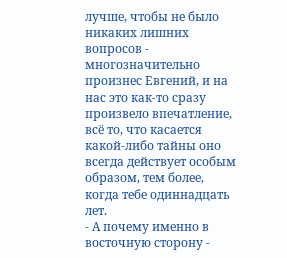лучше, чтобы не было никаких лишних вопросов - многозначительно произнес Евгений, и на нас это как-то сразу произвело впечатление, всё то, что касается какой-либо тайны оно всегда действует особым образом, тем более, когда тебе одиннадцать лет.
- А почему именно в восточную сторону -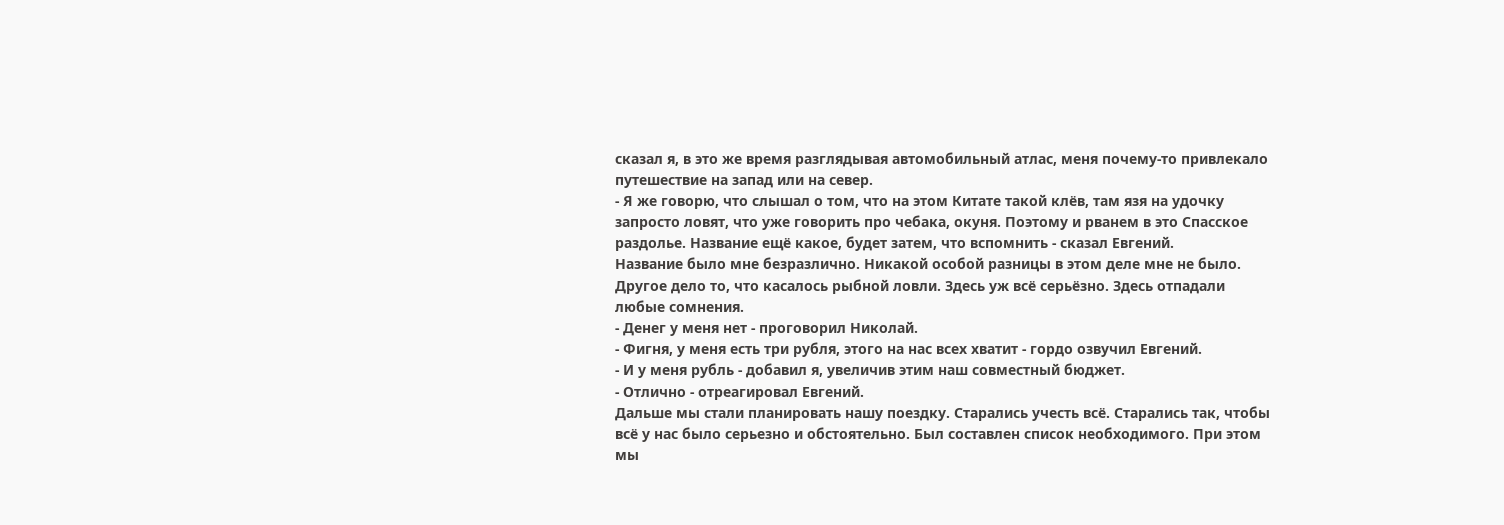сказал я, в это же время разглядывая автомобильный атлас, меня почему-то привлекало путешествие на запад или на север.
- Я же говорю, что слышал о том, что на этом Китате такой клёв, там язя на удочку запросто ловят, что уже говорить про чебака, окуня. Поэтому и рванем в это Спасское раздолье. Название ещё какое, будет затем, что вспомнить - сказал Евгений.
Название было мне безразлично. Никакой особой разницы в этом деле мне не было. Другое дело то, что касалось рыбной ловли. Здесь уж всё серьёзно. Здесь отпадали любые сомнения.
- Денег у меня нет - проговорил Николай.
- Фигня, у меня есть три рубля, этого на нас всех хватит - гордо озвучил Евгений.
- И у меня рубль - добавил я, увеличив этим наш совместный бюджет.
- Отлично - отреагировал Евгений.
Дальше мы стали планировать нашу поездку. Старались учесть всё. Старались так, чтобы всё у нас было серьезно и обстоятельно. Был составлен список необходимого. При этом мы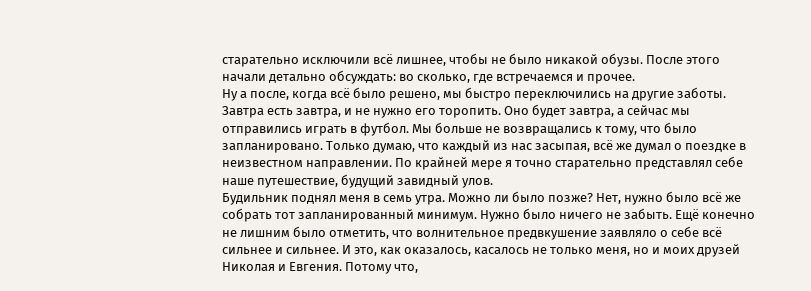старательно исключили всё лишнее, чтобы не было никакой обузы. После этого начали детально обсуждать: во сколько, где встречаемся и прочее.
Ну а после, когда всё было решено, мы быстро переключились на другие заботы. Завтра есть завтра, и не нужно его торопить. Оно будет завтра, а сейчас мы отправились играть в футбол. Мы больше не возвращались к тому, что было запланировано. Только думаю, что каждый из нас засыпая, всё же думал о поездке в неизвестном направлении. По крайней мере я точно старательно представлял себе наше путешествие, будущий завидный улов.
Будильник поднял меня в семь утра. Можно ли было позже? Нет, нужно было всё же собрать тот запланированный минимум. Нужно было ничего не забыть. Ещё конечно не лишним было отметить, что волнительное предвкушение заявляло о себе всё сильнее и сильнее. И это, как оказалось, касалось не только меня, но и моих друзей Николая и Евгения. Потому что,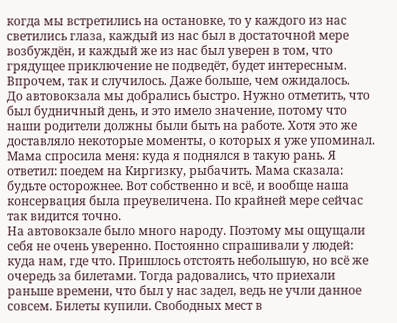когда мы встретились на остановке, то у каждого из нас светились глаза, каждый из нас был в достаточной мере возбуждён, и каждый же из нас был уверен в том, что грядущее приключение не подведёт, будет интересным. Впрочем, так и случилось. Даже больше, чем ожидалось.
До автовокзала мы добрались быстро. Нужно отметить, что был будничный день, и это имело значение, потому что наши родители должны были быть на работе. Хотя это же доставляло некоторые моменты, о которых я уже упоминал. Мама спросила меня: куда я поднялся в такую рань. Я ответил: поедем на Киргизку, рыбачить. Мама сказала: будьте осторожнее. Вот собственно и всё, и вообще наша консервация была преувеличена. По крайней мере сейчас так видится точно.
На автовокзале было много народу. Поэтому мы ощущали себя не очень уверенно. Постоянно спрашивали у людей: куда нам, где что. Пришлось отстоять небольшую, но всё же очередь за билетами. Тогда радовались, что приехали раньше времени, что был у нас задел, ведь не учли данное совсем. Билеты купили. Свободных мест в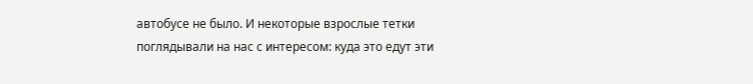автобусе не было. И некоторые взрослые тетки поглядывали на нас с интересом: куда это едут эти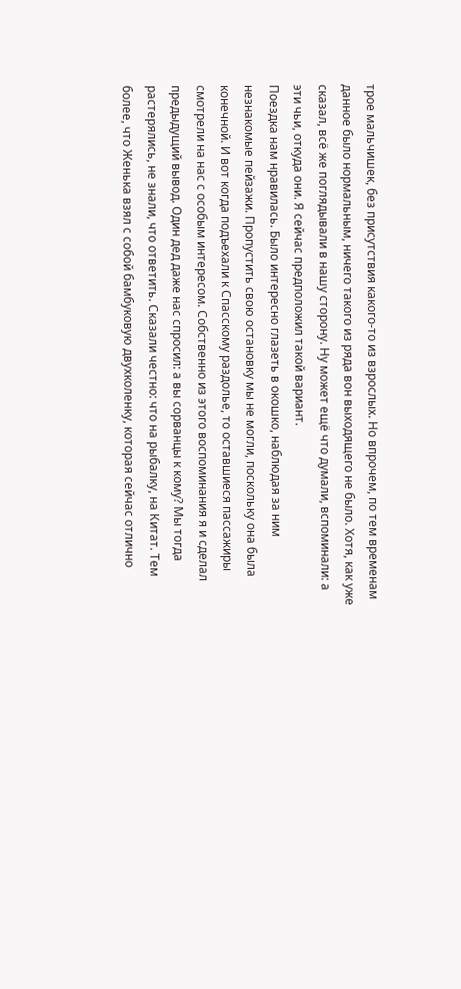трое мальчишек, без присутствия какого-то из взрослых. Но впрочем, по тем временам данное было нормальным, ничего такого из ряда вон выходящего не было. Хотя, как уже сказал, всё же поглядывали в нашу сторону. Ну может ещё что думали, вспоминали: а эти чьи, откуда они. Я сейчас предположил такой вариант.
Поездка нам нравилась. Было интересно глазеть в окошко, наблюдая за ним незнакомые пейзажи. Пропустить свою остановку мы не могли, поскольку она была конечной. И вот когда подъехали к Спасскому раздолье, то оставшиеся пассажиры смотрели на нас с особым интересом. Собственно из этого воспоминания я и сделал предыдущий вывод. Один дед даже нас спросил: а вы сорванцы к кому? Мы тогда растерялись, не знали, что ответить. Сказали честно: что на рыбалку, на Китат. Тем более, что Женька взял с собой бамбуковую двухколенку, которая сейчас отлично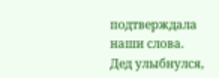подтверждала наши слова.
Дед улыбнулся,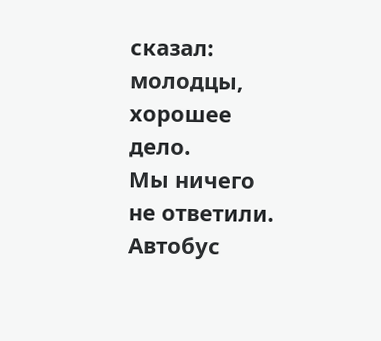сказал: молодцы, хорошее дело.
Мы ничего не ответили. Автобус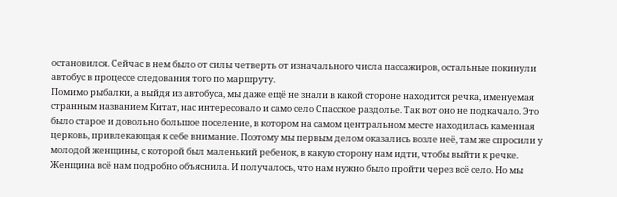остановился. Сейчас в нем было от силы четверть от изначального числа пассажиров, остальные покинули автобус в процессе следования того по маршруту.
Помимо рыбалки, а выйдя из автобуса, мы даже ещё не знали в какой стороне находится речка, именуемая странным названием Китат, нас интересовало и само село Спасское раздолье. Так вот оно не подкачало. Это было старое и довольно большое поселение, в котором на самом центральном месте находилась каменная церковь, привлекающая к себе внимание. Поэтому мы первым делом оказались возле неё, там же спросили у молодой женщины, с которой был маленький ребенок, в какую сторону нам идти, чтобы выйти к речке. Женщина всё нам подробно объяснила. И получалось, что нам нужно было пройти через всё село. Но мы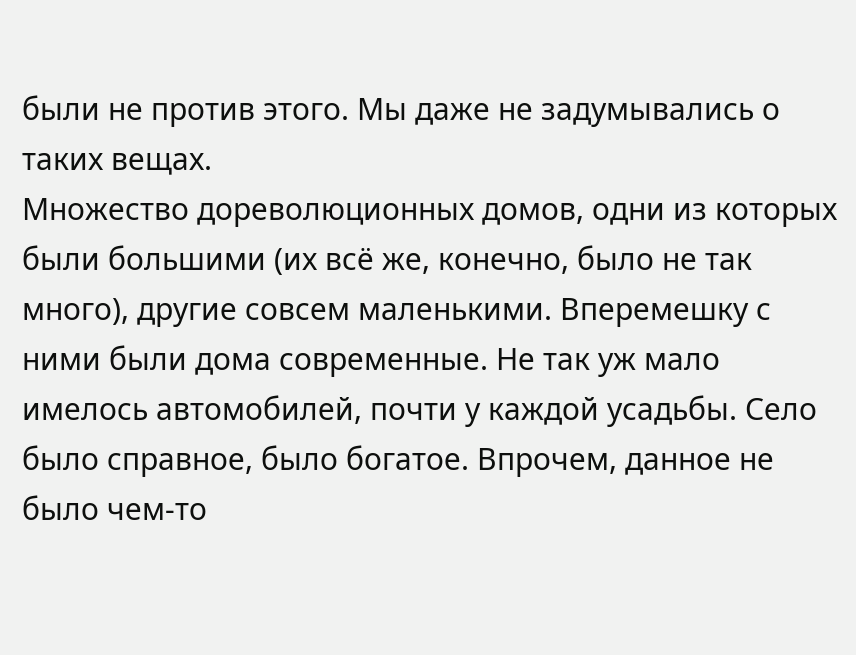были не против этого. Мы даже не задумывались о таких вещах.
Множество дореволюционных домов, одни из которых были большими (их всё же, конечно, было не так много), другие совсем маленькими. Вперемешку с ними были дома современные. Не так уж мало имелось автомобилей, почти у каждой усадьбы. Село было справное, было богатое. Впрочем, данное не было чем-то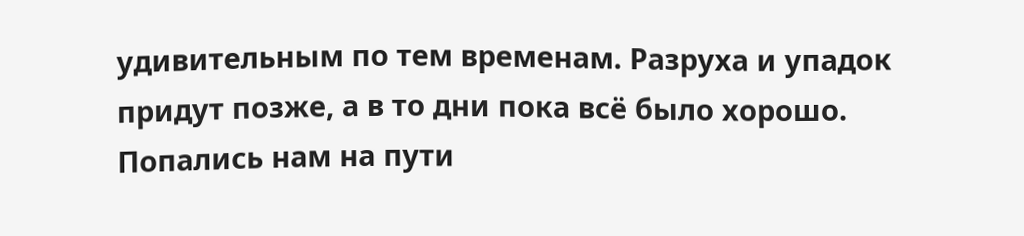удивительным по тем временам. Разруха и упадок придут позже, а в то дни пока всё было хорошо.
Попались нам на пути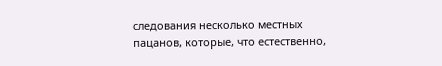следования несколько местных пацанов, которые, что естественно,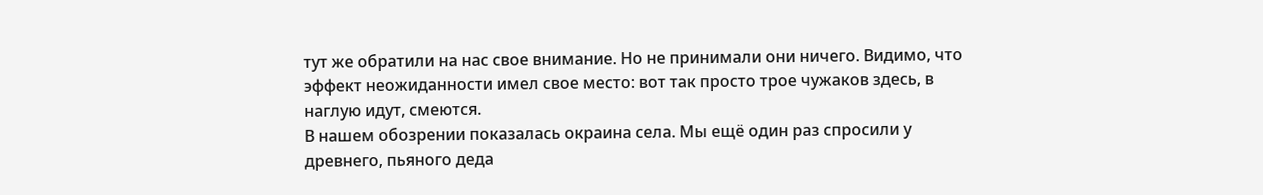тут же обратили на нас свое внимание. Но не принимали они ничего. Видимо, что эффект неожиданности имел свое место: вот так просто трое чужаков здесь, в наглую идут, смеются.
В нашем обозрении показалась окраина села. Мы ещё один раз спросили у древнего, пьяного деда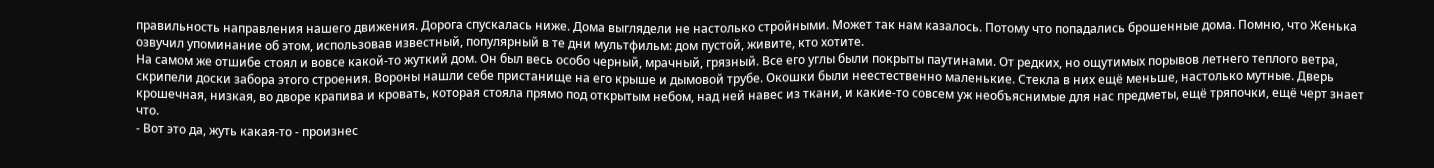правильность направления нашего движения. Дорога спускалась ниже. Дома выглядели не настолько стройными. Может так нам казалось. Потому что попадались брошенные дома. Помню, что Женька озвучил упоминание об этом, использовав известный, популярный в те дни мультфильм: дом пустой, живите, кто хотите.
На самом же отшибе стоял и вовсе какой-то жуткий дом. Он был весь особо черный, мрачный, грязный. Все его углы были покрыты паутинами. От редких, но ощутимых порывов летнего теплого ветра, скрипели доски забора этого строения. Вороны нашли себе пристанище на его крыше и дымовой трубе. Окошки были неестественно маленькие. Стекла в них ещё меньше, настолько мутные. Дверь крошечная, низкая, во дворе крапива и кровать, которая стояла прямо под открытым небом, над ней навес из ткани, и какие-то совсем уж необъяснимые для нас предметы, ещё тряпочки, ещё черт знает что.
- Вот это да, жуть какая-то - произнес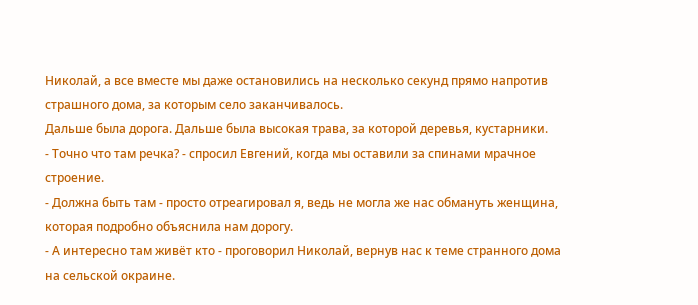Николай, а все вместе мы даже остановились на несколько секунд прямо напротив страшного дома, за которым село заканчивалось.
Дальше была дорога. Дальше была высокая трава, за которой деревья, кустарники.
- Точно что там речка? - спросил Евгений, когда мы оставили за спинами мрачное строение.
- Должна быть там - просто отреагировал я, ведь не могла же нас обмануть женщина, которая подробно объяснила нам дорогу.
- А интересно там живёт кто - проговорил Николай, вернув нас к теме странного дома на сельской окраине.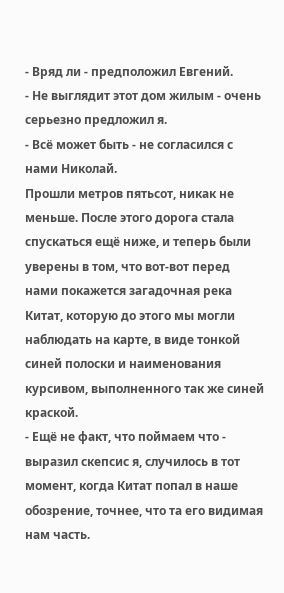- Вряд ли - предположил Евгений.
- Не выглядит этот дом жилым - очень серьезно предложил я.
- Всё может быть - не согласился с нами Николай.
Прошли метров пятьсот, никак не меньше. После этого дорога стала спускаться ещё ниже, и теперь были уверены в том, что вот-вот перед нами покажется загадочная река Китат, которую до этого мы могли наблюдать на карте, в виде тонкой синей полоски и наименования курсивом, выполненного так же синей краской.
- Ещё не факт, что поймаем что - выразил скепсис я, случилось в тот момент, когда Китат попал в наше обозрение, точнее, что та его видимая нам часть.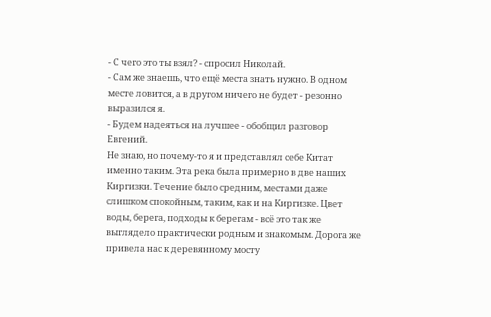- С чего это ты взял? - спросил Николай.
- Сам же знаешь, что ещё места знать нужно. В одном месте ловится, а в другом ничего не будет - резонно выразился я.
- Будем надеяться на лучшее - обобщил разговор Евгений.
Не знаю, но почему-то я и представлял себе Китат именно таким. Эта река была примерно в две наших Киргизки. Течение было средним, местами даже слишком спокойным, таким, как и на Киргизке. Цвет воды, берега, подходы к берегам - всё это так же выглядело практически родным и знакомым. Дорога же привела нас к деревянному мосту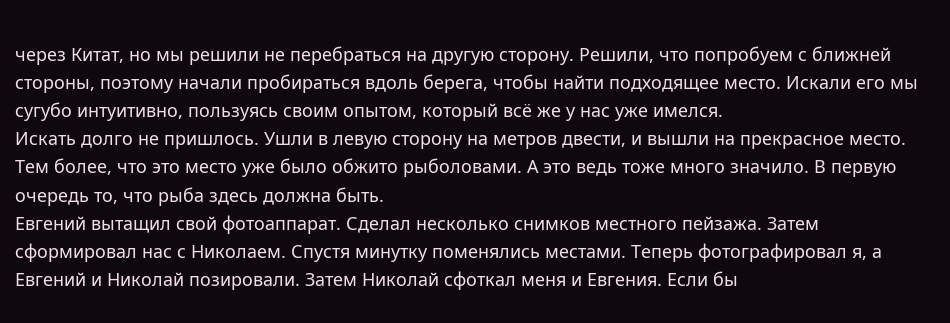через Китат, но мы решили не перебраться на другую сторону. Решили, что попробуем с ближней стороны, поэтому начали пробираться вдоль берега, чтобы найти подходящее место. Искали его мы сугубо интуитивно, пользуясь своим опытом, который всё же у нас уже имелся.
Искать долго не пришлось. Ушли в левую сторону на метров двести, и вышли на прекрасное место. Тем более, что это место уже было обжито рыболовами. А это ведь тоже много значило. В первую очередь то, что рыба здесь должна быть.
Евгений вытащил свой фотоаппарат. Сделал несколько снимков местного пейзажа. Затем сформировал нас с Николаем. Спустя минутку поменялись местами. Теперь фотографировал я, а Евгений и Николай позировали. Затем Николай сфоткал меня и Евгения. Если бы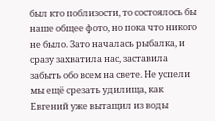был кто поблизости, то состоялось бы наше общее фото, но пока что никого не было. Зато началась рыбалка, и сразу захватила нас, заставила забыть обо всем на свете. Не успели мы ещё срезать удилища, как Евгений уже вытащил из воды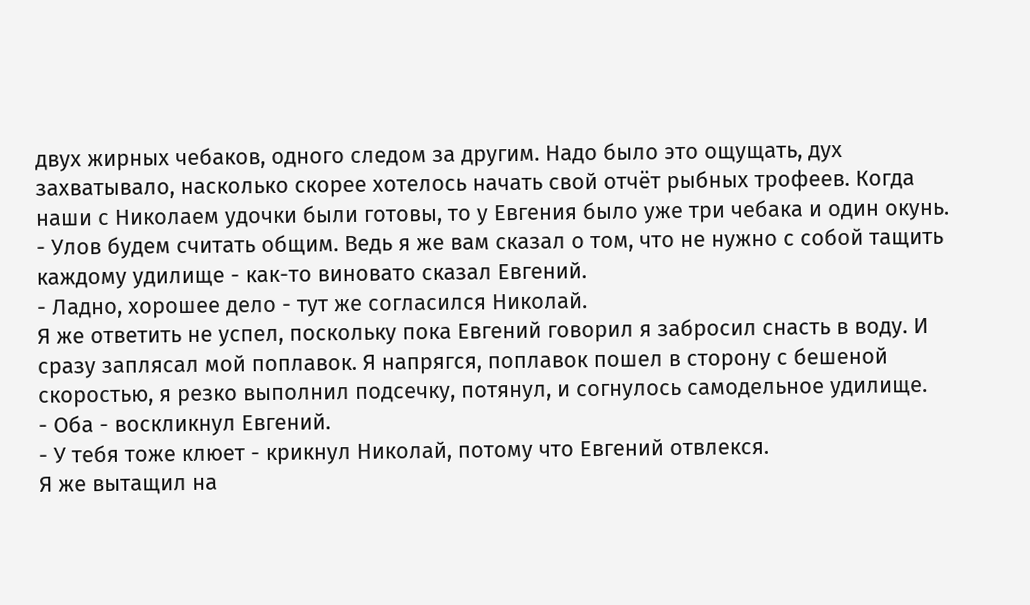двух жирных чебаков, одного следом за другим. Надо было это ощущать, дух захватывало, насколько скорее хотелось начать свой отчёт рыбных трофеев. Когда наши с Николаем удочки были готовы, то у Евгения было уже три чебака и один окунь.
- Улов будем считать общим. Ведь я же вам сказал о том, что не нужно с собой тащить каждому удилище - как-то виновато сказал Евгений.
- Ладно, хорошее дело - тут же согласился Николай.
Я же ответить не успел, поскольку пока Евгений говорил я забросил снасть в воду. И сразу заплясал мой поплавок. Я напрягся, поплавок пошел в сторону с бешеной скоростью, я резко выполнил подсечку, потянул, и согнулось самодельное удилище.
- Оба - воскликнул Евгений.
- У тебя тоже клюет - крикнул Николай, потому что Евгений отвлекся.
Я же вытащил на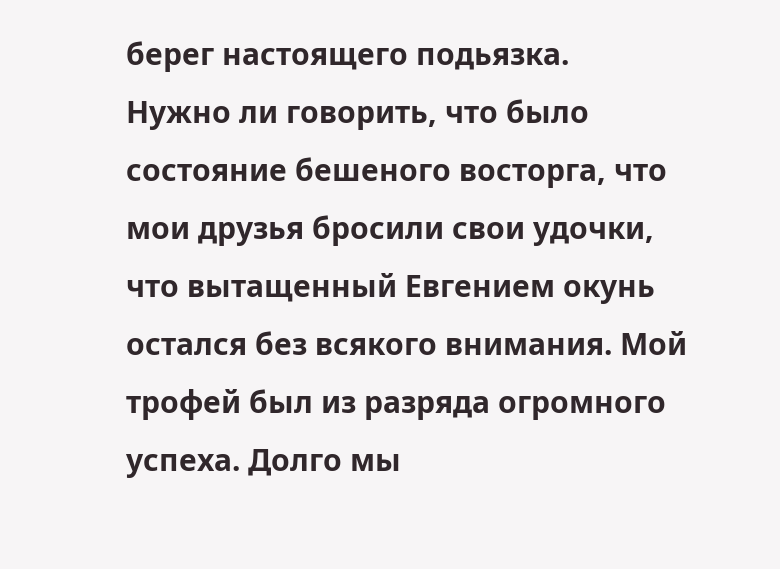берег настоящего подьязка.
Нужно ли говорить, что было состояние бешеного восторга, что мои друзья бросили свои удочки, что вытащенный Евгением окунь остался без всякого внимания. Мой трофей был из разряда огромного успеха. Долго мы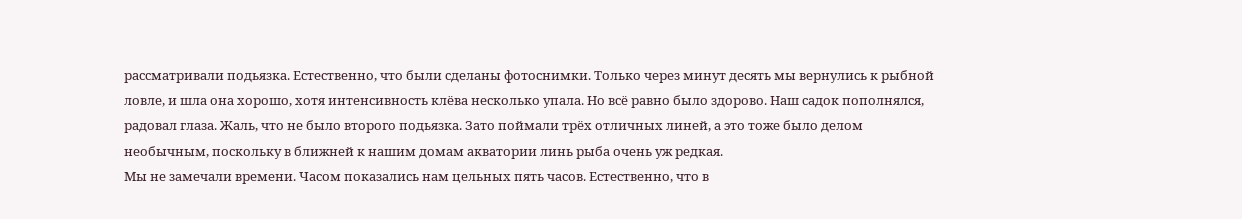рассматривали подьязка. Естественно, что были сделаны фотоснимки. Только через минут десять мы вернулись к рыбной ловле, и шла она хорошо, хотя интенсивность клёва несколько упала. Но всё равно было здорово. Наш садок пополнялся, радовал глаза. Жаль, что не было второго подьязка. Зато поймали трёх отличных линей, а это тоже было делом необычным, поскольку в ближней к нашим домам акватории линь рыба очень уж редкая.
Мы не замечали времени. Часом показались нам цельных пять часов. Естественно, что в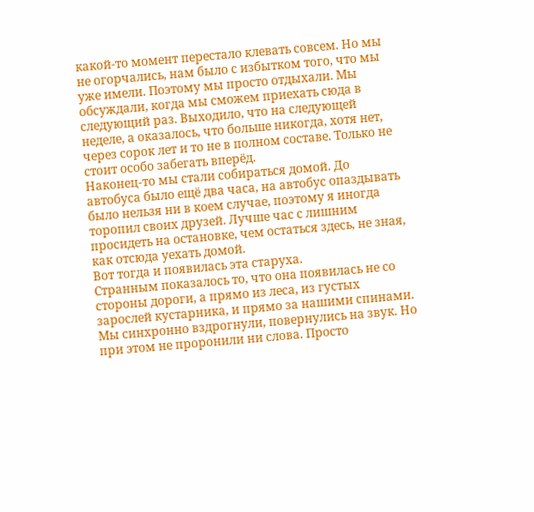какой-то момент перестало клевать совсем. Но мы не огорчались, нам было с избытком того, что мы уже имели. Поэтому мы просто отдыхали. Мы обсуждали, когда мы сможем приехать сюда в следующий раз. Выходило, что на следующей неделе, а оказалось, что больше никогда, хотя нет, через сорок лет и то не в полном составе. Только не стоит особо забегать вперёд.
Наконец-то мы стали собираться домой. До автобуса было ещё два часа, на автобус опаздывать было нельзя ни в коем случае, поэтому я иногда торопил своих друзей. Лучше час с лишним просидеть на остановке, чем остаться здесь, не зная, как отсюда уехать домой.
Вот тогда и появилась эта старуха.
Странным показалось то, что она появилась не со стороны дороги, а прямо из леса, из густых зарослей кустарника, и прямо за нашими спинами. Мы синхронно вздрогнули, повернулись на звук. Но при этом не проронили ни слова. Просто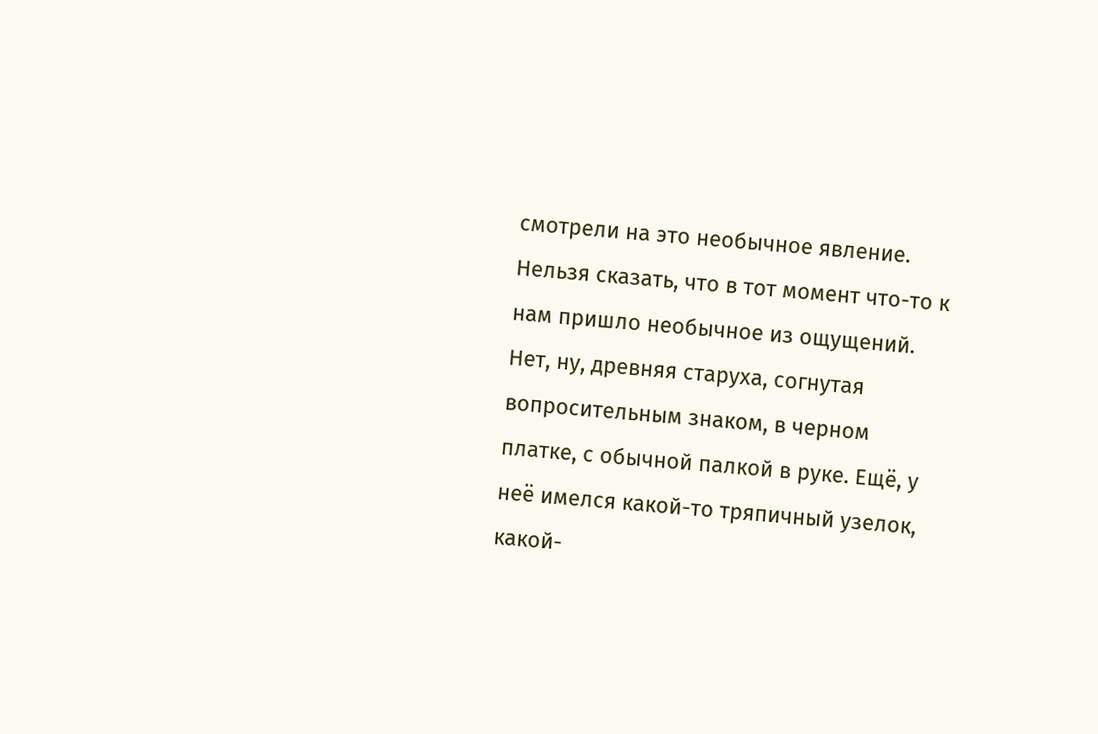смотрели на это необычное явление. Нельзя сказать, что в тот момент что-то к нам пришло необычное из ощущений. Нет, ну, древняя старуха, согнутая вопросительным знаком, в черном платке, с обычной палкой в руке. Ещё, у неё имелся какой-то тряпичный узелок, какой-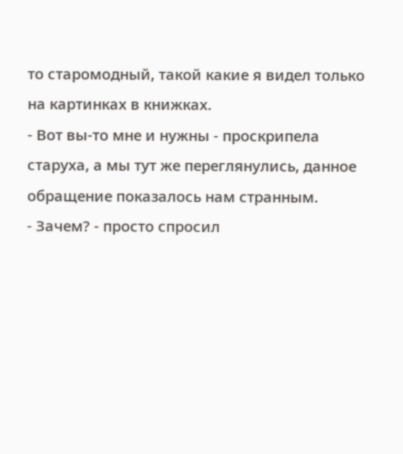то старомодный, такой какие я видел только на картинках в книжках.
- Вот вы-то мне и нужны - проскрипела старуха, а мы тут же переглянулись, данное обращение показалось нам странным.
- Зачем? - просто спросил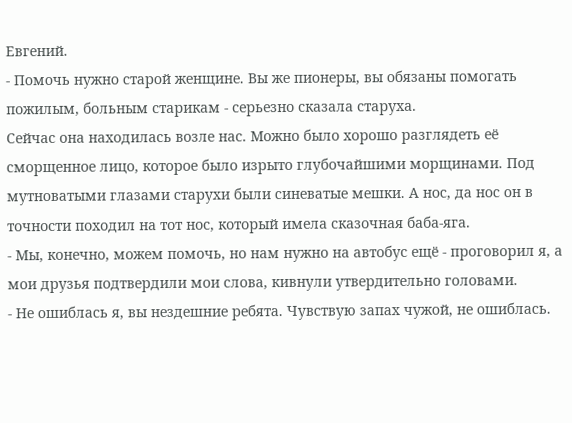Евгений.
- Помочь нужно старой женщине. Вы же пионеры, вы обязаны помогать пожилым, больным старикам - серьезно сказала старуха.
Сейчас она находилась возле нас. Можно было хорошо разглядеть её сморщенное лицо, которое было изрыто глубочайшими морщинами. Под мутноватыми глазами старухи были синеватые мешки. А нос, да нос он в точности походил на тот нос, который имела сказочная баба-яга.
- Мы, конечно, можем помочь, но нам нужно на автобус ещё - проговорил я, а мои друзья подтвердили мои слова, кивнули утвердительно головами.
- Не ошиблась я, вы нездешние ребята. Чувствую запах чужой, не ошиблась.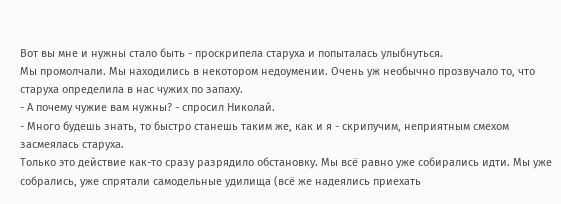Вот вы мне и нужны стало быть - проскрипела старуха и попыталась улыбнуться.
Мы промолчали. Мы находились в некотором недоумении. Очень уж необычно прозвучало то, что старуха определила в нас чужих по запаху.
- А почему чужие вам нужны? - спросил Николай.
- Много будешь знать, то быстро станешь таким же, как и я - скрипучим, неприятным смехом засмеялась старуха.
Только это действие как-то сразу разрядило обстановку. Мы всё равно уже собирались идти. Мы уже собрались, уже спрятали самодельные удилища (всё же надеялись приехать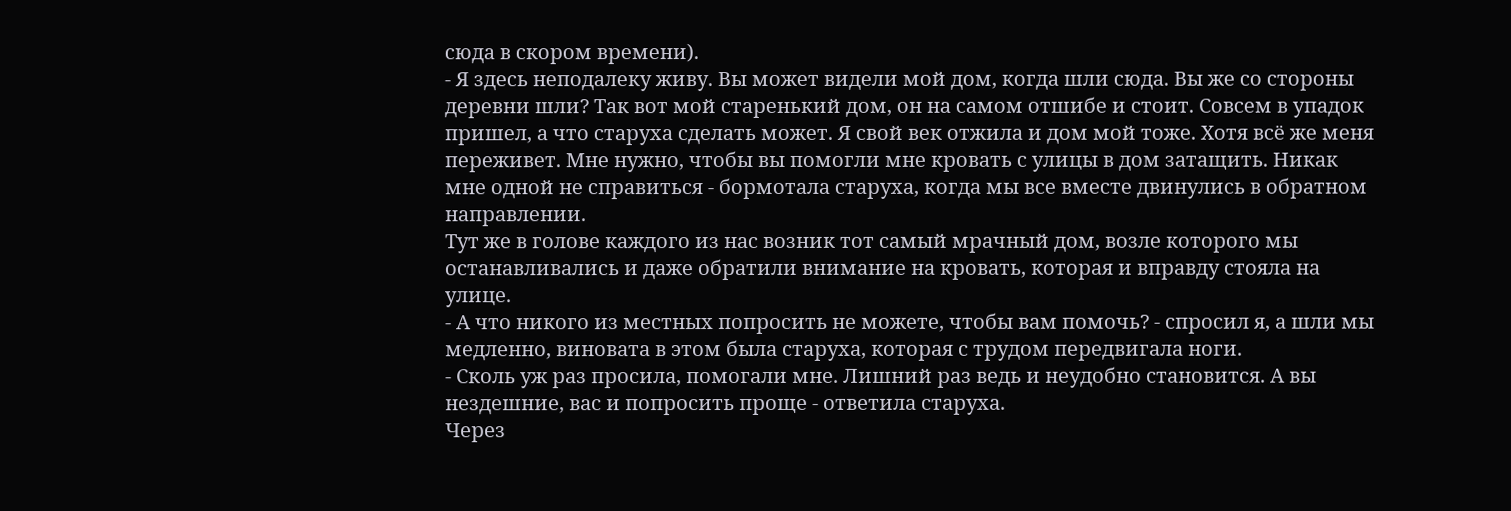сюда в скором времени).
- Я здесь неподалеку живу. Вы может видели мой дом, когда шли сюда. Вы же со стороны деревни шли? Так вот мой старенький дом, он на самом отшибе и стоит. Совсем в упадок пришел, а что старуха сделать может. Я свой век отжила и дом мой тоже. Хотя всё же меня переживет. Мне нужно, чтобы вы помогли мне кровать с улицы в дом затащить. Никак мне одной не справиться - бормотала старуха, когда мы все вместе двинулись в обратном направлении.
Тут же в голове каждого из нас возник тот самый мрачный дом, возле которого мы останавливались и даже обратили внимание на кровать, которая и вправду стояла на улице.
- А что никого из местных попросить не можете, чтобы вам помочь? - спросил я, а шли мы медленно, виновата в этом была старуха, которая с трудом передвигала ноги.
- Сколь уж раз просила, помогали мне. Лишний раз ведь и неудобно становится. А вы нездешние, вас и попросить проще - ответила старуха.
Через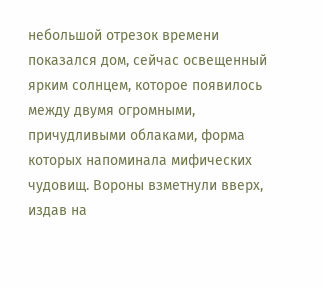небольшой отрезок времени показался дом, сейчас освещенный ярким солнцем, которое появилось между двумя огромными, причудливыми облаками, форма которых напоминала мифических чудовищ. Вороны взметнули вверх, издав на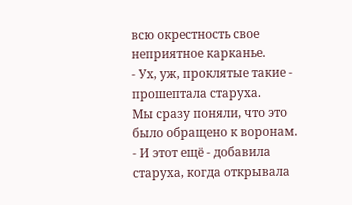всю окрестность свое неприятное карканье.
- Ух, уж, проклятые такие - прошептала старуха.
Мы сразу поняли, что это было обращено к воронам.
- И этот ещё - добавила старуха, когда открывала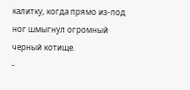калитку, когда прямо из-под ног шмыгнул огромный черный котище.
-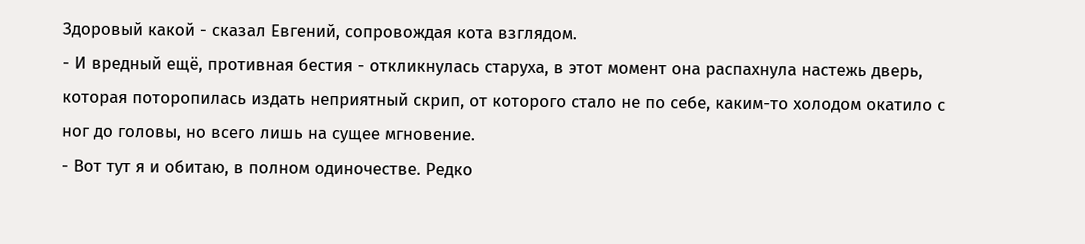Здоровый какой - сказал Евгений, сопровождая кота взглядом.
- И вредный ещё, противная бестия - откликнулась старуха, в этот момент она распахнула настежь дверь, которая поторопилась издать неприятный скрип, от которого стало не по себе, каким-то холодом окатило с ног до головы, но всего лишь на сущее мгновение.
- Вот тут я и обитаю, в полном одиночестве. Редко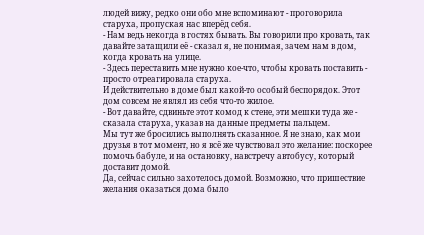людей вижу, редко они обо мне вспоминают - проговорила старуха, пропуская нас вперёд себя.
- Нам ведь некогда в гостях бывать. Вы говорили про кровать, так давайте затащили её - сказал я, не понимая, зачем нам в дом, когда кровать на улице.
- Здесь переставить мне нужно кое-что, чтобы кровать поставить - просто отреагировала старуха.
И действительно в доме был какой-то особый беспорядок. Этот дом совсем не являл из себя что-то жилое.
- Вот давайте, сдвиньте этот комод к стене, эти мешки туда же - сказала старуха, указав на данные предметы пальцем.
Мы тут же бросились выполнять сказанное. Я не знаю, как мои друзья в тот момент, но я всё же чувствовал это желание: поскорее помочь бабуле, и на остановку, навстречу автобусу, который доставит домой.
Да, сейчас сильно захотелось домой. Возможно, что пришествие желания оказаться дома было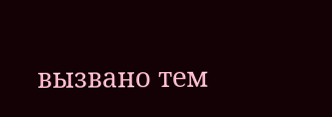вызвано тем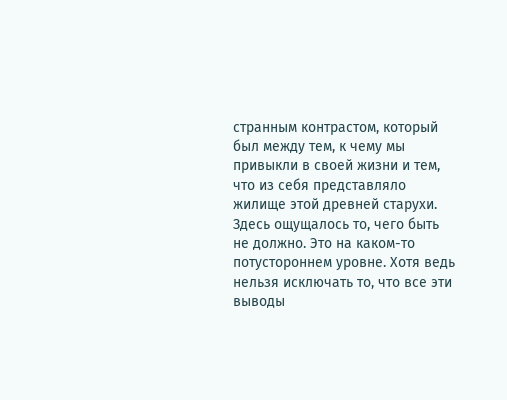странным контрастом, который был между тем, к чему мы привыкли в своей жизни и тем, что из себя представляло жилище этой древней старухи.
Здесь ощущалось то, чего быть не должно. Это на каком-то потустороннем уровне. Хотя ведь нельзя исключать то, что все эти выводы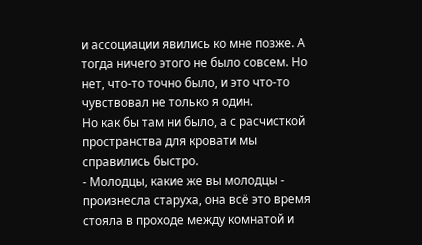и ассоциации явились ко мне позже. А тогда ничего этого не было совсем. Но нет, что-то точно было, и это что-то чувствовал не только я один.
Но как бы там ни было, а с расчисткой пространства для кровати мы справились быстро.
- Молодцы, какие же вы молодцы - произнесла старуха, она всё это время стояла в проходе между комнатой и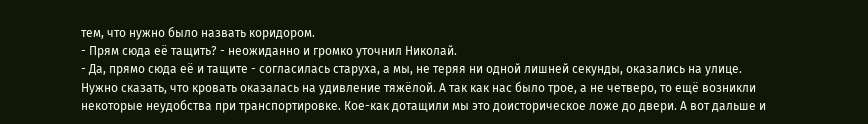тем, что нужно было назвать коридором.
- Прям сюда её тащить? - неожиданно и громко уточнил Николай.
- Да, прямо сюда её и тащите - согласилась старуха, а мы, не теряя ни одной лишней секунды, оказались на улице.
Нужно сказать, что кровать оказалась на удивление тяжёлой. А так как нас было трое, а не четверо, то ещё возникли некоторые неудобства при транспортировке. Кое-как дотащили мы это доисторическое ложе до двери. А вот дальше и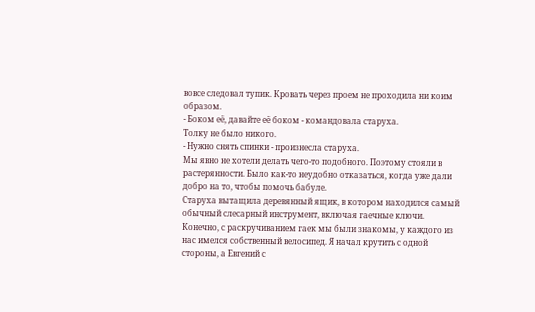вовсе следовал тупик. Кровать через проем не проходила ни коим образом.
- Боком её, давайте её боком - командовала старуха.
Толку не было никого.
- Нужно снять спинки - произнесла старуха.
Мы явно не хотели делать чего-то подобного. Поэтому стояли в растерянности. Было как-то неудобно отказаться, когда уже дали добро на то, чтобы помочь бабуле.
Старуха вытащила деревянный ящик, в котором находился самый обычный слесарный инструмент, включая гаечные ключи. Конечно, с раскручиванием гаек мы были знакомы, у каждого из нас имелся собственный велосипед. Я начал крутить с одной стороны, а Евгений с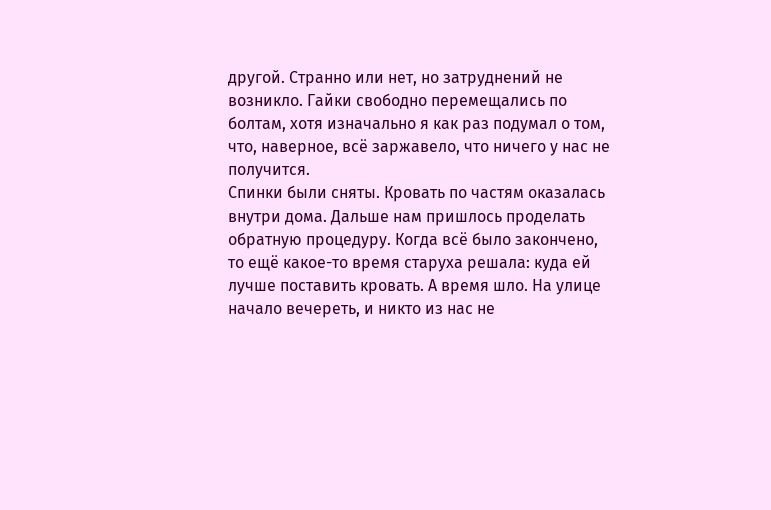другой. Странно или нет, но затруднений не возникло. Гайки свободно перемещались по болтам, хотя изначально я как раз подумал о том, что, наверное, всё заржавело, что ничего у нас не получится.
Спинки были сняты. Кровать по частям оказалась внутри дома. Дальше нам пришлось проделать обратную процедуру. Когда всё было закончено, то ещё какое-то время старуха решала: куда ей лучше поставить кровать. А время шло. На улице начало вечереть, и никто из нас не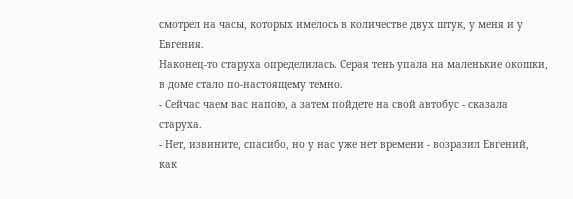смотрел на часы, которых имелось в количестве двух штук, у меня и у Евгения.
Наконец-то старуха определилась. Серая тень упала на маленькие окошки, в доме стало по-настоящему темно.
- Сейчас чаем вас напою, а затем пойдете на свой автобус - сказала старуха.
- Нет, извините, спасибо, но у нас уже нет времени - возразил Евгений, как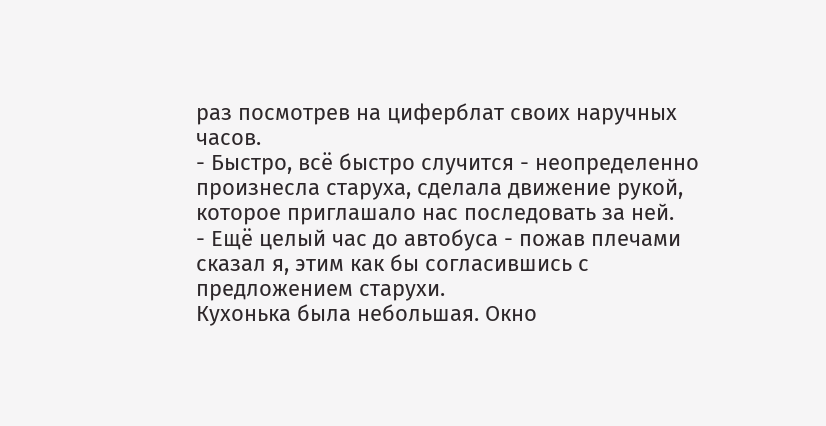раз посмотрев на циферблат своих наручных часов.
- Быстро, всё быстро случится - неопределенно произнесла старуха, сделала движение рукой, которое приглашало нас последовать за ней.
- Ещё целый час до автобуса - пожав плечами сказал я, этим как бы согласившись с предложением старухи.
Кухонька была небольшая. Окно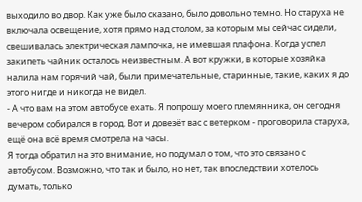выходило во двор. Как уже было сказано, было довольно темно. Но старуха не включала освещение, хотя прямо над столом, за которым мы сейчас сидели, свешивалась электрическая лампочка, не имевшая плафона. Когда успел закипеть чайник осталось неизвестным. А вот кружки, в которые хозяйка налила нам горячий чай, были примечательные, старинные, такие, каких я до этого нигде и никогда не видел.
- А что вам на этом автобусе ехать. Я попрошу моего племянника, он сегодня вечером собирался в город. Вот и довезёт вас с ветерком - проговорила старуха, ещё она всё время смотрела на часы.
Я тогда обратил на это внимание, но подумал о том, что это связано с автобусом. Возможно, что так и было, но нет, так впоследствии хотелось думать, только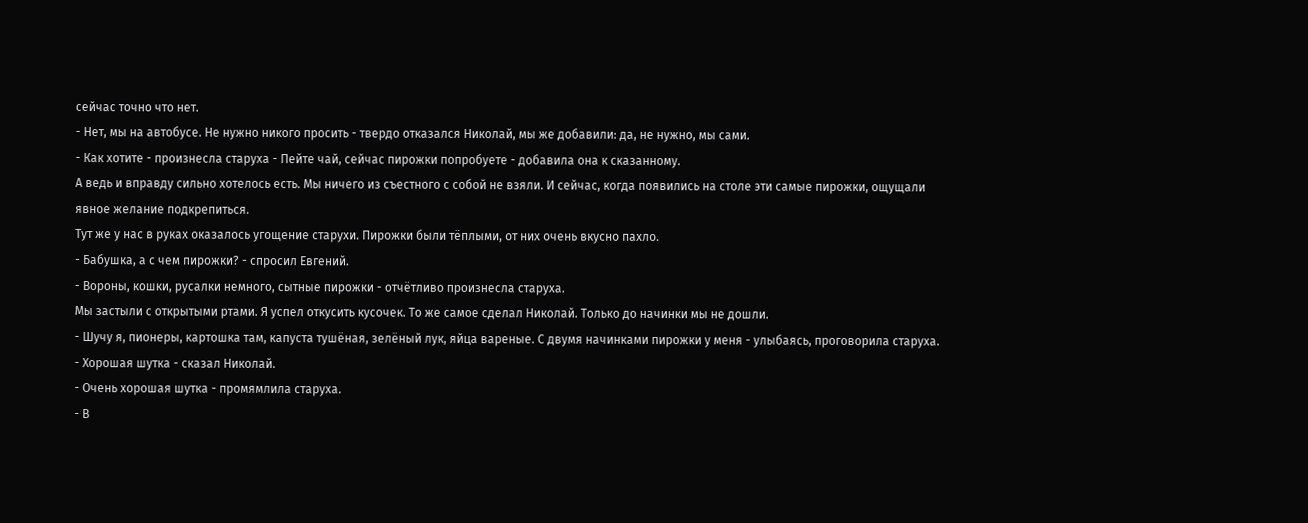сейчас точно что нет.
- Нет, мы на автобусе. Не нужно никого просить - твердо отказался Николай, мы же добавили: да, не нужно, мы сами.
- Как хотите - произнесла старуха - Пейте чай, сейчас пирожки попробуете - добавила она к сказанному.
А ведь и вправду сильно хотелось есть. Мы ничего из съестного с собой не взяли. И сейчас, когда появились на столе эти самые пирожки, ощущали явное желание подкрепиться.
Тут же у нас в руках оказалось угощение старухи. Пирожки были тёплыми, от них очень вкусно пахло.
- Бабушка, а с чем пирожки? - спросил Евгений.
- Вороны, кошки, русалки немного, сытные пирожки - отчётливо произнесла старуха.
Мы застыли с открытыми ртами. Я успел откусить кусочек. То же самое сделал Николай. Только до начинки мы не дошли.
- Шучу я, пионеры, картошка там, капуста тушёная, зелёный лук, яйца вареные. С двумя начинками пирожки у меня - улыбаясь, проговорила старуха.
- Хорошая шутка - сказал Николай.
- Очень хорошая шутка - промямлила старуха.
- В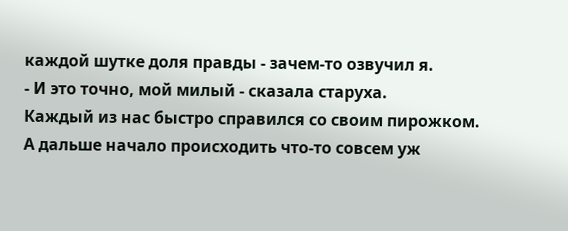каждой шутке доля правды - зачем-то озвучил я.
- И это точно, мой милый - сказала старуха.
Каждый из нас быстро справился со своим пирожком. А дальше начало происходить что-то совсем уж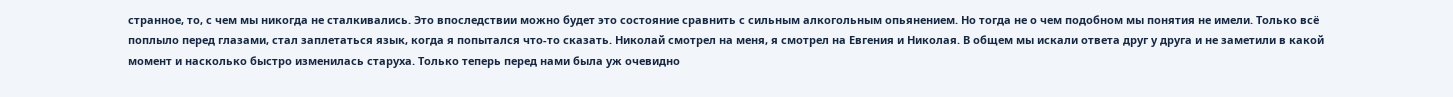странное, то, с чем мы никогда не сталкивались. Это впоследствии можно будет это состояние сравнить с сильным алкогольным опьянением. Но тогда не о чем подобном мы понятия не имели. Только всё поплыло перед глазами, стал заплетаться язык, когда я попытался что-то сказать. Николай смотрел на меня, я смотрел на Евгения и Николая. В общем мы искали ответа друг у друга и не заметили в какой момент и насколько быстро изменилась старуха. Только теперь перед нами была уж очевидно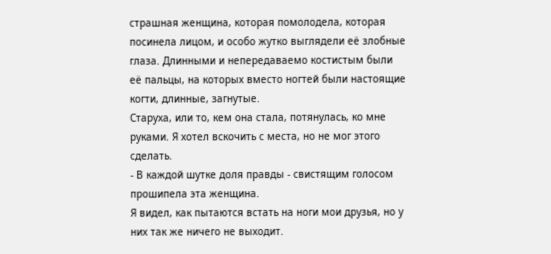страшная женщина, которая помолодела, которая посинела лицом, и особо жутко выглядели её злобные глаза. Длинными и непередаваемо костистым были её пальцы, на которых вместо ногтей были настоящие когти, длинные, загнутые.
Старуха, или то, кем она стала, потянулась, ко мне руками. Я хотел вскочить с места, но не мог этого сделать.
- В каждой шутке доля правды - свистящим голосом прошипела эта женщина.
Я видел, как пытаются встать на ноги мои друзья, но у них так же ничего не выходит.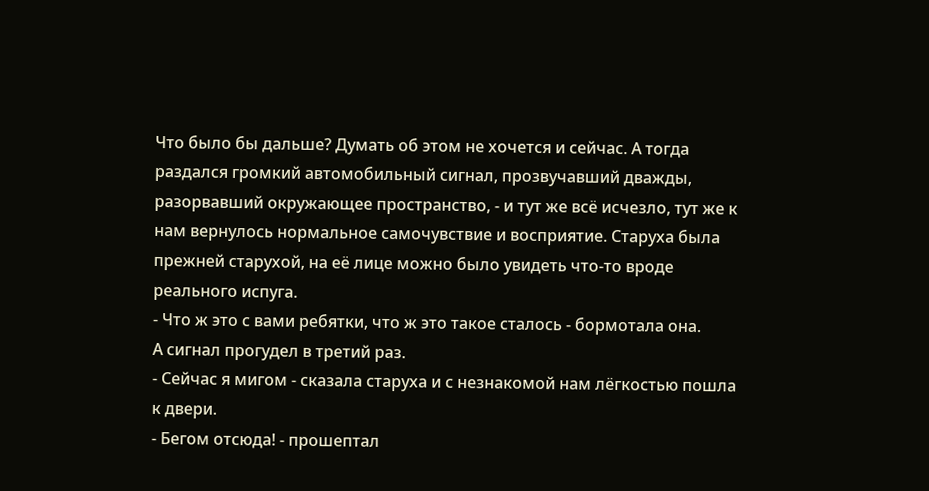Что было бы дальше? Думать об этом не хочется и сейчас. А тогда раздался громкий автомобильный сигнал, прозвучавший дважды, разорвавший окружающее пространство, - и тут же всё исчезло, тут же к нам вернулось нормальное самочувствие и восприятие. Старуха была прежней старухой, на её лице можно было увидеть что-то вроде реального испуга.
- Что ж это с вами ребятки, что ж это такое сталось - бормотала она.
А сигнал прогудел в третий раз.
- Сейчас я мигом - сказала старуха и с незнакомой нам лёгкостью пошла к двери.
- Бегом отсюда! - прошептал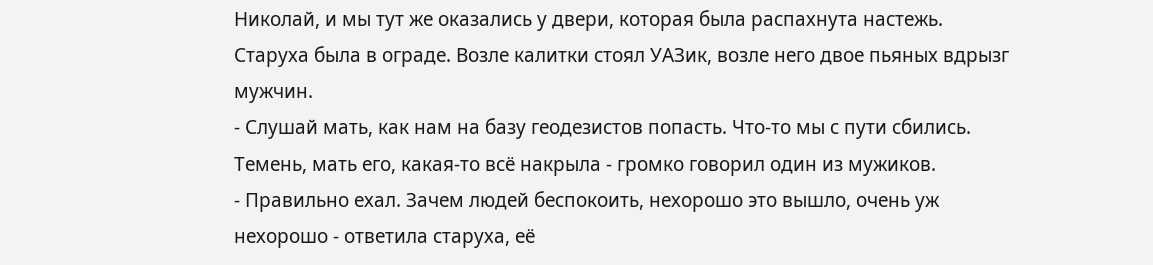Николай, и мы тут же оказались у двери, которая была распахнута настежь.
Старуха была в ограде. Возле калитки стоял УАЗик, возле него двое пьяных вдрызг мужчин.
- Слушай мать, как нам на базу геодезистов попасть. Что-то мы с пути сбились. Темень, мать его, какая-то всё накрыла - громко говорил один из мужиков.
- Правильно ехал. Зачем людей беспокоить, нехорошо это вышло, очень уж нехорошо - ответила старуха, её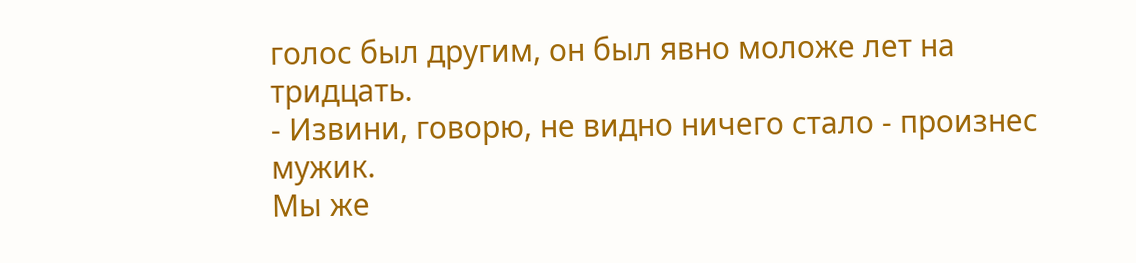голос был другим, он был явно моложе лет на тридцать.
- Извини, говорю, не видно ничего стало - произнес мужик.
Мы же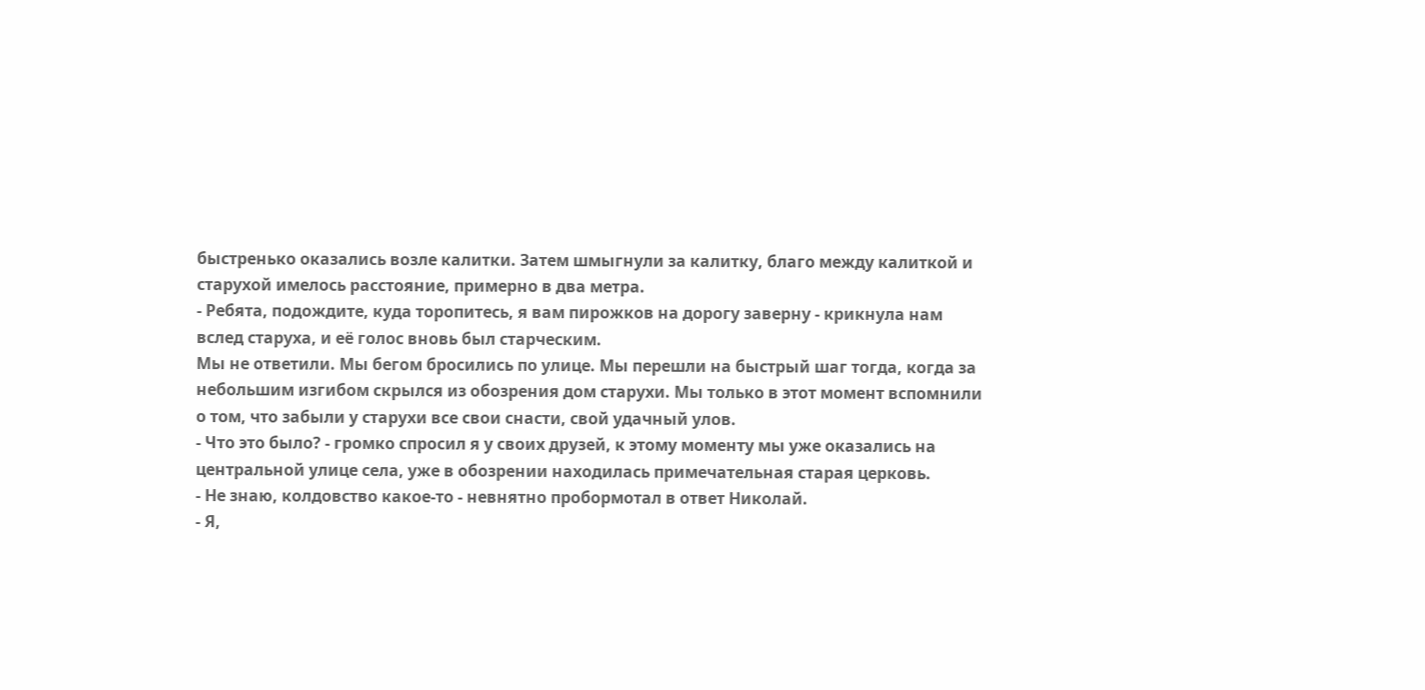быстренько оказались возле калитки. Затем шмыгнули за калитку, благо между калиткой и старухой имелось расстояние, примерно в два метра.
- Ребята, подождите, куда торопитесь, я вам пирожков на дорогу заверну - крикнула нам вслед старуха, и её голос вновь был старческим.
Мы не ответили. Мы бегом бросились по улице. Мы перешли на быстрый шаг тогда, когда за небольшим изгибом скрылся из обозрения дом старухи. Мы только в этот момент вспомнили о том, что забыли у старухи все свои снасти, свой удачный улов.
- Что это было? - громко спросил я у своих друзей, к этому моменту мы уже оказались на центральной улице села, уже в обозрении находилась примечательная старая церковь.
- Не знаю, колдовство какое-то - невнятно пробормотал в ответ Николай.
- Я,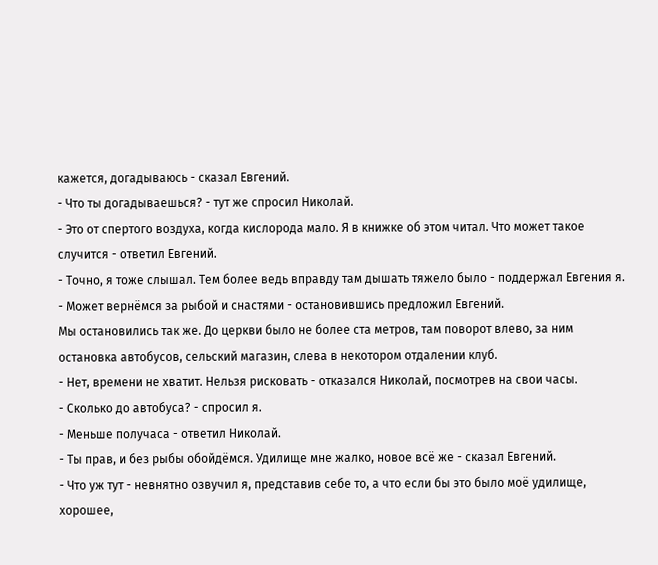кажется, догадываюсь - сказал Евгений.
- Что ты догадываешься? - тут же спросил Николай.
- Это от спертого воздуха, когда кислорода мало. Я в книжке об этом читал. Что может такое случится - ответил Евгений.
- Точно, я тоже слышал. Тем более ведь вправду там дышать тяжело было - поддержал Евгения я.
- Может вернёмся за рыбой и снастями - остановившись предложил Евгений.
Мы остановились так же. До церкви было не более ста метров, там поворот влево, за ним остановка автобусов, сельский магазин, слева в некотором отдалении клуб.
- Нет, времени не хватит. Нельзя рисковать - отказался Николай, посмотрев на свои часы.
- Сколько до автобуса? - спросил я.
- Меньше получаса - ответил Николай.
- Ты прав, и без рыбы обойдёмся. Удилище мне жалко, новое всё же - сказал Евгений.
- Что уж тут - невнятно озвучил я, представив себе то, а что если бы это было моё удилище, хорошее,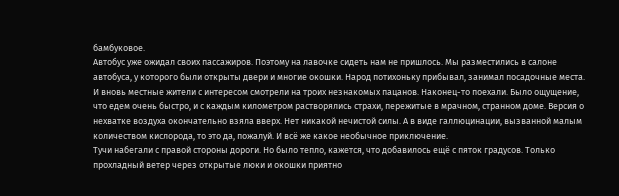бамбуковое.
Автобус уже ожидал своих пассажиров. Поэтому на лавочке сидеть нам не пришлось. Мы разместились в салоне автобуса, у которого были открыты двери и многие окошки. Народ потихоньку прибывал, занимал посадочные места. И вновь местные жители с интересом смотрели на троих незнакомых пацанов. Наконец-то поехали. Было ощущение, что едем очень быстро, и с каждым километром растворялись страхи, пережитые в мрачном, странном доме. Версия о нехватке воздуха окончательно взяла вверх. Нет никакой нечистой силы. А в виде галлюцинации, вызванной малым количеством кислорода, то это да, пожалуй. И всё же какое необычное приключение.
Тучи набегали с правой стороны дороги. Но было тепло, кажется, что добавилось ещё с пяток градусов. Только прохладный ветер через открытые люки и окошки приятно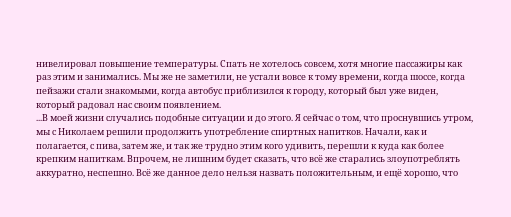нивелировал повышение температуры. Спать не хотелось совсем, хотя многие пассажиры как раз этим и занимались. Мы же не заметили, не устали вовсе к тому времени, когда шоссе, когда пейзажи стали знакомыми, когда автобус приблизился к городу, который был уже виден, который радовал нас своим появлением.
...В моей жизни случались подобные ситуации и до этого. Я сейчас о том, что проснувшись утром, мы с Николаем решили продолжить употребление спиртных напитков. Начали, как и полагается, с пива, затем же, и так же трудно этим кого удивить, перешли к куда как более крепким напиткам. Впрочем, не лишним будет сказать, что всё же старались злоупотреблять аккуратно, неспешно. Всё же данное дело нельзя назвать положительным, и ещё хорошо, что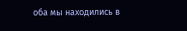оба мы находились в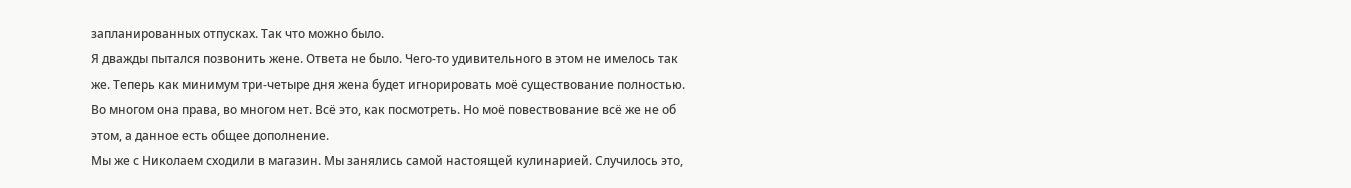запланированных отпусках. Так что можно было.
Я дважды пытался позвонить жене. Ответа не было. Чего-то удивительного в этом не имелось так же. Теперь как минимум три-четыре дня жена будет игнорировать моё существование полностью. Во многом она права, во многом нет. Всё это, как посмотреть. Но моё повествование всё же не об этом, а данное есть общее дополнение.
Мы же с Николаем сходили в магазин. Мы занялись самой настоящей кулинарией. Случилось это,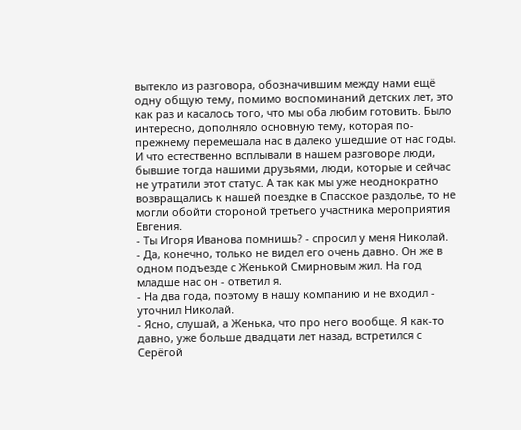вытекло из разговора, обозначившим между нами ещё одну общую тему, помимо воспоминаний детских лет, это как раз и касалось того, что мы оба любим готовить. Было интересно, дополняло основную тему, которая по-прежнему перемешала нас в далеко ушедшие от нас годы. И что естественно всплывали в нашем разговоре люди, бывшие тогда нашими друзьями, люди, которые и сейчас не утратили этот статус. А так как мы уже неоднократно возвращались к нашей поездке в Спасское раздолье, то не могли обойти стороной третьего участника мероприятия Евгения.
- Ты Игоря Иванова помнишь? - спросил у меня Николай.
- Да, конечно, только не видел его очень давно. Он же в одном подъезде с Женькой Смирновым жил. На год младше нас он - ответил я.
- На два года, поэтому в нашу компанию и не входил - уточнил Николай.
- Ясно, слушай, а Женька, что про него вообще. Я как-то давно, уже больше двадцати лет назад, встретился с Серёгой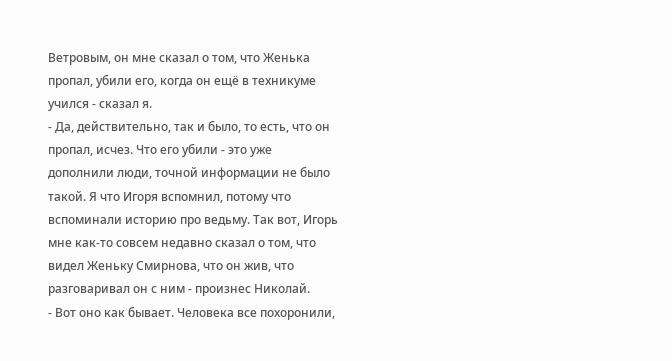Ветровым, он мне сказал о том, что Женька пропал, убили его, когда он ещё в техникуме учился - сказал я.
- Да, действительно, так и было, то есть, что он пропал, исчез. Что его убили - это уже дополнили люди, точной информации не было такой. Я что Игоря вспомнил, потому что вспоминали историю про ведьму. Так вот, Игорь мне как-то совсем недавно сказал о том, что видел Женьку Смирнова, что он жив, что разговаривал он с ним - произнес Николай.
- Вот оно как бывает. Человека все похоронили,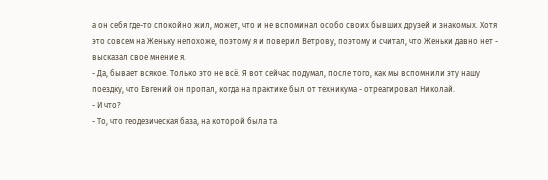а он себя где-то спокойно жил, может, что и не вспоминал особо своих бывших друзей и знакомых. Хотя это совсем на Женьку непохоже, поэтому я и поверил Ветрову, поэтому и считал, что Женьки давно нет - высказал свое мнение я.
- Да, бывает всякое. Только это не всё. Я вот сейчас подумал, после того, как мы вспомнили эту нашу поездку, что Евгений он пропал, когда на практике был от техникума - отреагировал Николай.
- И что?
- То, что геодезическая база, на которой была та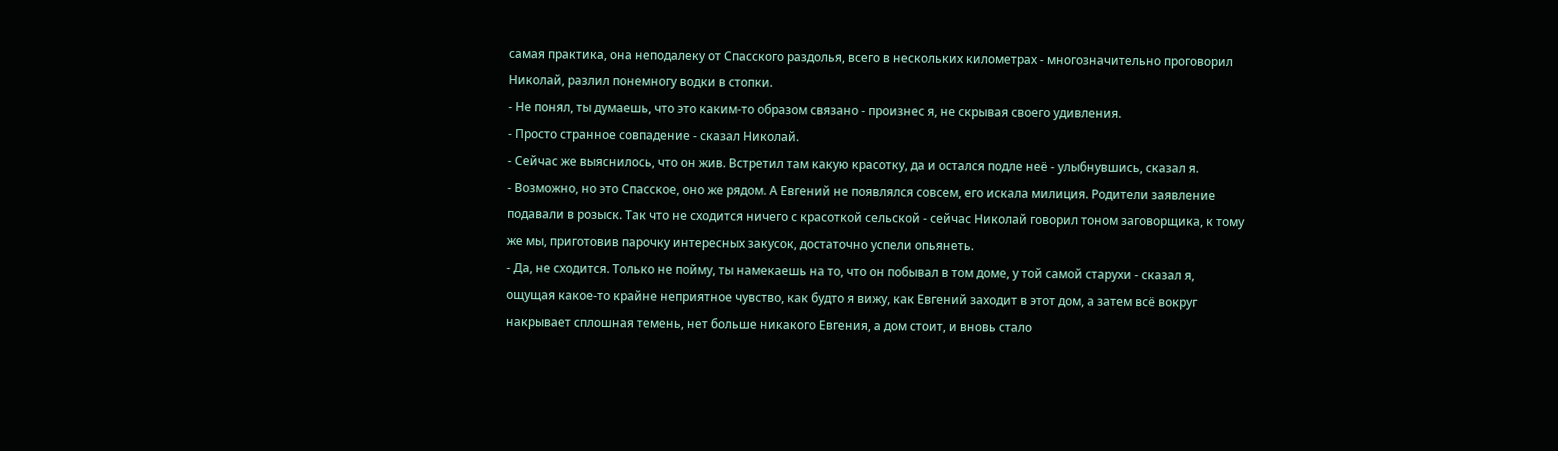самая практика, она неподалеку от Спасского раздолья, всего в нескольких километрах - многозначительно проговорил Николай, разлил понемногу водки в стопки.
- Не понял, ты думаешь, что это каким-то образом связано - произнес я, не скрывая своего удивления.
- Просто странное совпадение - сказал Николай.
- Сейчас же выяснилось, что он жив. Встретил там какую красотку, да и остался подле неё - улыбнувшись, сказал я.
- Возможно, но это Спасское, оно же рядом. А Евгений не появлялся совсем, его искала милиция. Родители заявление подавали в розыск. Так что не сходится ничего с красоткой сельской - сейчас Николай говорил тоном заговорщика, к тому же мы, приготовив парочку интересных закусок, достаточно успели опьянеть.
- Да, не сходится. Только не пойму, ты намекаешь на то, что он побывал в том доме, у той самой старухи - сказал я, ощущая какое-то крайне неприятное чувство, как будто я вижу, как Евгений заходит в этот дом, а затем всё вокруг накрывает сплошная темень, нет больше никакого Евгения, а дом стоит, и вновь стало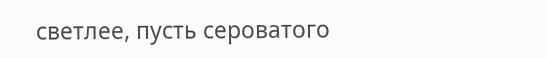светлее, пусть сероватого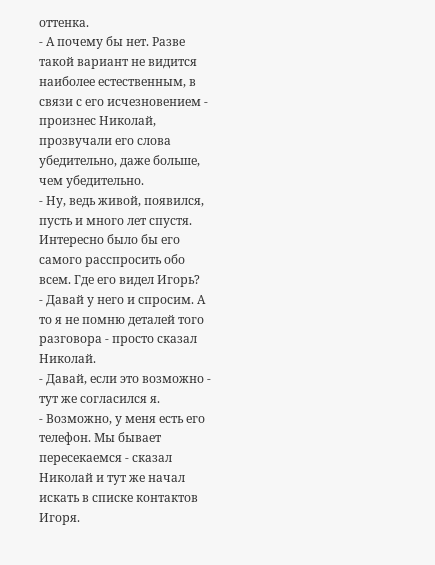оттенка.
- А почему бы нет. Разве такой вариант не видится наиболее естественным, в связи с его исчезновением - произнес Николай, прозвучали его слова убедительно, даже больше, чем убедительно.
- Ну, ведь живой, появился, пусть и много лет спустя. Интересно было бы его самого расспросить обо всем. Где его видел Игорь?
- Давай у него и спросим. А то я не помню деталей того разговора - просто сказал Николай.
- Давай, если это возможно - тут же согласился я.
- Возможно, у меня есть его телефон. Мы бывает пересекаемся - сказал Николай и тут же начал искать в списке контактов Игоря.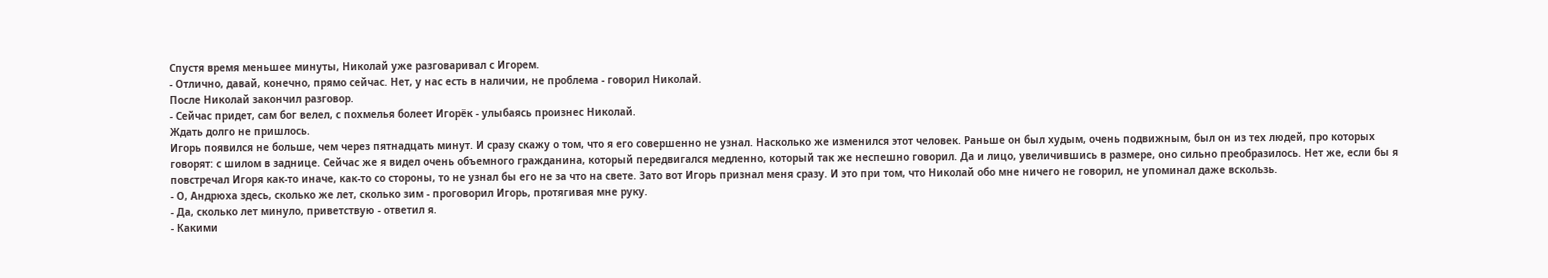Спустя время меньшее минуты, Николай уже разговаривал с Игорем.
- Отлично, давай, конечно, прямо сейчас. Нет, у нас есть в наличии, не проблема - говорил Николай.
После Николай закончил разговор.
- Сейчас придет, сам бог велел, с похмелья болеет Игорёк - улыбаясь произнес Николай.
Ждать долго не пришлось.
Игорь появился не больше, чем через пятнадцать минут. И сразу скажу о том, что я его совершенно не узнал. Насколько же изменился этот человек. Раньше он был худым, очень подвижным, был он из тех людей, про которых говорят: с шилом в заднице. Сейчас же я видел очень объемного гражданина, который передвигался медленно, который так же неспешно говорил. Да и лицо, увеличившись в размере, оно сильно преобразилось. Нет же, если бы я повстречал Игоря как-то иначе, как-то со стороны, то не узнал бы его не за что на свете. Зато вот Игорь признал меня сразу. И это при том, что Николай обо мне ничего не говорил, не упоминал даже вскользь.
- О, Андрюха здесь, сколько же лет, сколько зим - проговорил Игорь, протягивая мне руку.
- Да, сколько лет минуло, приветствую - ответил я.
- Какими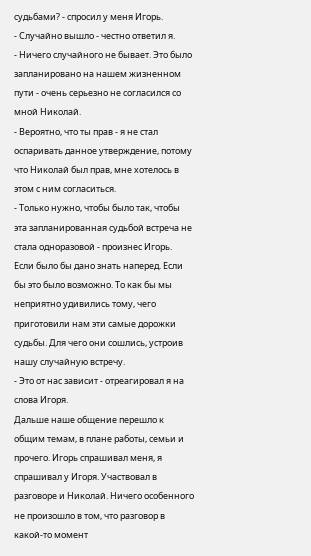судьбами? - спросил у меня Игорь.
- Случайно вышло - честно ответил я.
- Ничего случайного не бывает. Это было запланировано на нашем жизненном пути - очень серьезно не согласился со мной Николай.
- Вероятно, что ты прав - я не стал оспаривать данное утверждение, потому что Николай был прав, мне хотелось в этом с ним согласиться.
- Только нужно, чтобы было так, чтобы эта запланированная судьбой встреча не стала одноразовой - произнес Игорь.
Если было бы дано знать наперед. Если бы это было возможно. То как бы мы неприятно удивились тому, чего приготовили нам эти самые дорожки судьбы. Для чего они сошлись, устроив нашу случайную встречу.
- Это от нас зависит - отреагировал я на слова Игоря.
Дальше наше общение перешло к общим темам, в плане работы, семьи и прочего. Игорь спрашивал меня, я спрашивал у Игоря. Участвовал в разговоре и Николай. Ничего особенного не произошло в том, что разговор в какой-то момент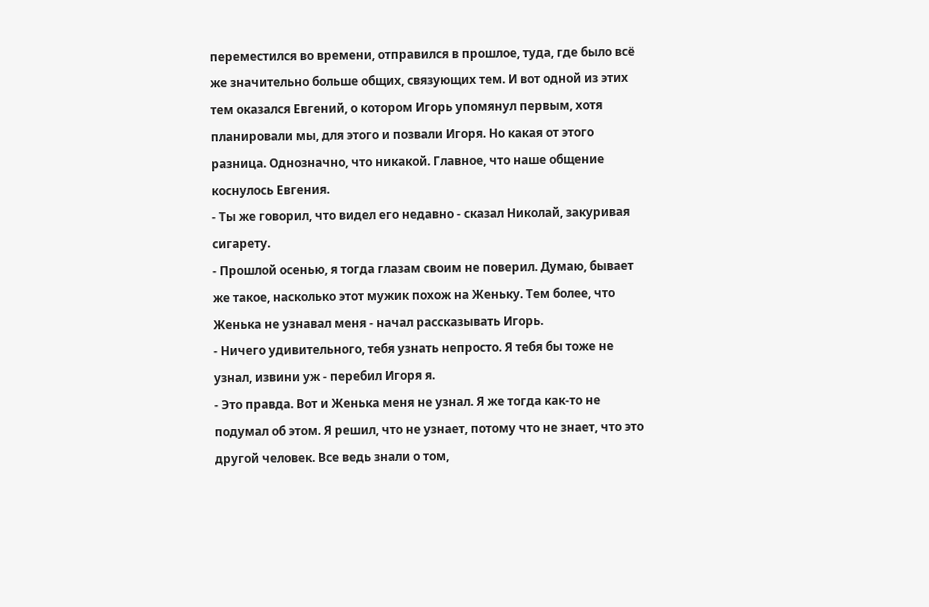переместился во времени, отправился в прошлое, туда, где было всё же значительно больше общих, связующих тем. И вот одной из этих тем оказался Евгений, о котором Игорь упомянул первым, хотя планировали мы, для этого и позвали Игоря. Но какая от этого разница. Однозначно, что никакой. Главное, что наше общение коснулось Евгения.
- Ты же говорил, что видел его недавно - сказал Николай, закуривая сигарету.
- Прошлой осенью, я тогда глазам своим не поверил. Думаю, бывает же такое, насколько этот мужик похож на Женьку. Тем более, что Женька не узнавал меня - начал рассказывать Игорь.
- Ничего удивительного, тебя узнать непросто. Я тебя бы тоже не узнал, извини уж - перебил Игоря я.
- Это правда. Вот и Женька меня не узнал. Я же тогда как-то не подумал об этом. Я решил, что не узнает, потому что не знает, что это другой человек. Все ведь знали о том,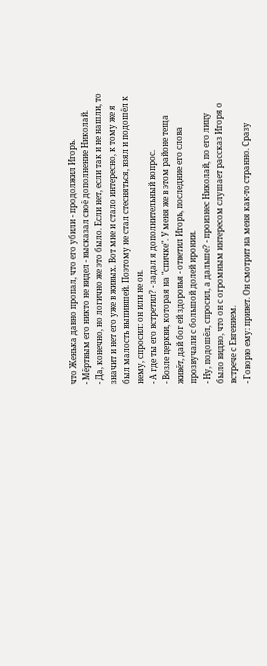что Женька давно пропал, что его убили - продолжил Игорь.
- Мёртвым его никто не видел - высказал своё дополнение Николай.
- Да, конечно, но логично же это было. Если нет, если так и не нашли, то значит и нет его уже в живых. Вот мне и стало интересно, к тому же я был малость выпившей. Поэтому не стал стесняться, взял и подошёл к нему, спросил: он или не он.
- А где ты его встретил? - задал я дополнительный вопрос.
- Возле церкви, которая на "спичке". У меня же в этом районе теща живёт, дай бог ей здоровья - ответил Игорь, последние его слова прозвучали с большой долей иронии.
- Ну, подошёл, спросил, а дальше? - произнес Николай, по его лицу было видно, что он с огромным интересом слушает рассказ Игоря о встрече с Евгением.
- Говорю ему: привет. Он смотрит на меня как-то странно. Сразу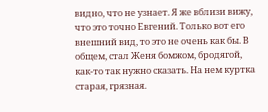видно, что не узнает. Я же вблизи вижу, что это точно Евгений. Только вот его внешний вид, то это не очень как бы. В общем, стал Женя бомжом, бродягой, как-то так нужно сказать. На нем куртка старая, грязная.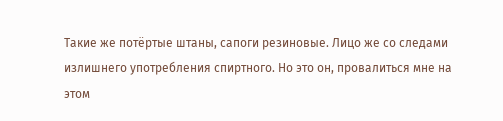Такие же потёртые штаны, сапоги резиновые. Лицо же со следами излишнего употребления спиртного. Но это он, провалиться мне на этом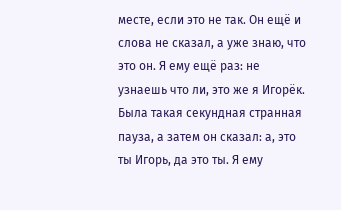месте, если это не так. Он ещё и слова не сказал, а уже знаю, что это он. Я ему ещё раз: не узнаешь что ли, это же я Игорёк. Была такая секундная странная пауза, а затем он сказал: а, это ты Игорь, да это ты. Я ему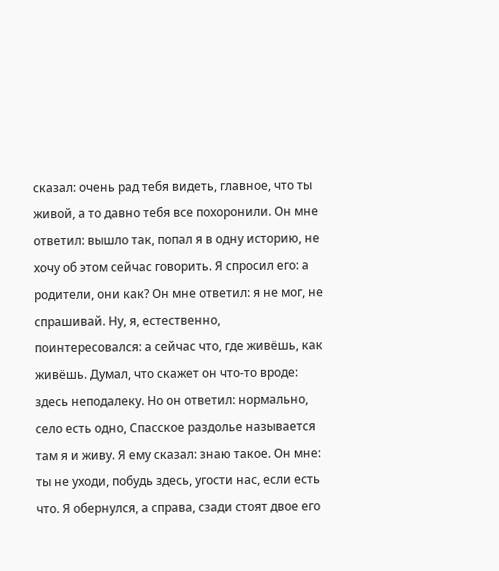сказал: очень рад тебя видеть, главное, что ты живой, а то давно тебя все похоронили. Он мне ответил: вышло так, попал я в одну историю, не хочу об этом сейчас говорить. Я спросил его: а родители, они как? Он мне ответил: я не мог, не спрашивай. Ну, я, естественно, поинтересовался: а сейчас что, где живёшь, как живёшь. Думал, что скажет он что-то вроде: здесь неподалеку. Но он ответил: нормально, село есть одно, Спасское раздолье называется там я и живу. Я ему сказал: знаю такое. Он мне: ты не уходи, побудь здесь, угости нас, если есть что. Я обернулся, а справа, сзади стоят двое его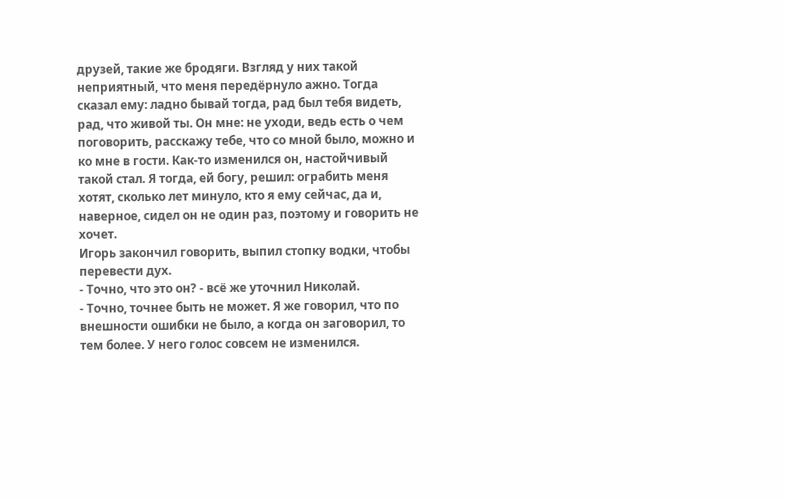друзей, такие же бродяги. Взгляд у них такой неприятный, что меня передёрнуло ажно. Тогда сказал ему: ладно бывай тогда, рад был тебя видеть, рад, что живой ты. Он мне: не уходи, ведь есть о чем поговорить, расскажу тебе, что со мной было, можно и ко мне в гости. Как-то изменился он, настойчивый такой стал. Я тогда, ей богу, решил: ограбить меня хотят, сколько лет минуло, кто я ему сейчас, да и, наверное, сидел он не один раз, поэтому и говорить не хочет.
Игорь закончил говорить, выпил стопку водки, чтобы перевести дух.
- Точно, что это он? - всё же уточнил Николай.
- Точно, точнее быть не может. Я же говорил, что по внешности ошибки не было, а когда он заговорил, то тем более. У него голос совсем не изменился.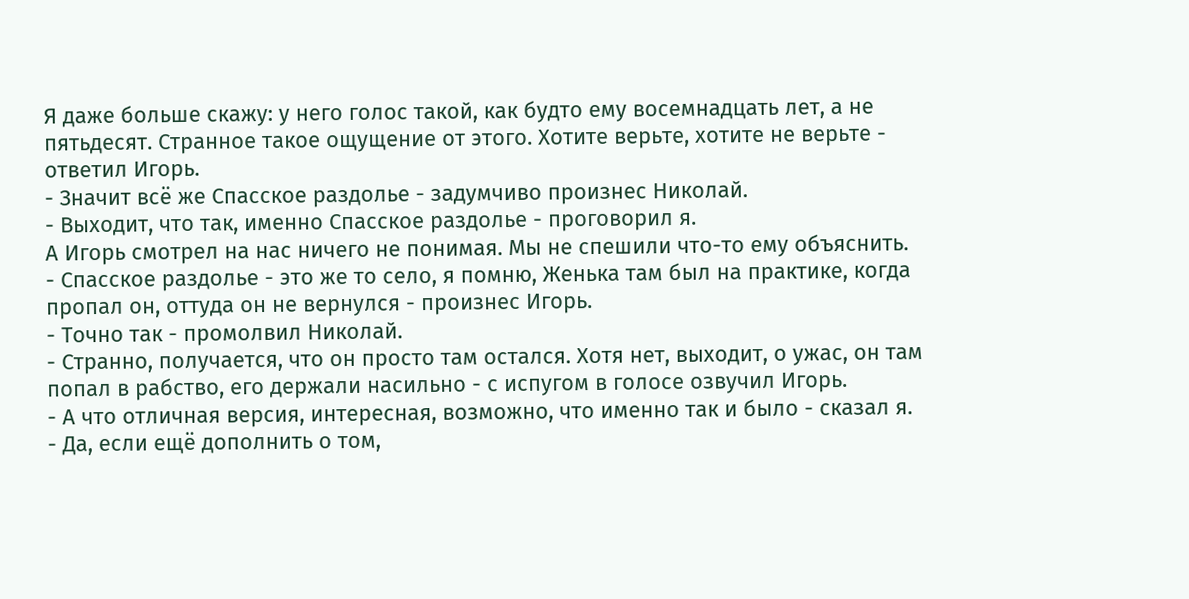Я даже больше скажу: у него голос такой, как будто ему восемнадцать лет, а не пятьдесят. Странное такое ощущение от этого. Хотите верьте, хотите не верьте - ответил Игорь.
- Значит всё же Спасское раздолье - задумчиво произнес Николай.
- Выходит, что так, именно Спасское раздолье - проговорил я.
А Игорь смотрел на нас ничего не понимая. Мы не спешили что-то ему объяснить.
- Спасское раздолье - это же то село, я помню, Женька там был на практике, когда пропал он, оттуда он не вернулся - произнес Игорь.
- Точно так - промолвил Николай.
- Странно, получается, что он просто там остался. Хотя нет, выходит, о ужас, он там попал в рабство, его держали насильно - с испугом в голосе озвучил Игорь.
- А что отличная версия, интересная, возможно, что именно так и было - сказал я.
- Да, если ещё дополнить о том,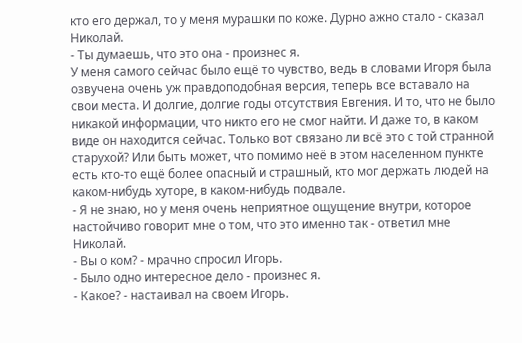кто его держал, то у меня мурашки по коже. Дурно ажно стало - сказал Николай.
- Ты думаешь, что это она - произнес я.
У меня самого сейчас было ещё то чувство, ведь в словами Игоря была озвучена очень уж правдоподобная версия, теперь все вставало на свои места. И долгие, долгие годы отсутствия Евгения. И то, что не было никакой информации, что никто его не смог найти. И даже то, в каком виде он находится сейчас. Только вот связано ли всё это с той странной старухой? Или быть может, что помимо неё в этом населенном пункте есть кто-то ещё более опасный и страшный, кто мог держать людей на каком-нибудь хуторе, в каком-нибудь подвале.
- Я не знаю, но у меня очень неприятное ощущение внутри, которое настойчиво говорит мне о том, что это именно так - ответил мне Николай.
- Вы о ком? - мрачно спросил Игорь.
- Было одно интересное дело - произнес я.
- Какое? - настаивал на своем Игорь.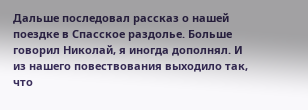Дальше последовал рассказ о нашей поездке в Спасское раздолье. Больше говорил Николай, я иногда дополнял. И из нашего повествования выходило так, что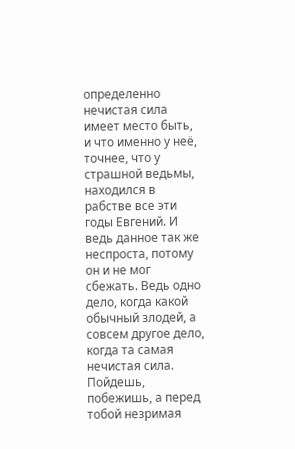определенно нечистая сила имеет место быть, и что именно у неё, точнее, что у страшной ведьмы, находился в рабстве все эти годы Евгений. И ведь данное так же неспроста, потому он и не мог сбежать. Ведь одно дело, когда какой обычный злодей, а совсем другое дело, когда та самая нечистая сила. Пойдешь, побежишь, а перед тобой незримая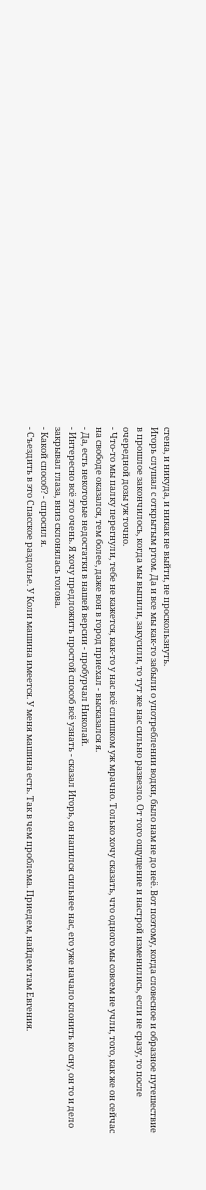стена, и никуда, и никак не выйти, не проскользнуть.
Игорь слушал с открытым ртом. Да и все мы как-то забыли о употреблении водки, было нам не до неё. Вот поэтому, когда словесное и образное путешествие в прошлое закончилось, когда мы выпили, закусили, то тут же нас сильно развезло. От того ощущение и настрой изменились, если не сразу, то после очередной дозы уж точно.
- Что-то мы палку перегнули, тебе не кажется, как-то у нас всё слишком уж мрачно. Только хочу сказать, что одного мы совсем не учли, того, как же он сейчас на свободе оказался, тем более, даже вон в город приехал - высказался я.
- Да, есть некоторые недостатки в нашей версии - пробурчал Николай.
- Интересно всё это очень. Я хочу предложить простой способ всё узнать - сказал Игорь, он напился сильнее нас, его уже начало клонить ко сну, он то и дело закрывал глаза, вниз склонялась голова.
- Какой способ? - спросил я.
- Съездить в это Спасское раздолье. У Коли машина имеется. У меня машина есть. Так в чем проблема. Приедем, найдем там Евгения.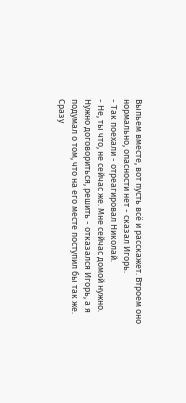Выпьем вместе, вот пусть всё и расскажет. Втроем оно нормально, опасности нет - сказал Игорь.
- Так поехали - отреагировал Николай.
- Не, ты что, не сейчас же. Мне сейчас домой нужно. Нужно договориться, решить - отказался Игорь, а я подумал о том, что на его месте поступил бы так же.
Сразу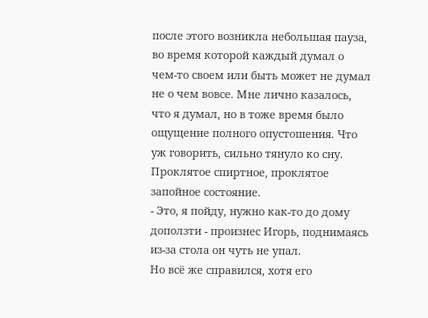после этого возникла небольшая пауза, во время которой каждый думал о чем-то своем или быть может не думал не о чем вовсе. Мне лично казалось, что я думал, но в тоже время было ощущение полного опустошения. Что уж говорить, сильно тянуло ко сну. Проклятое спиртное, проклятое запойное состояние.
- Это, я пойду, нужно как-то до дому доползти - произнес Игорь, поднимаясь из-за стола он чуть не упал.
Но всё же справился, хотя его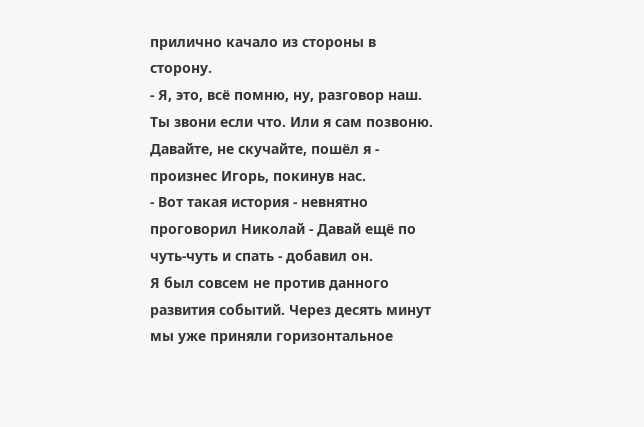прилично качало из стороны в сторону.
- Я, это, всё помню, ну, разговор наш. Ты звони если что. Или я сам позвоню. Давайте, не скучайте, пошёл я - произнес Игорь, покинув нас.
- Вот такая история - невнятно проговорил Николай - Давай ещё по чуть-чуть и спать - добавил он.
Я был совсем не против данного развития событий. Через десять минут мы уже приняли горизонтальное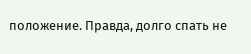положение. Правда, долго спать не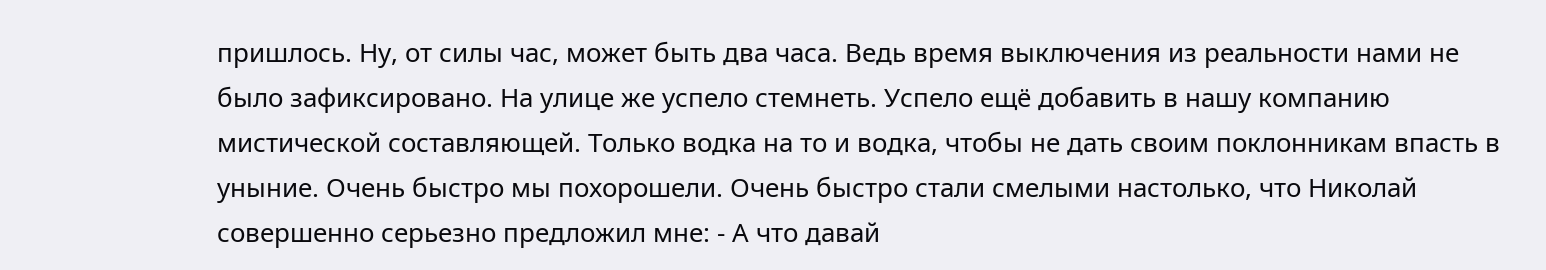пришлось. Ну, от силы час, может быть два часа. Ведь время выключения из реальности нами не было зафиксировано. На улице же успело стемнеть. Успело ещё добавить в нашу компанию мистической составляющей. Только водка на то и водка, чтобы не дать своим поклонникам впасть в уныние. Очень быстро мы похорошели. Очень быстро стали смелыми настолько, что Николай совершенно серьезно предложил мне: - А что давай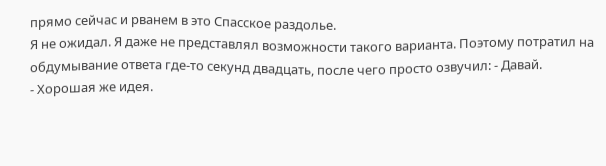прямо сейчас и рванем в это Спасское раздолье.
Я не ожидал. Я даже не представлял возможности такого варианта. Поэтому потратил на обдумывание ответа где-то секунд двадцать, после чего просто озвучил: - Давай.
- Хорошая же идея.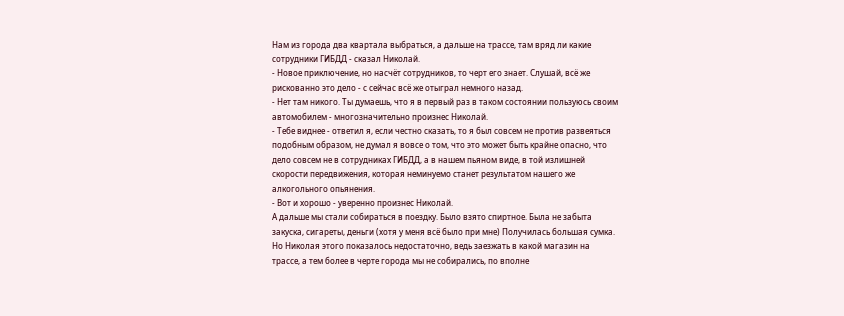Нам из города два квартала выбраться, а дальше на трассе, там вряд ли какие сотрудники ГИБДД - сказал Николай.
- Новое приключение, но насчёт сотрудников, то черт его знает. Слушай, всё же рискованно это дело - с сейчас всё же отыграл немного назад.
- Нет там никого. Ты думаешь, что я в первый раз в таком состоянии пользуюсь своим автомобилем - многозначительно произнес Николай.
- Тебе виднее - ответил я, если честно сказать, то я был совсем не против развеяться подобным образом, не думал я вовсе о том, что это может быть крайне опасно, что дело совсем не в сотрудниках ГИБДД, а в нашем пьяном виде, в той излишней скорости передвижения, которая неминуемо станет результатом нашего же алкогольного опьянения.
- Вот и хорошо - уверенно произнес Николай.
А дальше мы стали собираться в поездку. Было взято спиртное. Была не забыта закуска, сигареты, деньги (хотя у меня всё было при мне) Получилась большая сумка. Но Николая этого показалось недостаточно, ведь заезжать в какой магазин на трассе, а тем более в черте города мы не собирались, по вполне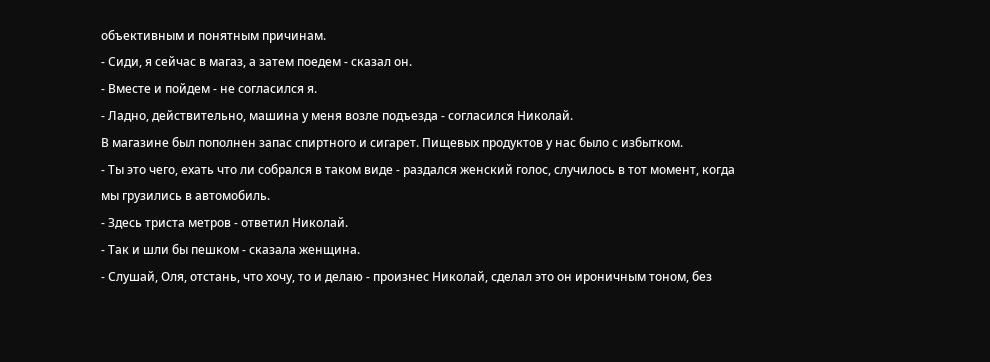объективным и понятным причинам.
- Сиди, я сейчас в магаз, а затем поедем - сказал он.
- Вместе и пойдем - не согласился я.
- Ладно, действительно, машина у меня возле подъезда - согласился Николай.
В магазине был пополнен запас спиртного и сигарет. Пищевых продуктов у нас было с избытком.
- Ты это чего, ехать что ли собрался в таком виде - раздался женский голос, случилось в тот момент, когда мы грузились в автомобиль.
- Здесь триста метров - ответил Николай.
- Так и шли бы пешком - сказала женщина.
- Слушай, Оля, отстань, что хочу, то и делаю - произнес Николай, сделал это он ироничным тоном, без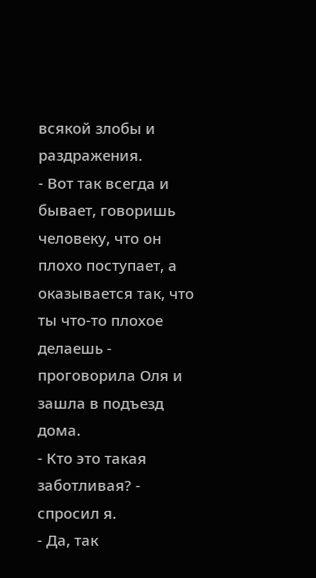всякой злобы и раздражения.
- Вот так всегда и бывает, говоришь человеку, что он плохо поступает, а оказывается так, что ты что-то плохое делаешь - проговорила Оля и зашла в подъезд дома.
- Кто это такая заботливая? - спросил я.
- Да, так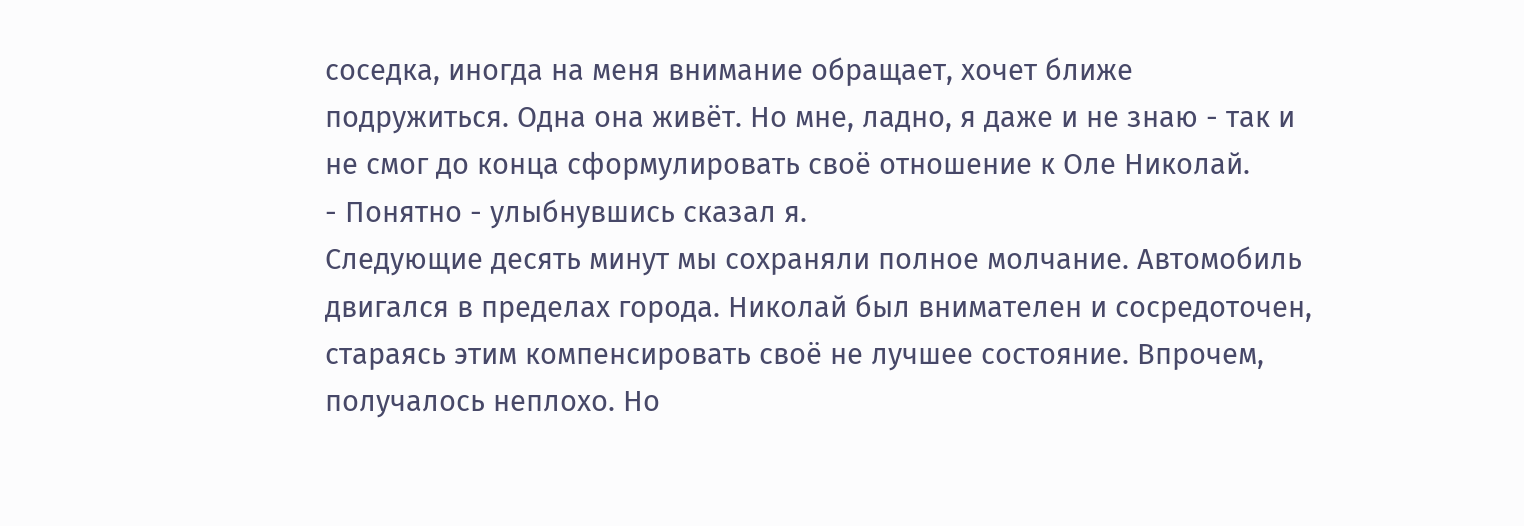соседка, иногда на меня внимание обращает, хочет ближе подружиться. Одна она живёт. Но мне, ладно, я даже и не знаю - так и не смог до конца сформулировать своё отношение к Оле Николай.
- Понятно - улыбнувшись сказал я.
Следующие десять минут мы сохраняли полное молчание. Автомобиль двигался в пределах города. Николай был внимателен и сосредоточен, стараясь этим компенсировать своё не лучшее состояние. Впрочем, получалось неплохо. Но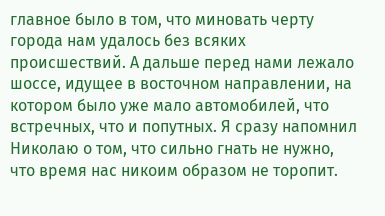главное было в том, что миновать черту города нам удалось без всяких происшествий. А дальше перед нами лежало шоссе, идущее в восточном направлении, на котором было уже мало автомобилей, что встречных, что и попутных. Я сразу напомнил Николаю о том, что сильно гнать не нужно, что время нас никоим образом не торопит.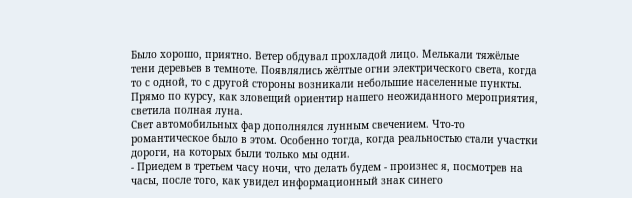Было хорошо, приятно. Ветер обдувал прохладой лицо. Мелькали тяжёлые тени деревьев в темноте. Появлялись жёлтые огни электрического света, когда то с одной, то с другой стороны возникали небольшие населенные пункты. Прямо по курсу, как зловещий ориентир нашего неожиданного мероприятия, светила полная луна.
Свет автомобильных фар дополнялся лунным свечением. Что-то романтическое было в этом. Особенно тогда, когда реальностью стали участки дороги, на которых были только мы одни.
- Приедем в третьем часу ночи, что делать будем - произнес я, посмотрев на часы, после того, как увидел информационный знак синего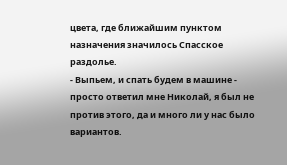цвета, где ближайшим пунктом назначения значилось Спасское раздолье.
- Выпьем, и спать будем в машине - просто ответил мне Николай, я был не против этого, да и много ли у нас было вариантов.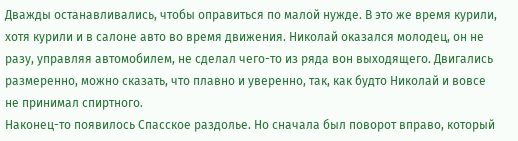Дважды останавливались, чтобы оправиться по малой нужде. В это же время курили, хотя курили и в салоне авто во время движения. Николай оказался молодец, он не разу, управляя автомобилем, не сделал чего-то из ряда вон выходящего. Двигались размеренно, можно сказать, что плавно и уверенно, так, как будто Николай и вовсе не принимал спиртного.
Наконец-то появилось Спасское раздолье. Но сначала был поворот вправо, который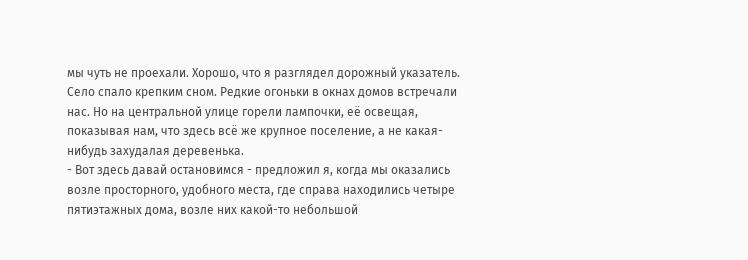мы чуть не проехали. Хорошо, что я разглядел дорожный указатель.
Село спало крепким сном. Редкие огоньки в окнах домов встречали нас. Но на центральной улице горели лампочки, её освещая, показывая нам, что здесь всё же крупное поселение, а не какая-нибудь захудалая деревенька.
- Вот здесь давай остановимся - предложил я, когда мы оказались возле просторного, удобного места, где справа находились четыре пятиэтажных дома, возле них какой-то небольшой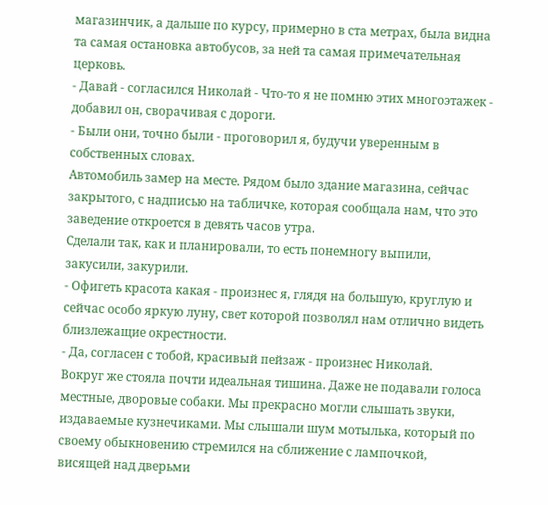магазинчик, а дальше по курсу, примерно в ста метрах, была видна та самая остановка автобусов, за ней та самая примечательная церковь.
- Давай - согласился Николай - Что-то я не помню этих многоэтажек - добавил он, сворачивая с дороги.
- Были они, точно были - проговорил я, будучи уверенным в собственных словах.
Автомобиль замер на месте. Рядом было здание магазина, сейчас закрытого, с надписью на табличке, которая сообщала нам, что это заведение откроется в девять часов утра.
Сделали так, как и планировали, то есть понемногу выпили, закусили, закурили.
- Офигеть красота какая - произнес я, глядя на большую, круглую и сейчас особо яркую луну, свет которой позволял нам отлично видеть близлежащие окрестности.
- Да, согласен с тобой, красивый пейзаж - произнес Николай.
Вокруг же стояла почти идеальная тишина. Даже не подавали голоса местные, дворовые собаки. Мы прекрасно могли слышать звуки, издаваемые кузнечиками. Мы слышали шум мотылька, который по своему обыкновению стремился на сближение с лампочкой, висящей над дверьми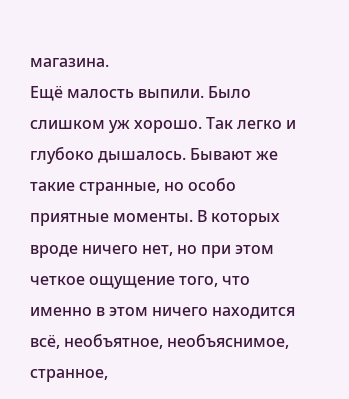магазина.
Ещё малость выпили. Было слишком уж хорошо. Так легко и глубоко дышалось. Бывают же такие странные, но особо приятные моменты. В которых вроде ничего нет, но при этом четкое ощущение того, что именно в этом ничего находится всё, необъятное, необъяснимое, странное,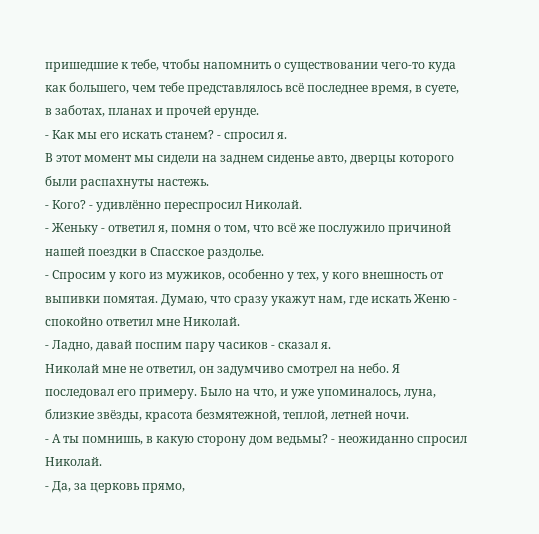пришедшие к тебе, чтобы напомнить о существовании чего-то куда как большего, чем тебе представлялось всё последнее время, в суете, в заботах, планах и прочей ерунде.
- Как мы его искать станем? - спросил я.
В этот момент мы сидели на заднем сиденье авто, дверцы которого были распахнуты настежь.
- Кого? - удивлённо переспросил Николай.
- Женьку - ответил я, помня о том, что всё же послужило причиной нашей поездки в Спасское раздолье.
- Спросим у кого из мужиков, особенно у тех, у кого внешность от выпивки помятая. Думаю, что сразу укажут нам, где искать Женю - спокойно ответил мне Николай.
- Ладно, давай поспим пару часиков - сказал я.
Николай мне не ответил, он задумчиво смотрел на небо. Я последовал его примеру. Было на что, и уже упоминалось, луна, близкие звёзды, красота безмятежной, теплой, летней ночи.
- А ты помнишь, в какую сторону дом ведьмы? - неожиданно спросил Николай.
- Да, за церковь прямо,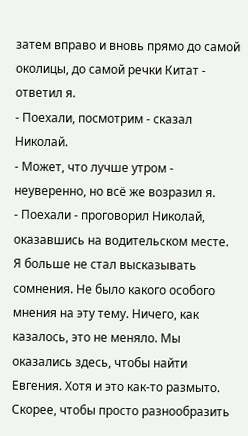затем вправо и вновь прямо до самой околицы, до самой речки Китат - ответил я.
- Поехали, посмотрим - сказал Николай.
- Может, что лучше утром - неуверенно, но всё же возразил я.
- Поехали - проговорил Николай, оказавшись на водительском месте.
Я больше не стал высказывать сомнения. Не было какого особого мнения на эту тему. Ничего, как казалось, это не меняло. Мы оказались здесь, чтобы найти Евгения. Хотя и это как-то размыто. Скорее, чтобы просто разнообразить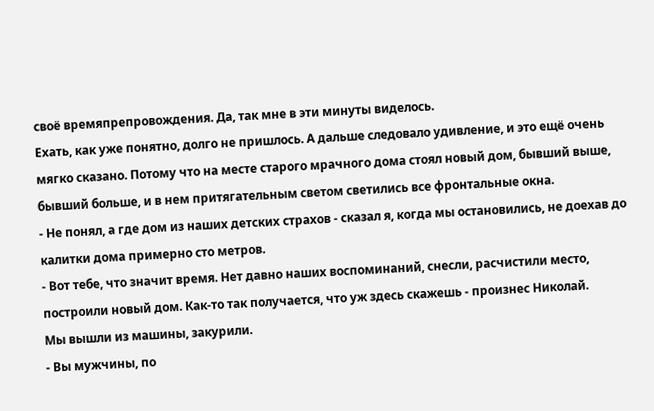своё времяпрепровождения. Да, так мне в эти минуты виделось.
Ехать, как уже понятно, долго не пришлось. А дальше следовало удивление, и это ещё очень мягко сказано. Потому что на месте старого мрачного дома стоял новый дом, бывший выше, бывший больше, и в нем притягательным светом светились все фронтальные окна.
- Не понял, а где дом из наших детских страхов - сказал я, когда мы остановились, не доехав до калитки дома примерно сто метров.
- Вот тебе, что значит время. Нет давно наших воспоминаний, снесли, расчистили место, построили новый дом. Как-то так получается, что уж здесь скажешь - произнес Николай.
Мы вышли из машины, закурили.
- Вы мужчины, по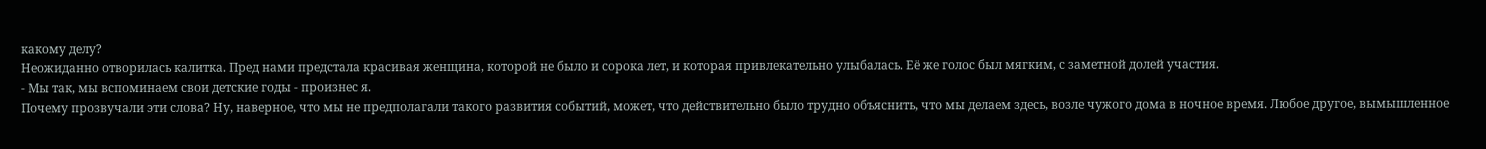какому делу?
Неожиданно отворилась калитка. Пред нами предстала красивая женщина, которой не было и сорока лет, и которая привлекательно улыбалась. Её же голос был мягким, с заметной долей участия.
- Мы так, мы вспоминаем свои детские годы - произнес я.
Почему прозвучали эти слова? Ну, наверное, что мы не предполагали такого развития событий, может, что действительно было трудно объяснить, что мы делаем здесь, возле чужого дома в ночное время. Любое другое, вымышленное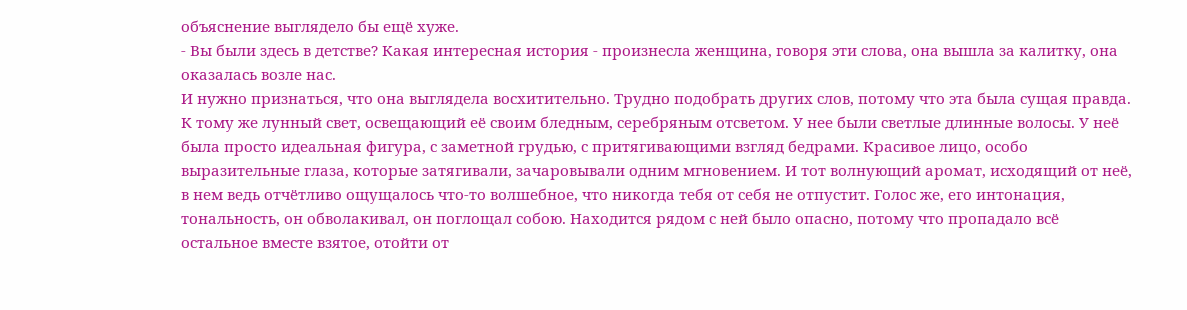объяснение выглядело бы ещё хуже.
- Вы были здесь в детстве? Какая интересная история - произнесла женщина, говоря эти слова, она вышла за калитку, она оказалась возле нас.
И нужно признаться, что она выглядела восхитительно. Трудно подобрать других слов, потому что эта была сущая правда. К тому же лунный свет, освещающий её своим бледным, серебряным отсветом. У нее были светлые длинные волосы. У неё была просто идеальная фигура, с заметной грудью, с притягивающими взгляд бедрами. Красивое лицо, особо выразительные глаза, которые затягивали, зачаровывали одним мгновением. И тот волнующий аромат, исходящий от неё, в нем ведь отчётливо ощущалось что-то волшебное, что никогда тебя от себя не отпустит. Голос же, его интонация, тональность, он обволакивал, он поглощал собою. Находится рядом с ней было опасно, потому что пропадало всё остальное вместе взятое, отойти от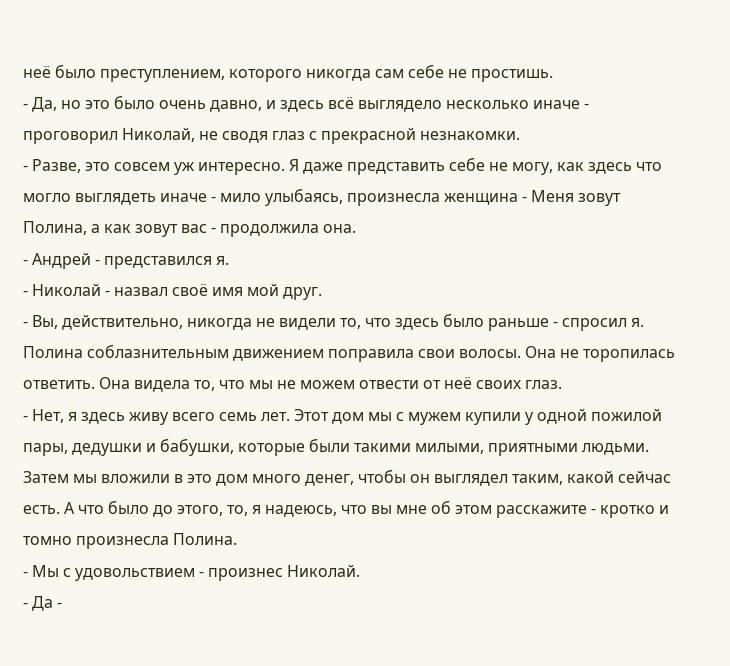неё было преступлением, которого никогда сам себе не простишь.
- Да, но это было очень давно, и здесь всё выглядело несколько иначе - проговорил Николай, не сводя глаз с прекрасной незнакомки.
- Разве, это совсем уж интересно. Я даже представить себе не могу, как здесь что могло выглядеть иначе - мило улыбаясь, произнесла женщина - Меня зовут Полина, а как зовут вас - продолжила она.
- Андрей - представился я.
- Николай - назвал своё имя мой друг.
- Вы, действительно, никогда не видели то, что здесь было раньше - спросил я.
Полина соблазнительным движением поправила свои волосы. Она не торопилась ответить. Она видела то, что мы не можем отвести от неё своих глаз.
- Нет, я здесь живу всего семь лет. Этот дом мы с мужем купили у одной пожилой пары, дедушки и бабушки, которые были такими милыми, приятными людьми. Затем мы вложили в это дом много денег, чтобы он выглядел таким, какой сейчас есть. А что было до этого, то, я надеюсь, что вы мне об этом расскажите - кротко и томно произнесла Полина.
- Мы с удовольствием - произнес Николай.
- Да -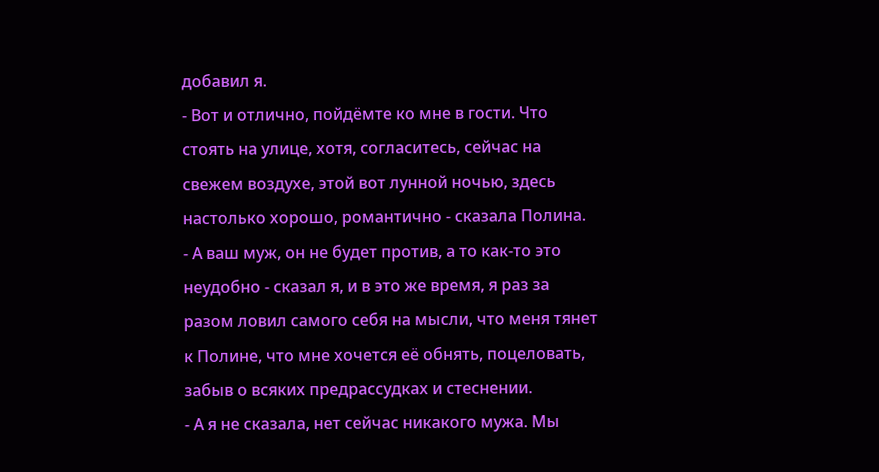добавил я.
- Вот и отлично, пойдёмте ко мне в гости. Что стоять на улице, хотя, согласитесь, сейчас на свежем воздухе, этой вот лунной ночью, здесь настолько хорошо, романтично - сказала Полина.
- А ваш муж, он не будет против, а то как-то это неудобно - сказал я, и в это же время, я раз за разом ловил самого себя на мысли, что меня тянет к Полине, что мне хочется её обнять, поцеловать, забыв о всяких предрассудках и стеснении.
- А я не сказала, нет сейчас никакого мужа. Мы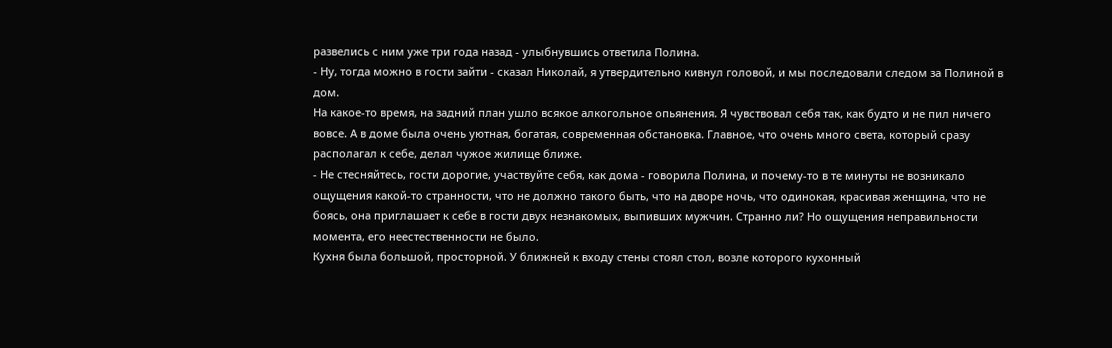развелись с ним уже три года назад - улыбнувшись ответила Полина.
- Ну, тогда можно в гости зайти - сказал Николай, я утвердительно кивнул головой, и мы последовали следом за Полиной в дом.
На какое-то время, на задний план ушло всякое алкогольное опьянения. Я чувствовал себя так, как будто и не пил ничего вовсе. А в доме была очень уютная, богатая, современная обстановка. Главное, что очень много света, который сразу располагал к себе, делал чужое жилище ближе.
- Не стесняйтесь, гости дорогие, участвуйте себя, как дома - говорила Полина, и почему-то в те минуты не возникало ощущения какой-то странности, что не должно такого быть, что на дворе ночь, что одинокая, красивая женщина, что не боясь, она приглашает к себе в гости двух незнакомых, выпивших мужчин. Странно ли? Но ощущения неправильности момента, его неестественности не было.
Кухня была большой, просторной. У ближней к входу стены стоял стол, возле которого кухонный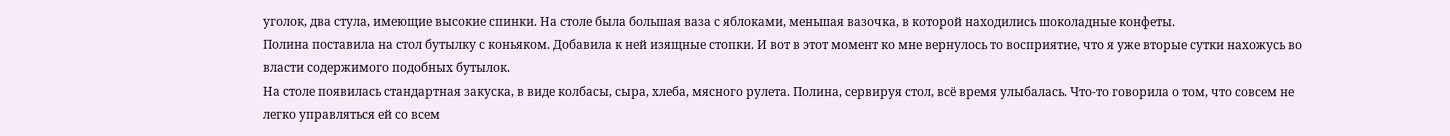уголок, два стула, имеющие высокие спинки. На столе была большая ваза с яблоками, меньшая вазочка, в которой находились шоколадные конфеты.
Полина поставила на стол бутылку с коньяком. Добавила к ней изящные стопки. И вот в этот момент ко мне вернулось то восприятие, что я уже вторые сутки нахожусь во власти содержимого подобных бутылок.
На столе появилась стандартная закуска, в виде колбасы, сыра, хлеба, мясного рулета. Полина, сервируя стол, всё время улыбалась. Что-то говорила о том, что совсем не легко управляться ей со всем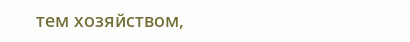тем хозяйством,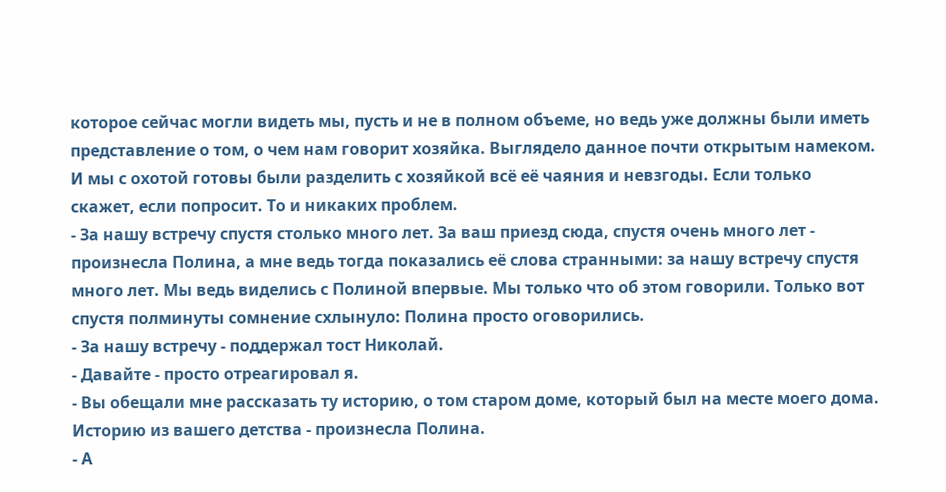которое сейчас могли видеть мы, пусть и не в полном объеме, но ведь уже должны были иметь представление о том, о чем нам говорит хозяйка. Выглядело данное почти открытым намеком. И мы с охотой готовы были разделить с хозяйкой всё её чаяния и невзгоды. Если только скажет, если попросит. То и никаких проблем.
- За нашу встречу спустя столько много лет. За ваш приезд сюда, спустя очень много лет - произнесла Полина, а мне ведь тогда показались её слова странными: за нашу встречу спустя много лет. Мы ведь виделись с Полиной впервые. Мы только что об этом говорили. Только вот спустя полминуты сомнение схлынуло: Полина просто оговорились.
- За нашу встречу - поддержал тост Николай.
- Давайте - просто отреагировал я.
- Вы обещали мне рассказать ту историю, о том старом доме, который был на месте моего дома. Историю из вашего детства - произнесла Полина.
- А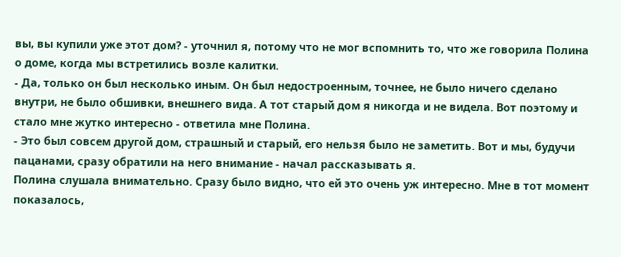вы, вы купили уже этот дом? - уточнил я, потому что не мог вспомнить то, что же говорила Полина о доме, когда мы встретились возле калитки.
- Да, только он был несколько иным. Он был недостроенным, точнее, не было ничего сделано внутри, не было обшивки, внешнего вида. А тот старый дом я никогда и не видела. Вот поэтому и стало мне жутко интересно - ответила мне Полина.
- Это был совсем другой дом, страшный и старый, его нельзя было не заметить. Вот и мы, будучи пацанами, сразу обратили на него внимание - начал рассказывать я.
Полина слушала внимательно. Сразу было видно, что ей это очень уж интересно. Мне в тот момент показалось,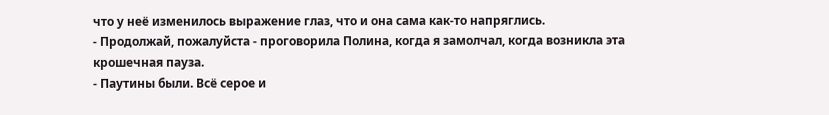что у неё изменилось выражение глаз, что и она сама как-то напряглись.
- Продолжай, пожалуйста - проговорила Полина, когда я замолчал, когда возникла эта крошечная пауза.
- Паутины были. Всё серое и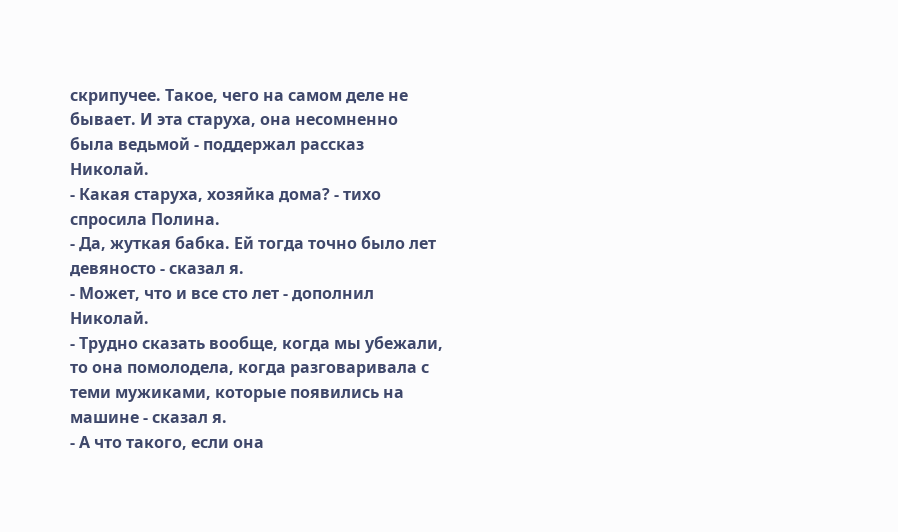скрипучее. Такое, чего на самом деле не бывает. И эта старуха, она несомненно была ведьмой - поддержал рассказ Николай.
- Какая старуха, хозяйка дома? - тихо спросила Полина.
- Да, жуткая бабка. Ей тогда точно было лет девяносто - сказал я.
- Может, что и все сто лет - дополнил Николай.
- Трудно сказать вообще, когда мы убежали, то она помолодела, когда разговаривала с теми мужиками, которые появились на машине - сказал я.
- А что такого, если она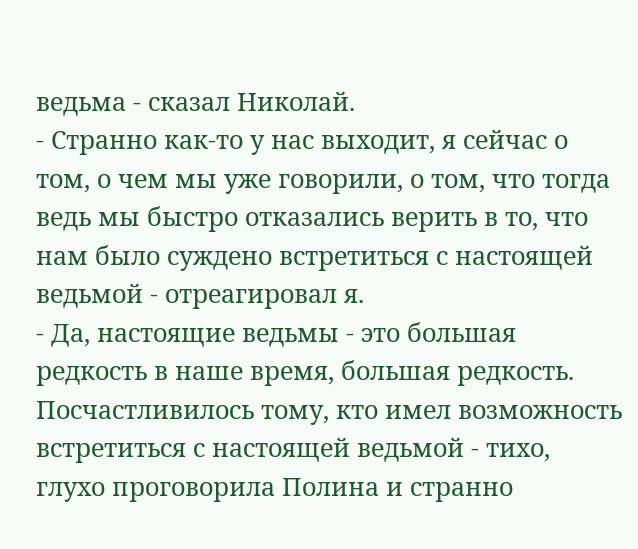ведьма - сказал Николай.
- Странно как-то у нас выходит, я сейчас о том, о чем мы уже говорили, о том, что тогда ведь мы быстро отказались верить в то, что нам было суждено встретиться с настоящей ведьмой - отреагировал я.
- Да, настоящие ведьмы - это большая редкость в наше время, большая редкость. Посчастливилось тому, кто имел возможность встретиться с настоящей ведьмой - тихо, глухо проговорила Полина и странно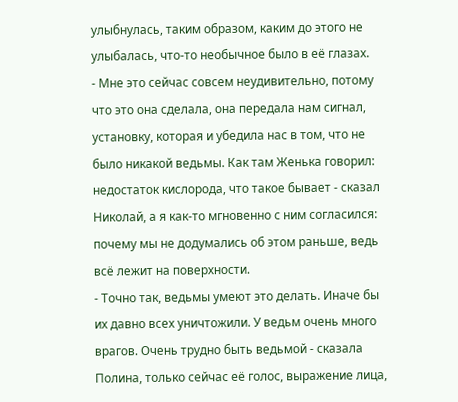улыбнулась, таким образом, каким до этого не улыбалась, что-то необычное было в её глазах.
- Мне это сейчас совсем неудивительно, потому что это она сделала, она передала нам сигнал, установку, которая и убедила нас в том, что не было никакой ведьмы. Как там Женька говорил: недостаток кислорода, что такое бывает - сказал Николай, а я как-то мгновенно с ним согласился: почему мы не додумались об этом раньше, ведь всё лежит на поверхности.
- Точно так, ведьмы умеют это делать. Иначе бы их давно всех уничтожили. У ведьм очень много врагов. Очень трудно быть ведьмой - сказала Полина, только сейчас её голос, выражение лица,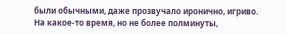были обычными, даже прозвучало иронично, игриво.
На какое-то время, но не более полминуты,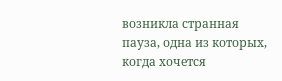возникла странная пауза, одна из которых, когда хочется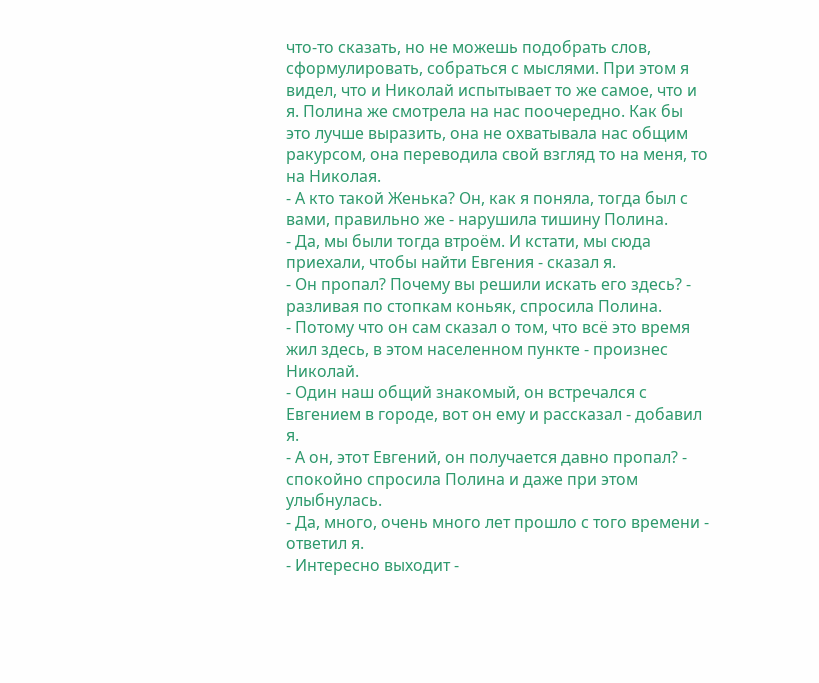что-то сказать, но не можешь подобрать слов, сформулировать, собраться с мыслями. При этом я видел, что и Николай испытывает то же самое, что и я. Полина же смотрела на нас поочередно. Как бы это лучше выразить, она не охватывала нас общим ракурсом, она переводила свой взгляд то на меня, то на Николая.
- А кто такой Женька? Он, как я поняла, тогда был с вами, правильно же - нарушила тишину Полина.
- Да, мы были тогда втроём. И кстати, мы сюда приехали, чтобы найти Евгения - сказал я.
- Он пропал? Почему вы решили искать его здесь? - разливая по стопкам коньяк, спросила Полина.
- Потому что он сам сказал о том, что всё это время жил здесь, в этом населенном пункте - произнес Николай.
- Один наш общий знакомый, он встречался с Евгением в городе, вот он ему и рассказал - добавил я.
- А он, этот Евгений, он получается давно пропал? - спокойно спросила Полина и даже при этом улыбнулась.
- Да, много, очень много лет прошло с того времени - ответил я.
- Интересно выходит -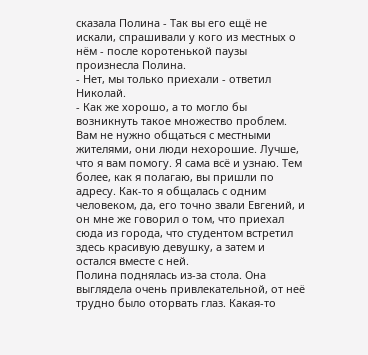сказала Полина - Так вы его ещё не искали, спрашивали у кого из местных о нём - после коротенькой паузы произнесла Полина.
- Нет, мы только приехали - ответил Николай.
- Как же хорошо, а то могло бы возникнуть такое множество проблем. Вам не нужно общаться с местными жителями, они люди нехорошие. Лучше, что я вам помогу. Я сама всё и узнаю. Тем более, как я полагаю, вы пришли по адресу. Как-то я общалась с одним человеком, да, его точно звали Евгений, и он мне же говорил о том, что приехал сюда из города, что студентом встретил здесь красивую девушку, а затем и остался вместе с ней.
Полина поднялась из-за стола. Она выглядела очень привлекательной, от неё трудно было оторвать глаз. Какая-то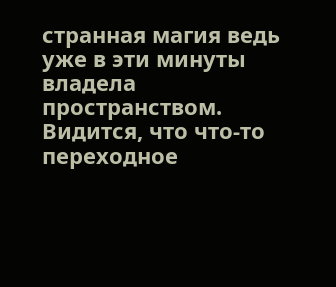странная магия ведь уже в эти минуты владела пространством. Видится, что что-то переходное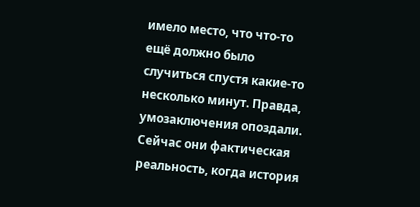имело место, что что-то ещё должно было случиться спустя какие-то несколько минут. Правда, умозаключения опоздали. Сейчас они фактическая реальность, когда история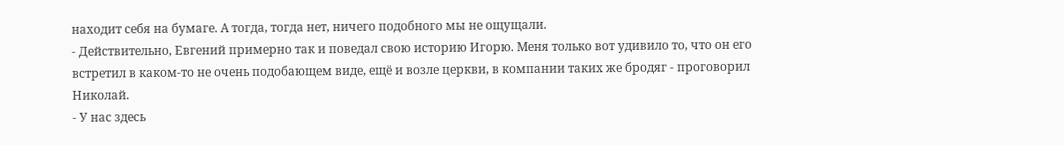находит себя на бумаге. А тогда, тогда нет, ничего подобного мы не ощущали.
- Действительно, Евгений примерно так и поведал свою историю Игорю. Меня только вот удивило то, что он его встретил в каком-то не очень подобающем виде, ещё и возле церкви, в компании таких же бродяг - проговорил Николай.
- У нас здесь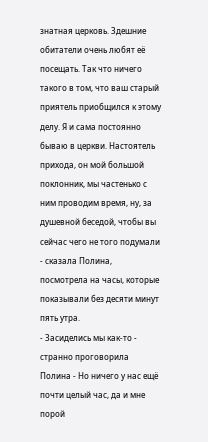знатная церковь. Здешние обитатели очень любят её посещать. Так что ничего такого в том, что ваш старый приятель приобщился к этому делу. Я и сама постоянно бываю в церкви. Настоятель прихода, он мой большой поклонник, мы частенько с ним проводим время, ну, за душевной беседой, чтобы вы сейчас чего не того подумали - сказала Полина, посмотрела на часы, которые показывали без десяти минут пять утра.
- Засиделись мы как-то - странно проговорила Полина - Но ничего у нас ещё почти целый час, да и мне порой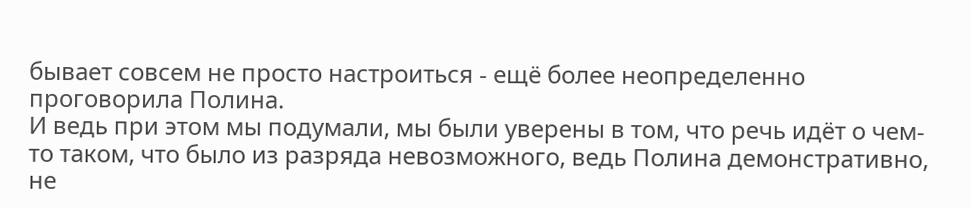бывает совсем не просто настроиться - ещё более неопределенно проговорила Полина.
И ведь при этом мы подумали, мы были уверены в том, что речь идёт о чем-то таком, что было из разряда невозможного, ведь Полина демонстративно, не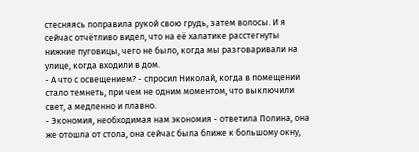стесняясь поправила рукой свою грудь, затем волосы. И я сейчас отчётливо видел, что на её халатике расстегнуты нижние пуговицы, чего не было, когда мы разговаривали на улице, когда входили в дом.
- А что с освещением? - спросил Николай, когда в помещении стало темнеть, при чем не одним моментом, что выключили свет, а медленно и плавно.
- Экономия, необходимая нам экономия - ответила Полина, она же отошла от стола, она сейчас была ближе к большому окну,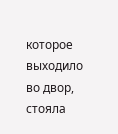которое выходило во двор, стояла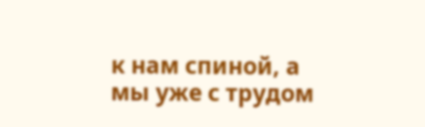к нам спиной, а мы уже с трудом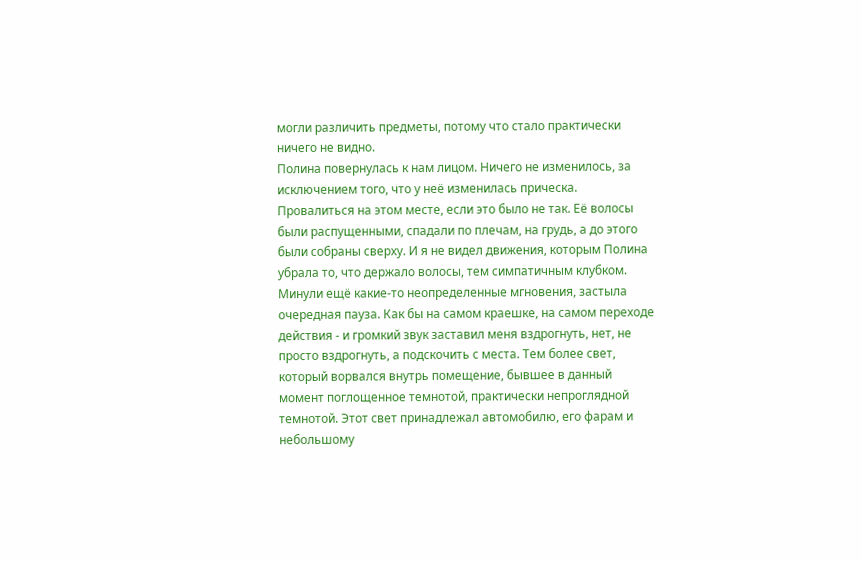могли различить предметы, потому что стало практически ничего не видно.
Полина повернулась к нам лицом. Ничего не изменилось, за исключением того, что у неё изменилась прическа. Провалиться на этом месте, если это было не так. Её волосы были распущенными, спадали по плечам, на грудь, а до этого были собраны сверху. И я не видел движения, которым Полина убрала то, что держало волосы, тем симпатичным клубком.
Минули ещё какие-то неопределенные мгновения, застыла очередная пауза. Как бы на самом краешке, на самом переходе действия - и громкий звук заставил меня вздрогнуть, нет, не просто вздрогнуть, а подскочить с места. Тем более свет, который ворвался внутрь помещение, бывшее в данный момент поглощенное темнотой, практически непроглядной темнотой. Этот свет принадлежал автомобилю, его фарам и небольшому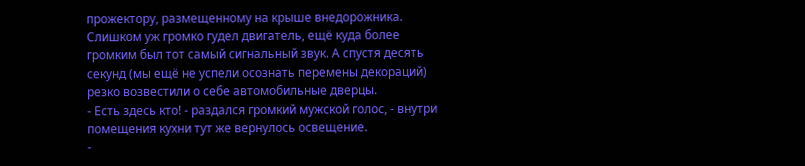прожектору, размещенному на крыше внедорожника. Слишком уж громко гудел двигатель, ещё куда более громким был тот самый сигнальный звук. А спустя десять секунд (мы ещё не успели осознать перемены декораций) резко возвестили о себе автомобильные дверцы.
- Есть здесь кто! - раздался громкий мужской голос, - внутри помещения кухни тут же вернулось освещение.
-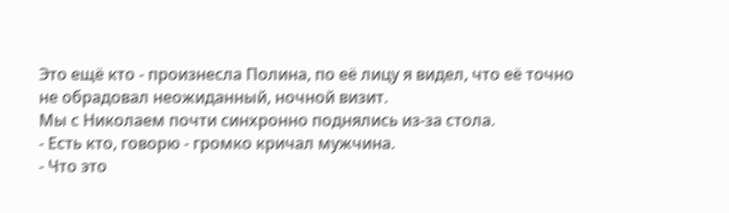Это ещё кто - произнесла Полина, по её лицу я видел, что её точно не обрадовал неожиданный, ночной визит.
Мы с Николаем почти синхронно поднялись из-за стола.
- Есть кто, говорю - громко кричал мужчина.
- Что это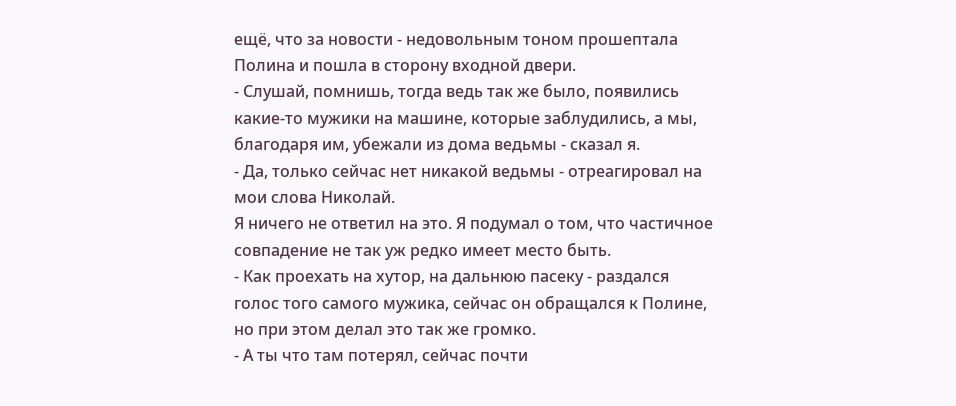ещё, что за новости - недовольным тоном прошептала Полина и пошла в сторону входной двери.
- Слушай, помнишь, тогда ведь так же было, появились какие-то мужики на машине, которые заблудились, а мы, благодаря им, убежали из дома ведьмы - сказал я.
- Да, только сейчас нет никакой ведьмы - отреагировал на мои слова Николай.
Я ничего не ответил на это. Я подумал о том, что частичное совпадение не так уж редко имеет место быть.
- Как проехать на хутор, на дальнюю пасеку - раздался голос того самого мужика, сейчас он обращался к Полине, но при этом делал это так же громко.
- А ты что там потерял, сейчас почти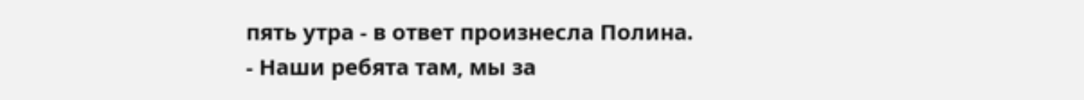пять утра - в ответ произнесла Полина.
- Наши ребята там, мы за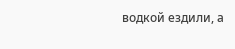водкой ездили, а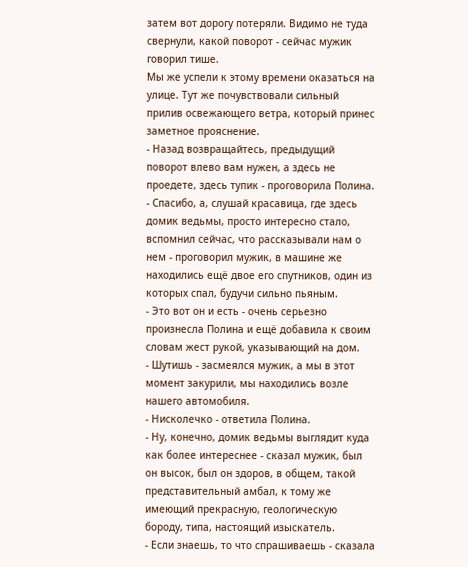затем вот дорогу потеряли. Видимо не туда свернули, какой поворот - сейчас мужик говорил тише.
Мы же успели к этому времени оказаться на улице. Тут же почувствовали сильный прилив освежающего ветра, который принес заметное прояснение.
- Назад возвращайтесь, предыдущий поворот влево вам нужен, а здесь не проедете, здесь тупик - проговорила Полина.
- Спасибо, а, слушай красавица, где здесь домик ведьмы, просто интересно стало, вспомнил сейчас, что рассказывали нам о нем - проговорил мужик, в машине же находились ещё двое его спутников, один из которых спал, будучи сильно пьяным.
- Это вот он и есть - очень серьезно произнесла Полина и ещё добавила к своим словам жест рукой, указывающий на дом.
- Шутишь - засмеялся мужик, а мы в этот момент закурили, мы находились возле нашего автомобиля.
- Нисколечко - ответила Полина.
- Ну, конечно, домик ведьмы выглядит куда как более интереснее - сказал мужик, был он высок, был он здоров, в общем, такой представительный амбал, к тому же имеющий прекрасную, геологическую бороду, типа, настоящий изыскатель.
- Если знаешь, то что спрашиваешь - сказала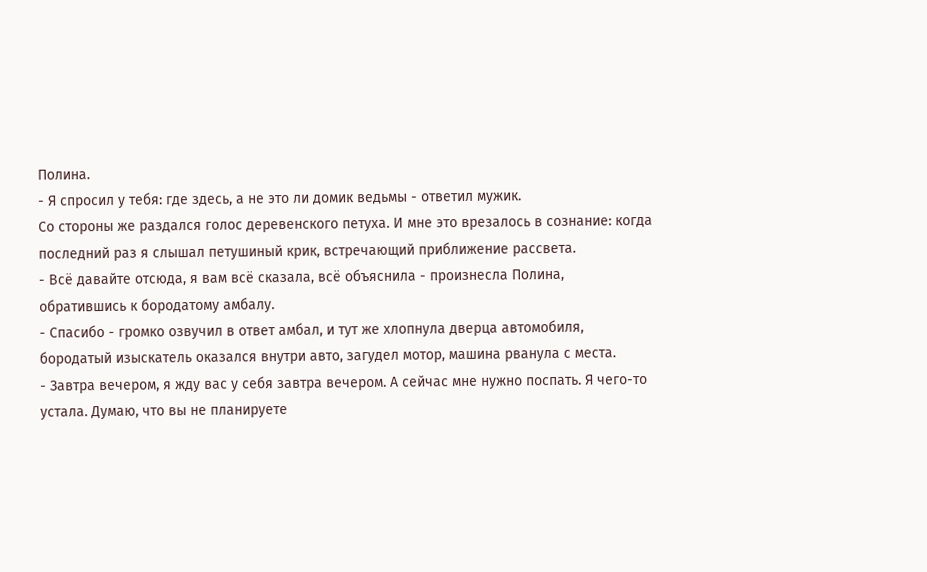Полина.
- Я спросил у тебя: где здесь, а не это ли домик ведьмы - ответил мужик.
Со стороны же раздался голос деревенского петуха. И мне это врезалось в сознание: когда последний раз я слышал петушиный крик, встречающий приближение рассвета.
- Всё давайте отсюда, я вам всё сказала, всё объяснила - произнесла Полина, обратившись к бородатому амбалу.
- Спасибо - громко озвучил в ответ амбал, и тут же хлопнула дверца автомобиля, бородатый изыскатель оказался внутри авто, загудел мотор, машина рванула с места.
- Завтра вечером, я жду вас у себя завтра вечером. А сейчас мне нужно поспать. Я чего-то устала. Думаю, что вы не планируете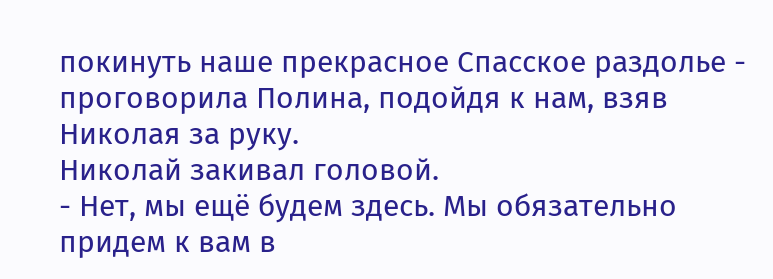покинуть наше прекрасное Спасское раздолье - проговорила Полина, подойдя к нам, взяв Николая за руку.
Николай закивал головой.
- Нет, мы ещё будем здесь. Мы обязательно придем к вам в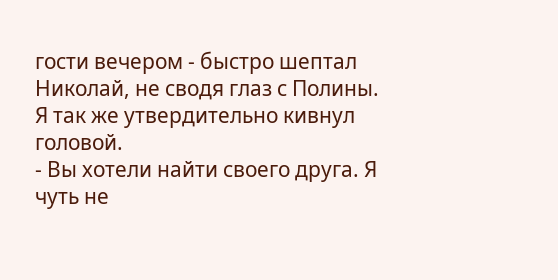гости вечером - быстро шептал Николай, не сводя глаз с Полины.
Я так же утвердительно кивнул головой.
- Вы хотели найти своего друга. Я чуть не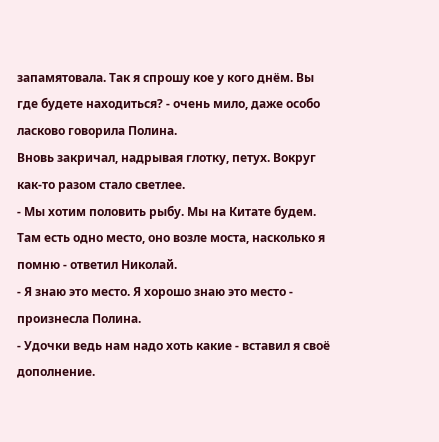запамятовала. Так я спрошу кое у кого днём. Вы где будете находиться? - очень мило, даже особо ласково говорила Полина.
Вновь закричал, надрывая глотку, петух. Вокруг как-то разом стало светлее.
- Мы хотим половить рыбу. Мы на Китате будем. Там есть одно место, оно возле моста, насколько я помню - ответил Николай.
- Я знаю это место. Я хорошо знаю это место - произнесла Полина.
- Удочки ведь нам надо хоть какие - вставил я своё дополнение.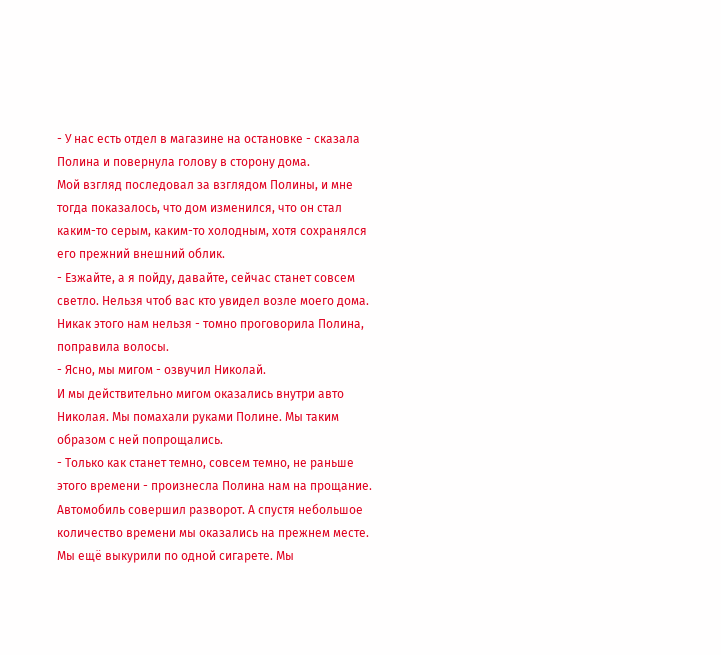- У нас есть отдел в магазине на остановке - сказала Полина и повернула голову в сторону дома.
Мой взгляд последовал за взглядом Полины, и мне тогда показалось, что дом изменился, что он стал каким-то серым, каким-то холодным, хотя сохранялся его прежний внешний облик.
- Езжайте, а я пойду, давайте, сейчас станет совсем светло. Нельзя чтоб вас кто увидел возле моего дома. Никак этого нам нельзя - томно проговорила Полина, поправила волосы.
- Ясно, мы мигом - озвучил Николай.
И мы действительно мигом оказались внутри авто Николая. Мы помахали руками Полине. Мы таким образом с ней попрощались.
- Только как станет темно, совсем темно, не раньше этого времени - произнесла Полина нам на прощание.
Автомобиль совершил разворот. А спустя небольшое количество времени мы оказались на прежнем месте. Мы ещё выкурили по одной сигарете. Мы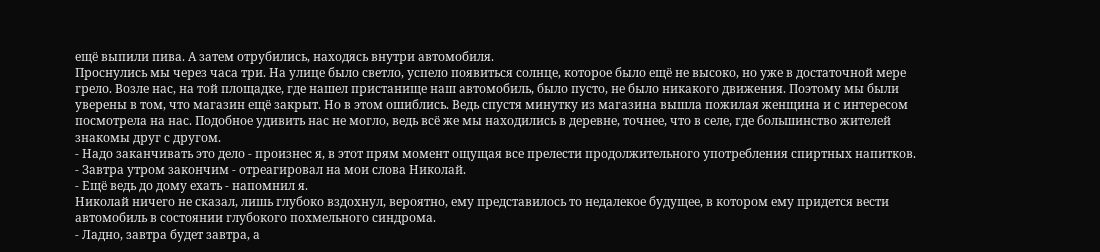ещё выпили пива. А затем отрубились, находясь внутри автомобиля.
Проснулись мы через часа три. На улице было светло, успело появиться солнце, которое было ещё не высоко, но уже в достаточной мере грело. Возле нас, на той площадке, где нашел пристанище наш автомобиль, было пусто, не было никакого движения. Поэтому мы были уверены в том, что магазин ещё закрыт. Но в этом ошиблись. Ведь спустя минутку из магазина вышла пожилая женщина и с интересом посмотрела на нас. Подобное удивить нас не могло, ведь всё же мы находились в деревне, точнее, что в селе, где большинство жителей знакомы друг с другом.
- Надо заканчивать это дело - произнес я, в этот прям момент ощущая все прелести продолжительного употребления спиртных напитков.
- Завтра утром закончим - отреагировал на мои слова Николай.
- Ещё ведь до дому ехать - напомнил я.
Николай ничего не сказал, лишь глубоко вздохнул, вероятно, ему представилось то недалекое будущее, в котором ему придется вести автомобиль в состоянии глубокого похмельного синдрома.
- Ладно, завтра будет завтра, а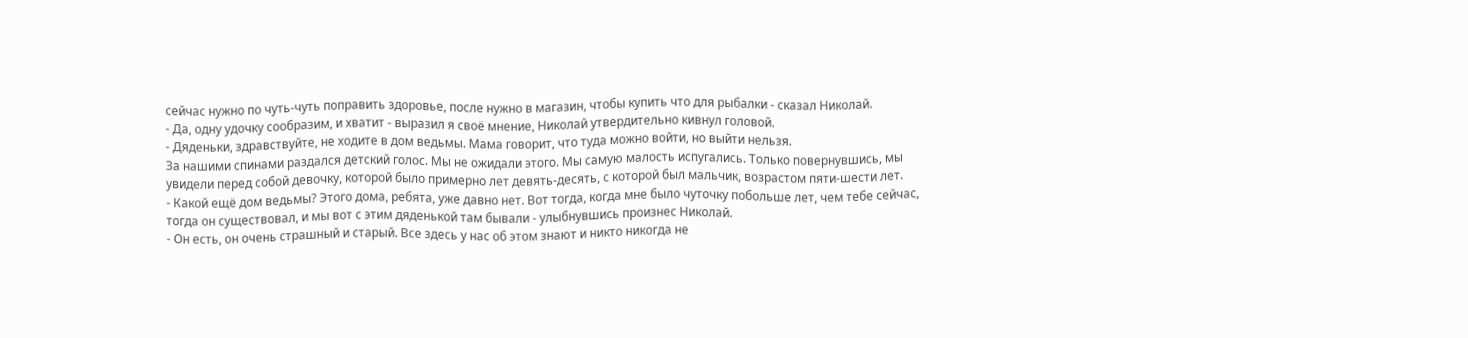сейчас нужно по чуть-чуть поправить здоровье, после нужно в магазин, чтобы купить что для рыбалки - сказал Николай.
- Да, одну удочку сообразим, и хватит - выразил я своё мнение, Николай утвердительно кивнул головой.
- Дяденьки, здравствуйте, не ходите в дом ведьмы. Мама говорит, что туда можно войти, но выйти нельзя.
За нашими спинами раздался детский голос. Мы не ожидали этого. Мы самую малость испугались. Только повернувшись, мы увидели перед собой девочку, которой было примерно лет девять-десять, с которой был мальчик, возрастом пяти-шести лет.
- Какой ещё дом ведьмы? Этого дома, ребята, уже давно нет. Вот тогда, когда мне было чуточку побольше лет, чем тебе сейчас, тогда он существовал, и мы вот с этим дяденькой там бывали - улыбнувшись произнес Николай.
- Он есть, он очень страшный и старый. Все здесь у нас об этом знают и никто никогда не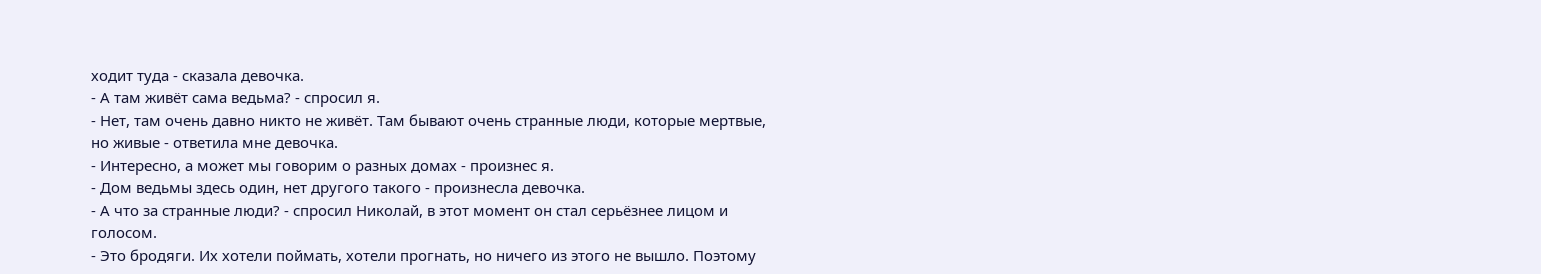ходит туда - сказала девочка.
- А там живёт сама ведьма? - спросил я.
- Нет, там очень давно никто не живёт. Там бывают очень странные люди, которые мертвые, но живые - ответила мне девочка.
- Интересно, а может мы говорим о разных домах - произнес я.
- Дом ведьмы здесь один, нет другого такого - произнесла девочка.
- А что за странные люди? - спросил Николай, в этот момент он стал серьёзнее лицом и голосом.
- Это бродяги. Их хотели поймать, хотели прогнать, но ничего из этого не вышло. Поэтому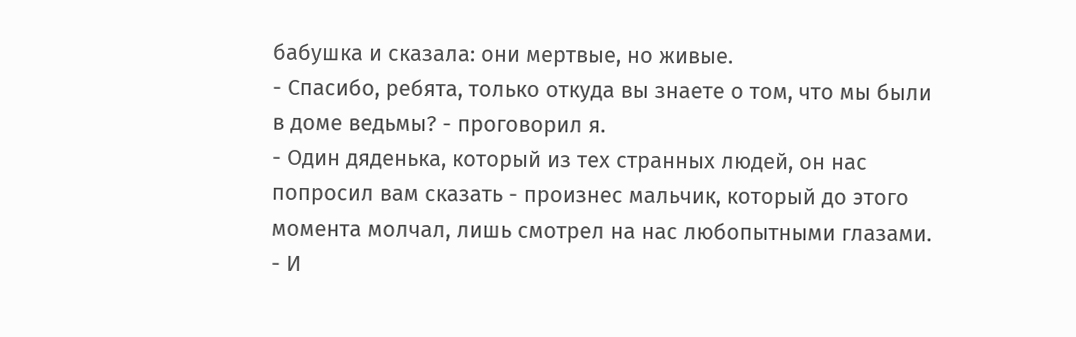бабушка и сказала: они мертвые, но живые.
- Спасибо, ребята, только откуда вы знаете о том, что мы были в доме ведьмы? - проговорил я.
- Один дяденька, который из тех странных людей, он нас попросил вам сказать - произнес мальчик, который до этого момента молчал, лишь смотрел на нас любопытными глазами.
- И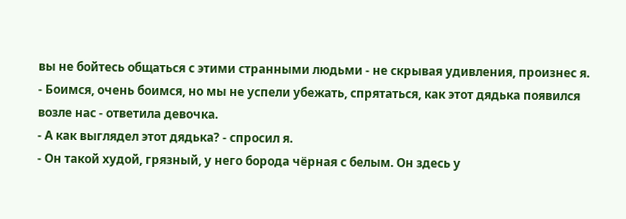вы не бойтесь общаться с этими странными людьми - не скрывая удивления, произнес я.
- Боимся, очень боимся, но мы не успели убежать, спрятаться, как этот дядька появился возле нас - ответила девочка.
- А как выглядел этот дядька? - спросил я.
- Он такой худой, грязный, у него борода чёрная с белым. Он здесь у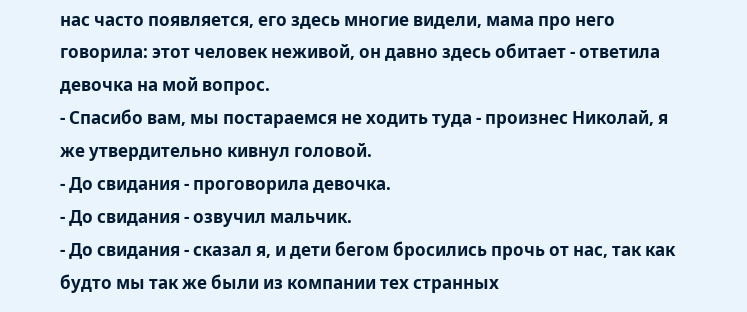нас часто появляется, его здесь многие видели, мама про него говорила: этот человек неживой, он давно здесь обитает - ответила девочка на мой вопрос.
- Спасибо вам, мы постараемся не ходить туда - произнес Николай, я же утвердительно кивнул головой.
- До свидания - проговорила девочка.
- До свидания - озвучил мальчик.
- До свидания - сказал я, и дети бегом бросились прочь от нас, так как будто мы так же были из компании тех странных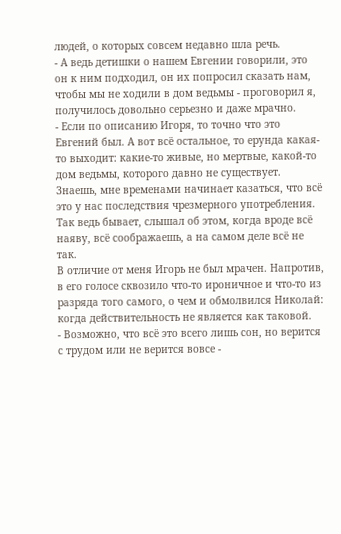людей, о которых совсем недавно шла речь.
- А ведь детишки о нашем Евгении говорили, это он к ним подходил, он их попросил сказать нам, чтобы мы не ходили в дом ведьмы - проговорил я, получилось довольно серьезно и даже мрачно.
- Если по описанию Игоря, то точно что это Евгений был. А вот всё остальное, то ерунда какая-то выходит: какие-то живые, но мертвые, какой-то дом ведьмы, которого давно не существует. Знаешь, мне временами начинает казаться, что всё это у нас последствия чрезмерного употребления. Так ведь бывает, слышал об этом, когда вроде всё наяву, всё соображаешь, а на самом деле всё не так.
В отличие от меня Игорь не был мрачен. Напротив, в его голосе сквозило что-то ироничное и что-то из разряда того самого, о чем и обмолвился Николай: когда действительность не является как таковой.
- Возможно, что всё это всего лишь сон, но верится с трудом или не верится вовсе -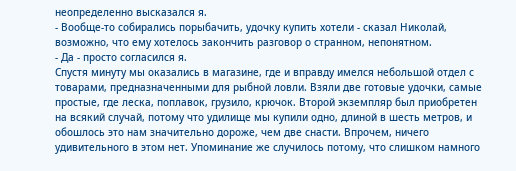неопределенно высказался я.
- Вообще-то собирались порыбачить, удочку купить хотели - сказал Николай, возможно, что ему хотелось закончить разговор о странном, непонятном.
- Да - просто согласился я.
Спустя минуту мы оказались в магазине, где и вправду имелся небольшой отдел с товарами, предназначенными для рыбной ловли. Взяли две готовые удочки, самые простые, где леска, поплавок, грузило, крючок. Второй экземпляр был приобретен на всякий случай, потому что удилище мы купили одно, длиной в шесть метров, и обошлось это нам значительно дороже, чем две снасти. Впрочем, ничего удивительного в этом нет. Упоминание же случилось потому, что слишком намного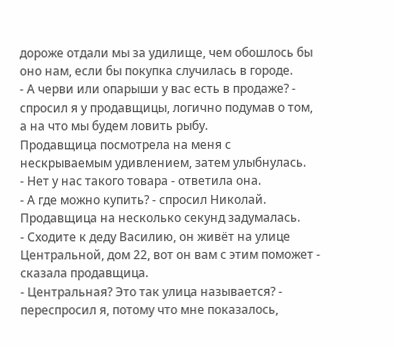дороже отдали мы за удилище, чем обошлось бы оно нам, если бы покупка случилась в городе.
- А черви или опарыши у вас есть в продаже? - спросил я у продавщицы, логично подумав о том, а на что мы будем ловить рыбу.
Продавщица посмотрела на меня с нескрываемым удивлением, затем улыбнулась.
- Нет у нас такого товара - ответила она.
- А где можно купить? - спросил Николай.
Продавщица на несколько секунд задумалась.
- Сходите к деду Василию, он живёт на улице Центральной, дом 22, вот он вам с этим поможет - сказала продавщица.
- Центральная? Это так улица называется? - переспросил я, потому что мне показалось,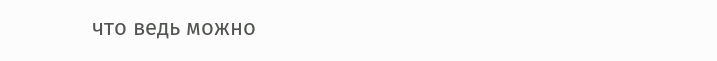что ведь можно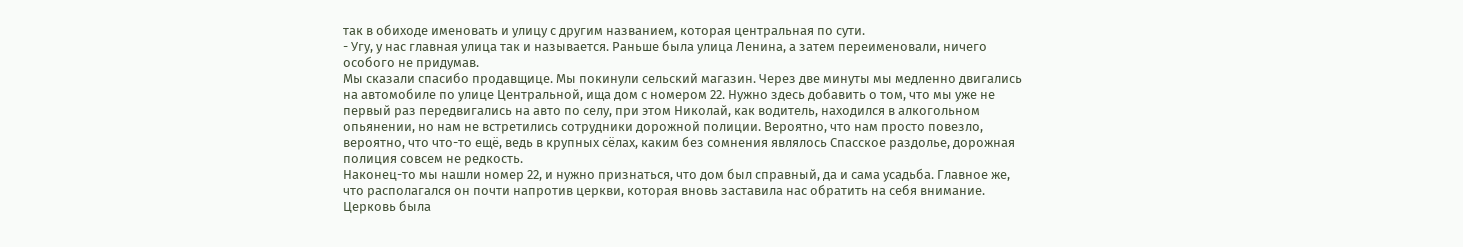так в обиходе именовать и улицу с другим названием, которая центральная по сути.
- Угу, у нас главная улица так и называется. Раньше была улица Ленина, а затем переименовали, ничего особого не придумав.
Мы сказали спасибо продавщице. Мы покинули сельский магазин. Через две минуты мы медленно двигались на автомобиле по улице Центральной, ища дом с номером 22. Нужно здесь добавить о том, что мы уже не первый раз передвигались на авто по селу, при этом Николай, как водитель, находился в алкогольном опьянении, но нам не встретились сотрудники дорожной полиции. Вероятно, что нам просто повезло, вероятно, что что-то ещё, ведь в крупных сёлах, каким без сомнения являлось Спасское раздолье, дорожная полиция совсем не редкость.
Наконец-то мы нашли номер 22, и нужно признаться, что дом был справный, да и сама усадьба. Главное же, что располагался он почти напротив церкви, которая вновь заставила нас обратить на себя внимание. Церковь была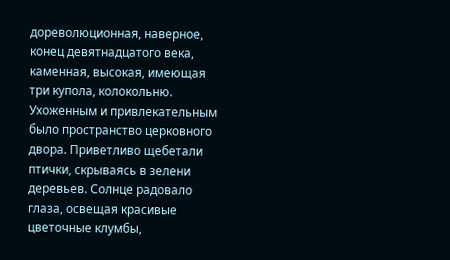дореволюционная, наверное, конец девятнадцатого века, каменная, высокая, имеющая три купола, колокольню. Ухоженным и привлекательным было пространство церковного двора. Приветливо щебетали птички, скрываясь в зелени деревьев. Солнце радовало глаза, освещая красивые цветочные клумбы,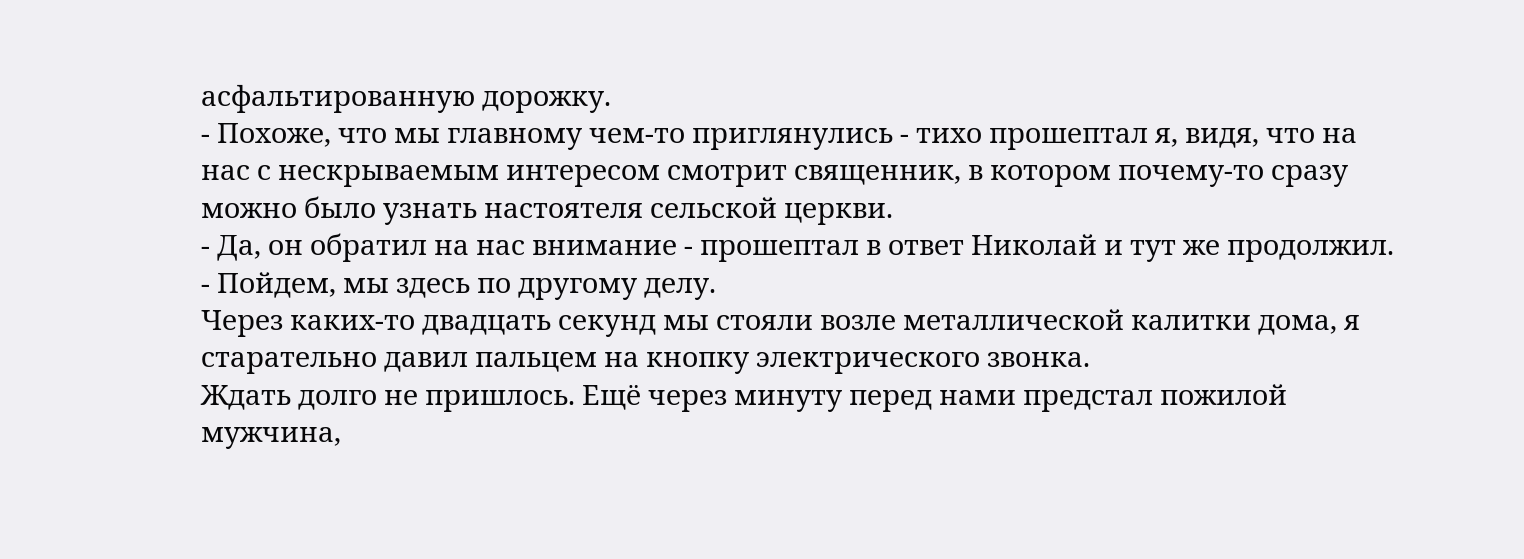асфальтированную дорожку.
- Похоже, что мы главному чем-то приглянулись - тихо прошептал я, видя, что на нас с нескрываемым интересом смотрит священник, в котором почему-то сразу можно было узнать настоятеля сельской церкви.
- Да, он обратил на нас внимание - прошептал в ответ Николай и тут же продолжил.
- Пойдем, мы здесь по другому делу.
Через каких-то двадцать секунд мы стояли возле металлической калитки дома, я старательно давил пальцем на кнопку электрического звонка.
Ждать долго не пришлось. Ещё через минуту перед нами предстал пожилой мужчина,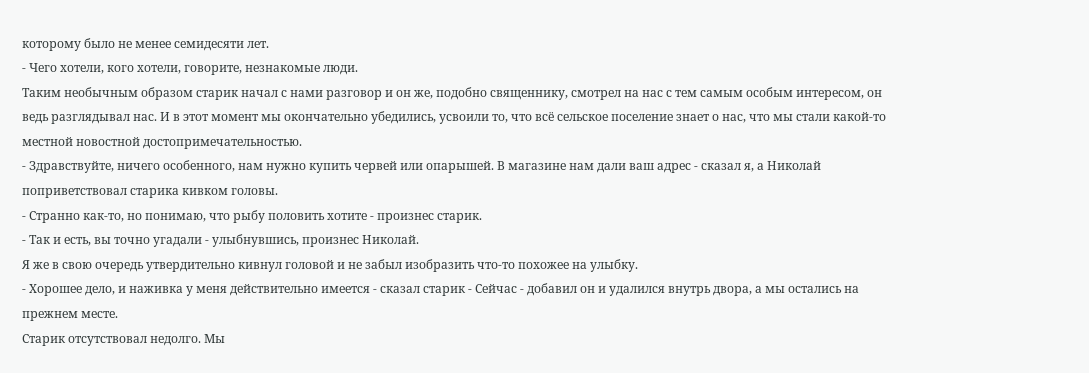которому было не менее семидесяти лет.
- Чего хотели, кого хотели, говорите, незнакомые люди.
Таким необычным образом старик начал с нами разговор и он же, подобно священнику, смотрел на нас с тем самым особым интересом, он ведь разглядывал нас. И в этот момент мы окончательно убедились, усвоили то, что всё сельское поселение знает о нас, что мы стали какой-то местной новостной достопримечательностью.
- Здравствуйте, ничего особенного, нам нужно купить червей или опарышей. В магазине нам дали ваш адрес - сказал я, а Николай поприветствовал старика кивком головы.
- Странно как-то, но понимаю, что рыбу половить хотите - произнес старик.
- Так и есть, вы точно угадали - улыбнувшись, произнес Николай.
Я же в свою очередь утвердительно кивнул головой и не забыл изобразить что-то похожее на улыбку.
- Хорошее дело, и наживка у меня действительно имеется - сказал старик - Сейчас - добавил он и удалился внутрь двора, а мы остались на прежнем месте.
Старик отсутствовал недолго. Мы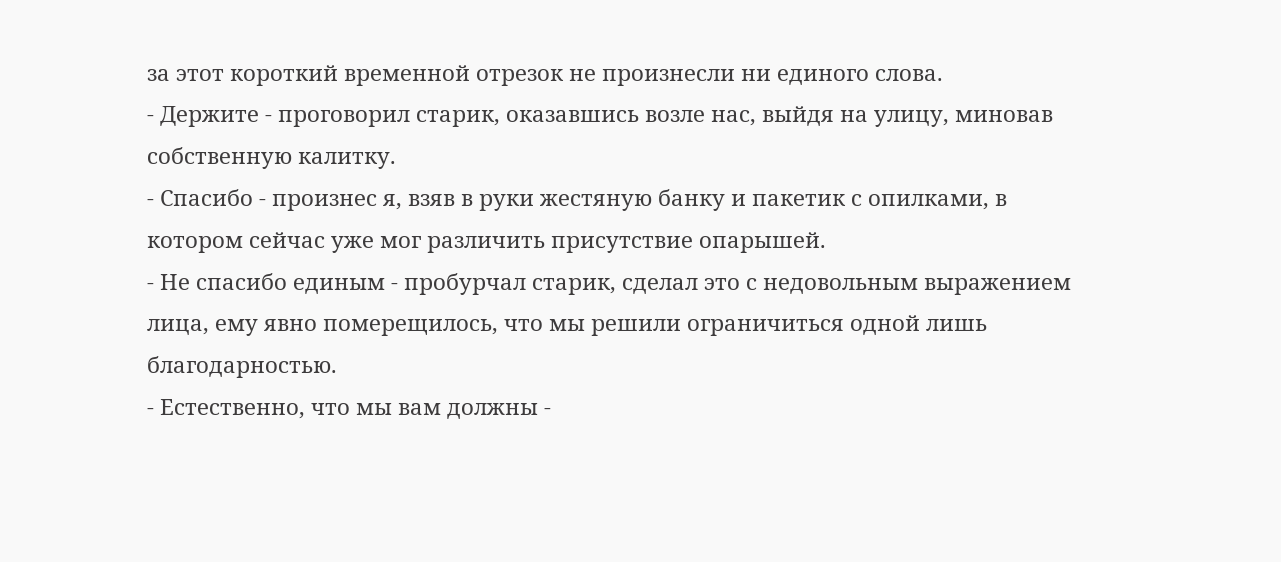за этот короткий временной отрезок не произнесли ни единого слова.
- Держите - проговорил старик, оказавшись возле нас, выйдя на улицу, миновав собственную калитку.
- Спасибо - произнес я, взяв в руки жестяную банку и пакетик с опилками, в котором сейчас уже мог различить присутствие опарышей.
- Не спасибо единым - пробурчал старик, сделал это с недовольным выражением лица, ему явно померещилось, что мы решили ограничиться одной лишь благодарностью.
- Естественно, что мы вам должны -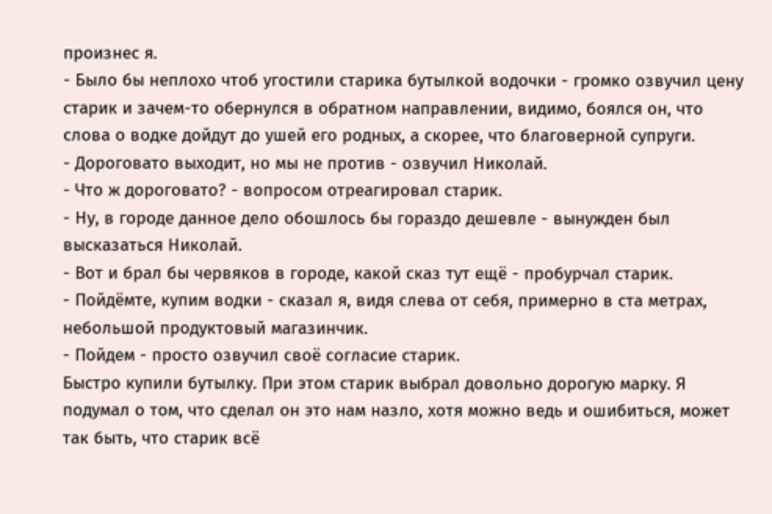произнес я.
- Было бы неплохо чтоб угостили старика бутылкой водочки - громко озвучил цену старик и зачем-то обернулся в обратном направлении, видимо, боялся он, что слова о водке дойдут до ушей его родных, а скорее, что благоверной супруги.
- Дороговато выходит, но мы не против - озвучил Николай.
- Что ж дороговато? - вопросом отреагировал старик.
- Ну, в городе данное дело обошлось бы гораздо дешевле - вынужден был высказаться Николай.
- Вот и брал бы червяков в городе, какой сказ тут ещё - пробурчал старик.
- Пойдёмте, купим водки - сказал я, видя слева от себя, примерно в ста метрах, небольшой продуктовый магазинчик.
- Пойдем - просто озвучил своё согласие старик.
Быстро купили бутылку. При этом старик выбрал довольно дорогую марку. Я подумал о том, что сделал он это нам назло, хотя можно ведь и ошибиться, может так быть, что старик всё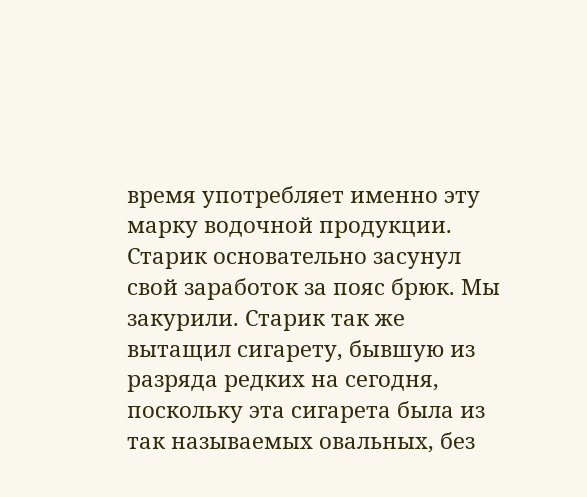время употребляет именно эту марку водочной продукции.
Старик основательно засунул свой заработок за пояс брюк. Мы закурили. Старик так же вытащил сигарету, бывшую из разряда редких на сегодня, поскольку эта сигарета была из так называемых овальных, без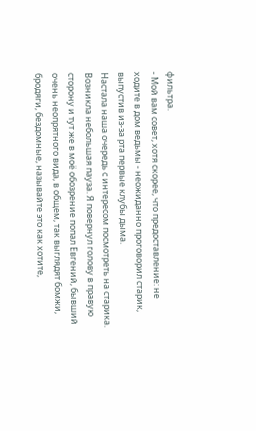фильтра.
- Мой вам совет, хотя скорее, что предоставление: не ходите в дом ведьмы - неожиданно проговорил старик, выпустив из-за рта первые клубы дыма.
Настала наша очередь с интересом посмотреть на старика. Возникла небольшая пауза. Я повернул голову в правую сторону и тут же в моё обозрение попал Евгений, бывший очень неопрятного вида, в общем, так выглядят бомжи, бродяги, бездомные, называйте это как хотите,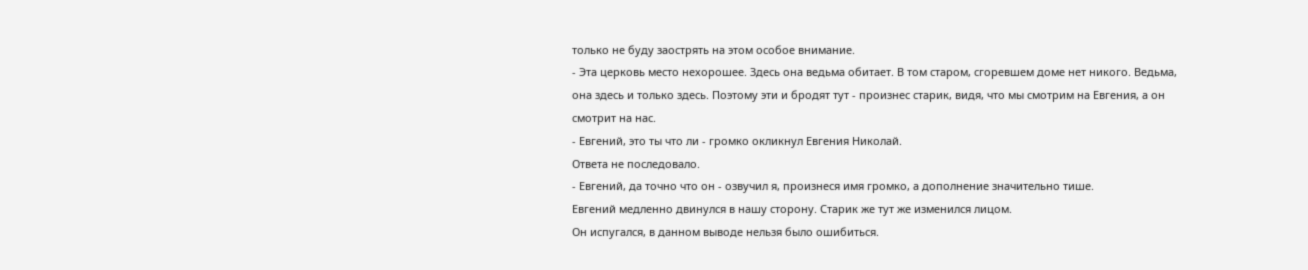только не буду заострять на этом особое внимание.
- Эта церковь место нехорошее. Здесь она ведьма обитает. В том старом, сгоревшем доме нет никого. Ведьма, она здесь и только здесь. Поэтому эти и бродят тут - произнес старик, видя, что мы смотрим на Евгения, а он смотрит на нас.
- Евгений, это ты что ли - громко окликнул Евгения Николай.
Ответа не последовало.
- Евгений, да точно что он - озвучил я, произнеся имя громко, а дополнение значительно тише.
Евгений медленно двинулся в нашу сторону. Старик же тут же изменился лицом.
Он испугался, в данном выводе нельзя было ошибиться.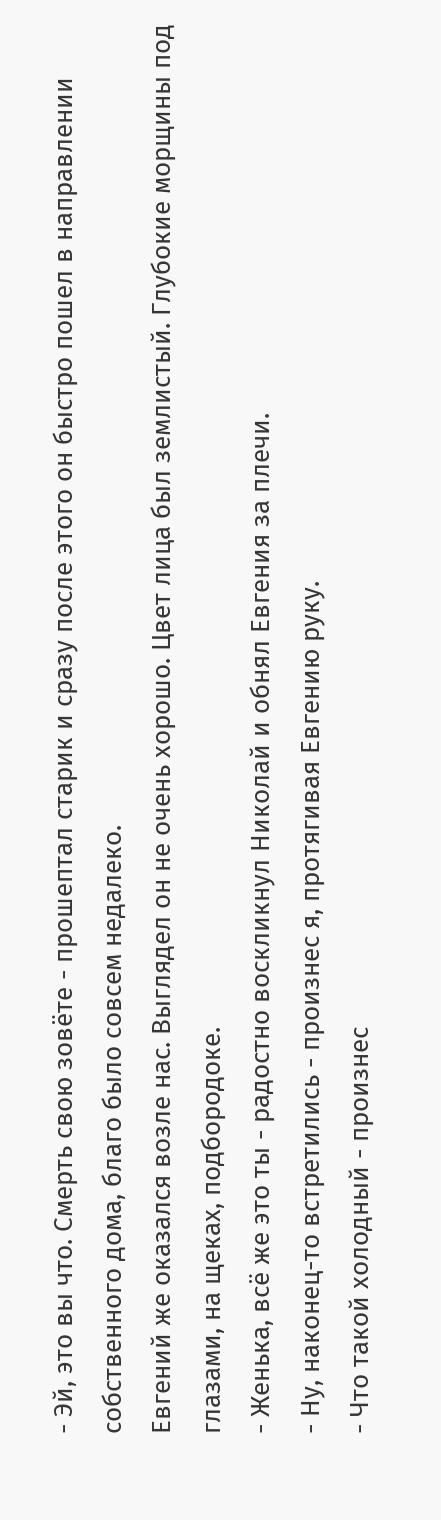- Эй, это вы что. Смерть свою зовёте - прошептал старик и сразу после этого он быстро пошел в направлении собственного дома, благо было совсем недалеко.
Евгений же оказался возле нас. Выглядел он не очень хорошо. Цвет лица был землистый. Глубокие морщины под глазами, на щеках, подбородоке.
- Женька, всё же это ты - радостно воскликнул Николай и обнял Евгения за плечи.
- Ну, наконец-то встретились - произнес я, протягивая Евгению руку.
- Что такой холодный - произнес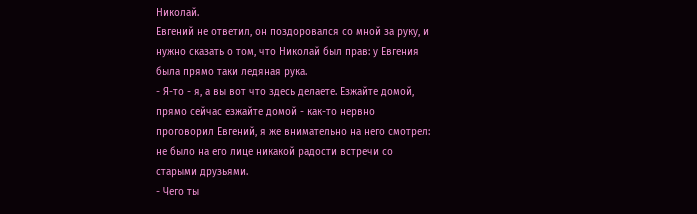Николай.
Евгений не ответил, он поздоровался со мной за руку, и нужно сказать о том, что Николай был прав: у Евгения была прямо таки ледяная рука.
- Я-то - я, а вы вот что здесь делаете. Езжайте домой, прямо сейчас езжайте домой - как-то нервно проговорил Евгений, я же внимательно на него смотрел: не было на его лице никакой радости встречи со старыми друзьями.
- Чего ты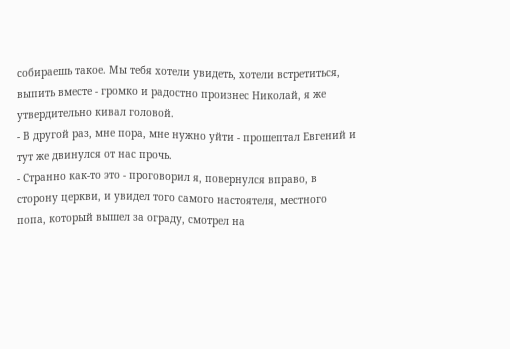собираешь такое. Мы тебя хотели увидеть, хотели встретиться, выпить вместе - громко и радостно произнес Николай, я же утвердительно кивал головой.
- В другой раз, мне пора, мне нужно уйти - прошептал Евгений и тут же двинулся от нас прочь.
- Странно как-то это - проговорил я, повернулся вправо, в сторону церкви, и увидел того самого настоятеля, местного попа, который вышел за ограду, смотрел на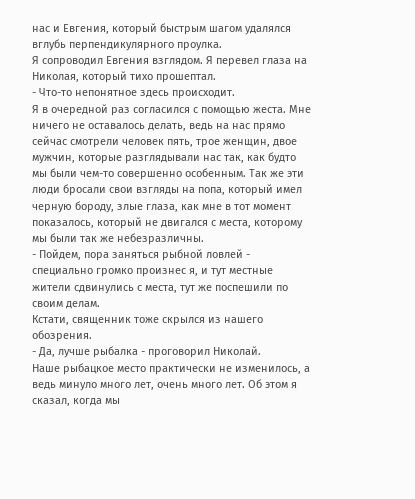нас и Евгения, который быстрым шагом удалялся вглубь перпендикулярного проулка.
Я сопроводил Евгения взглядом. Я перевел глаза на Николая, который тихо прошептал.
- Что-то непонятное здесь происходит.
Я в очередной раз согласился с помощью жеста. Мне ничего не оставалось делать, ведь на нас прямо сейчас смотрели человек пять, трое женщин, двое мужчин, которые разглядывали нас так, как будто мы были чем-то совершенно особенным. Так же эти люди бросали свои взгляды на попа, который имел черную бороду, злые глаза, как мне в тот момент показалось, который не двигался с места, которому мы были так же небезразличны.
- Пойдем, пора заняться рыбной ловлей - специально громко произнес я, и тут местные жители сдвинулись с места, тут же поспешили по своим делам.
Кстати, священник тоже скрылся из нашего обозрения.
- Да, лучше рыбалка - проговорил Николай.
Наше рыбацкое место практически не изменилось, а ведь минуло много лет, очень много лет. Об этом я сказал, когда мы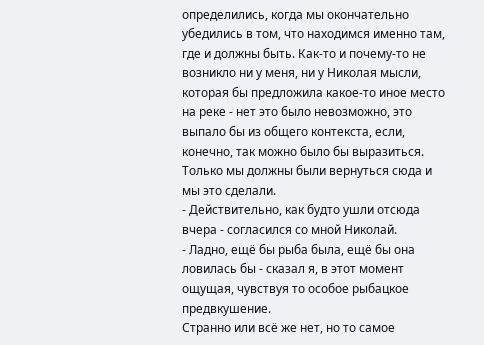определились, когда мы окончательно убедились в том, что находимся именно там, где и должны быть. Как-то и почему-то не возникло ни у меня, ни у Николая мысли, которая бы предложила какое-то иное место на реке - нет это было невозможно, это выпало бы из общего контекста, если, конечно, так можно было бы выразиться. Только мы должны были вернуться сюда и мы это сделали.
- Действительно, как будто ушли отсюда вчера - согласился со мной Николай.
- Ладно, ещё бы рыба была, ещё бы она ловилась бы - сказал я, в этот момент ощущая, чувствуя то особое рыбацкое предвкушение.
Странно или всё же нет, но то самое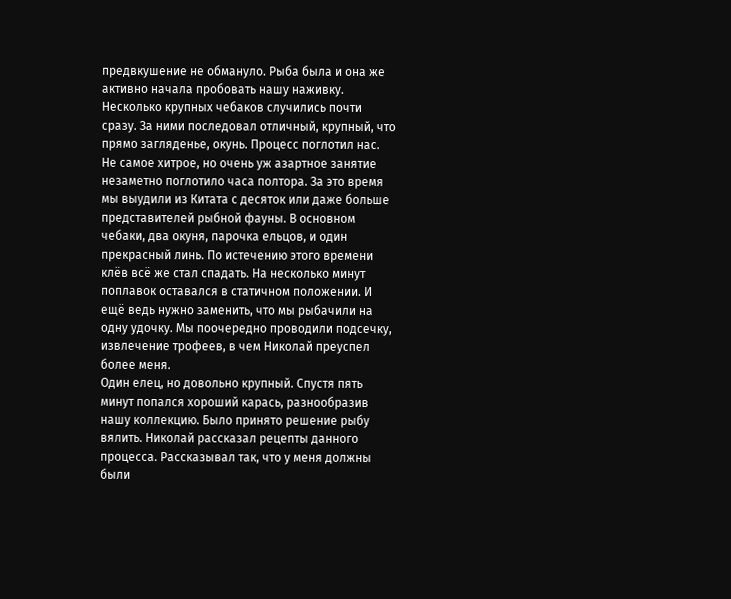предвкушение не обмануло. Рыба была и она же активно начала пробовать нашу наживку. Несколько крупных чебаков случились почти сразу. За ними последовал отличный, крупный, что прямо загляденье, окунь. Процесс поглотил нас. Не самое хитрое, но очень уж азартное занятие незаметно поглотило часа полтора. За это время мы выудили из Китата с десяток или даже больше представителей рыбной фауны. В основном чебаки, два окуня, парочка ельцов, и один прекрасный линь. По истечению этого времени клёв всё же стал спадать. На несколько минут поплавок оставался в статичном положении. И ещё ведь нужно заменить, что мы рыбачили на одну удочку. Мы поочередно проводили подсечку, извлечение трофеев, в чем Николай преуспел более меня.
Один елец, но довольно крупный. Спустя пять минут попался хороший карась, разнообразив нашу коллекцию. Было принято решение рыбу вялить. Николай рассказал рецепты данного процесса. Рассказывал так, что у меня должны были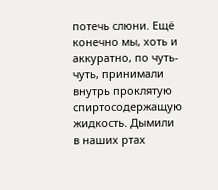потечь слюни. Ещё конечно мы, хоть и аккуратно, по чуть-чуть, принимали внутрь проклятую спиртосодержащую жидкость. Дымили в наших ртах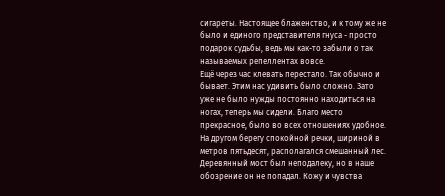сигареты. Настоящее блаженство, и к тому же не было и единого представителя гнуса - просто подарок судьбы, ведь мы как-то забыли о так называемых репеллентах вовсе.
Ещё через час клевать перестало. Так обычно и бывает. Этим нас удивить было сложно. Зато уже не было нужды постоянно находиться на ногах, теперь мы сидели. Благо место прекрасное, было во всех отношениях удобное. На другом берегу спокойной речки, шириной в метров пятьдесят, располагался смешанный лес. Деревянный мост был неподалеку, но в наше обозрение он не попадал. Кожу и чувства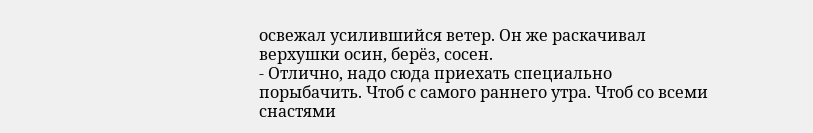освежал усилившийся ветер. Он же раскачивал верхушки осин, берёз, сосен.
- Отлично, надо сюда приехать специально порыбачить. Чтоб с самого раннего утра. Чтоб со всеми снастями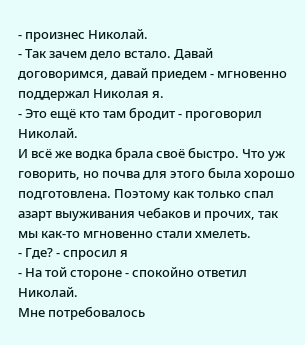- произнес Николай.
- Так зачем дело встало. Давай договоримся, давай приедем - мгновенно поддержал Николая я.
- Это ещё кто там бродит - проговорил Николай.
И всё же водка брала своё быстро. Что уж говорить, но почва для этого была хорошо подготовлена. Поэтому как только спал азарт выуживания чебаков и прочих, так мы как-то мгновенно стали хмелеть.
- Где? - спросил я
- На той стороне - спокойно ответил Николай.
Мне потребовалось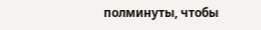полминуты, чтобы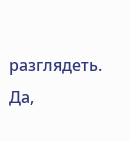разглядеть. Да,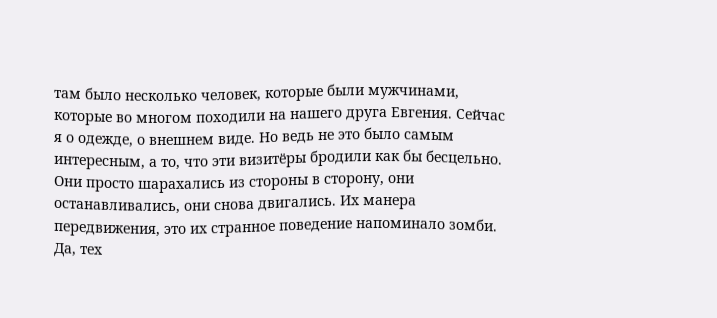там было несколько человек, которые были мужчинами, которые во многом походили на нашего друга Евгения. Сейчас я о одежде, о внешнем виде. Но ведь не это было самым интересным, а то, что эти визитёры бродили как бы бесцельно. Они просто шарахались из стороны в сторону, они останавливались, они снова двигались. Их манера передвижения, это их странное поведение напоминало зомби. Да, тех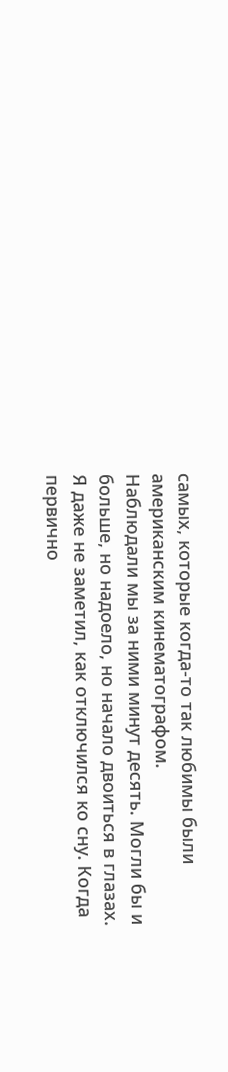самых, которые когда-то так любимы были американским кинематографом.
Наблюдали мы за ними минут десять. Могли бы и больше, но надоело, но начало двоиться в глазах. Я даже не заметил, как отключился ко сну. Когда первично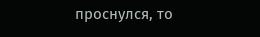проснулся, то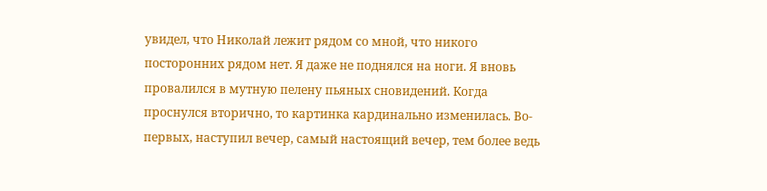увидел, что Николай лежит рядом со мной, что никого посторонних рядом нет. Я даже не поднялся на ноги. Я вновь провалился в мутную пелену пьяных сновидений. Когда проснулся вторично, то картинка кардинально изменилась. Во-первых, наступил вечер, самый настоящий вечер, тем более ведь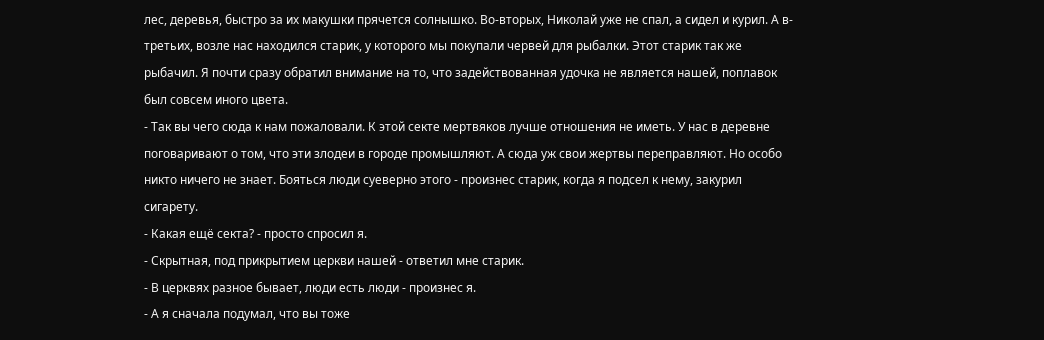лес, деревья, быстро за их макушки прячется солнышко. Во-вторых, Николай уже не спал, а сидел и курил. А в-третьих, возле нас находился старик, у которого мы покупали червей для рыбалки. Этот старик так же рыбачил. Я почти сразу обратил внимание на то, что задействованная удочка не является нашей, поплавок был совсем иного цвета.
- Так вы чего сюда к нам пожаловали. К этой секте мертвяков лучше отношения не иметь. У нас в деревне поговаривают о том, что эти злодеи в городе промышляют. А сюда уж свои жертвы переправляют. Но особо никто ничего не знает. Бояться люди суеверно этого - произнес старик, когда я подсел к нему, закурил сигарету.
- Какая ещё секта? - просто спросил я.
- Скрытная, под прикрытием церкви нашей - ответил мне старик.
- В церквях разное бывает, люди есть люди - произнес я.
- А я сначала подумал, что вы тоже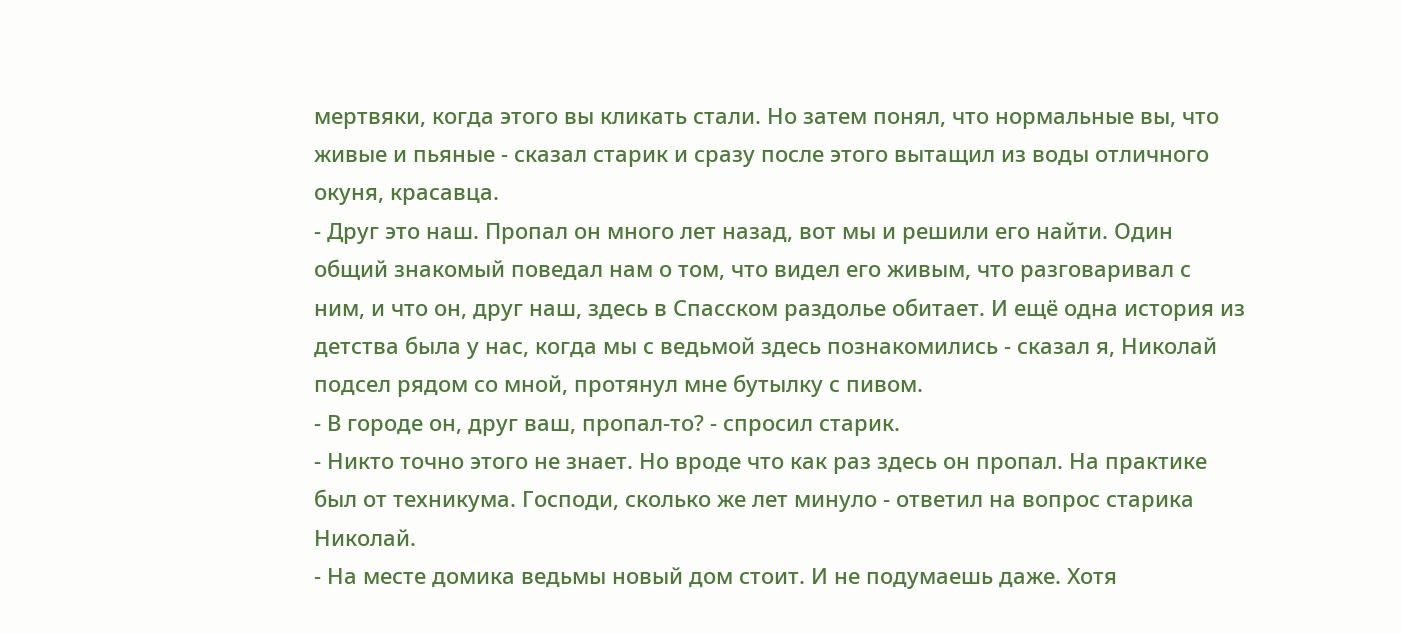мертвяки, когда этого вы кликать стали. Но затем понял, что нормальные вы, что живые и пьяные - сказал старик и сразу после этого вытащил из воды отличного окуня, красавца.
- Друг это наш. Пропал он много лет назад, вот мы и решили его найти. Один общий знакомый поведал нам о том, что видел его живым, что разговаривал с ним, и что он, друг наш, здесь в Спасском раздолье обитает. И ещё одна история из детства была у нас, когда мы с ведьмой здесь познакомились - сказал я, Николай подсел рядом со мной, протянул мне бутылку с пивом.
- В городе он, друг ваш, пропал-то? - спросил старик.
- Никто точно этого не знает. Но вроде что как раз здесь он пропал. На практике был от техникума. Господи, сколько же лет минуло - ответил на вопрос старика Николай.
- На месте домика ведьмы новый дом стоит. И не подумаешь даже. Хотя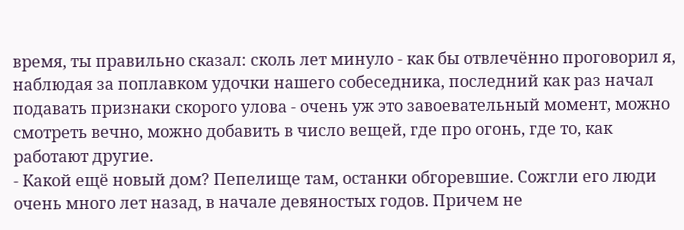время, ты правильно сказал: сколь лет минуло - как бы отвлечённо проговорил я, наблюдая за поплавком удочки нашего собеседника, последний как раз начал подавать признаки скорого улова - очень уж это завоевательный момент, можно смотреть вечно, можно добавить в число вещей, где про огонь, где то, как работают другие.
- Какой ещё новый дом? Пепелище там, останки обгоревшие. Сожгли его люди очень много лет назад, в начале девяностых годов. Причем не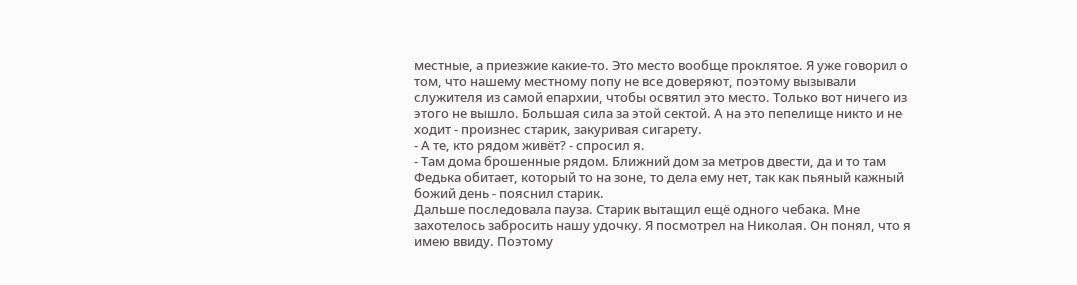местные, а приезжие какие-то. Это место вообще проклятое. Я уже говорил о том, что нашему местному попу не все доверяют, поэтому вызывали служителя из самой епархии, чтобы освятил это место. Только вот ничего из этого не вышло. Большая сила за этой сектой. А на это пепелище никто и не ходит - произнес старик, закуривая сигарету.
- А те, кто рядом живёт? - спросил я.
- Там дома брошенные рядом. Ближний дом за метров двести, да и то там Федька обитает, который то на зоне, то дела ему нет, так как пьяный кажный божий день - пояснил старик.
Дальше последовала пауза. Старик вытащил ещё одного чебака. Мне захотелось забросить нашу удочку. Я посмотрел на Николая. Он понял, что я имею ввиду. Поэтому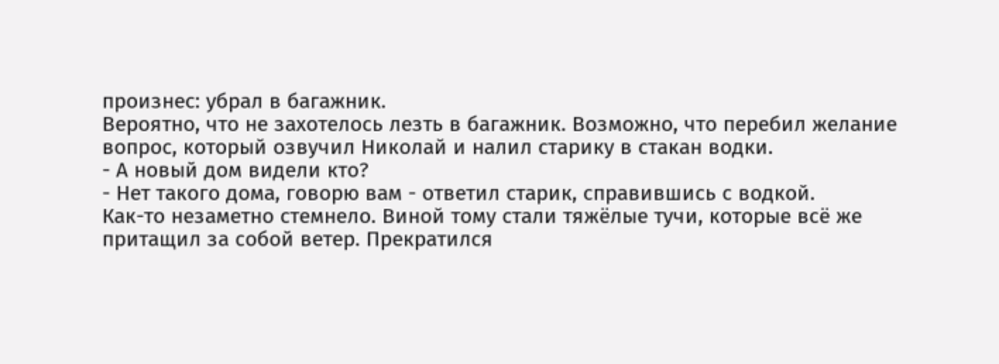произнес: убрал в багажник.
Вероятно, что не захотелось лезть в багажник. Возможно, что перебил желание вопрос, который озвучил Николай и налил старику в стакан водки.
- А новый дом видели кто?
- Нет такого дома, говорю вам - ответил старик, справившись с водкой.
Как-то незаметно стемнело. Виной тому стали тяжёлые тучи, которые всё же притащил за собой ветер. Прекратился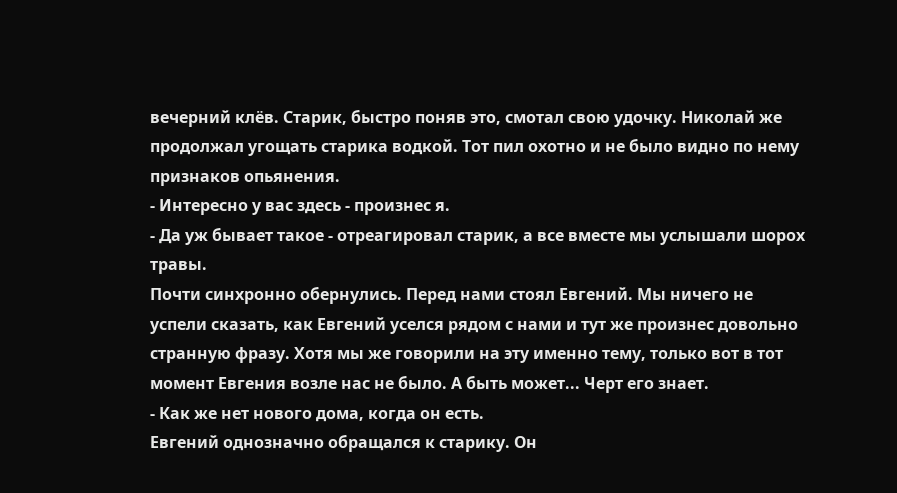вечерний клёв. Старик, быстро поняв это, смотал свою удочку. Николай же продолжал угощать старика водкой. Тот пил охотно и не было видно по нему признаков опьянения.
- Интересно у вас здесь - произнес я.
- Да уж бывает такое - отреагировал старик, а все вместе мы услышали шорох травы.
Почти синхронно обернулись. Перед нами стоял Евгений. Мы ничего не успели сказать, как Евгений уселся рядом с нами и тут же произнес довольно странную фразу. Хотя мы же говорили на эту именно тему, только вот в тот момент Евгения возле нас не было. А быть может... Черт его знает.
- Как же нет нового дома, когда он есть.
Евгений однозначно обращался к старику. Он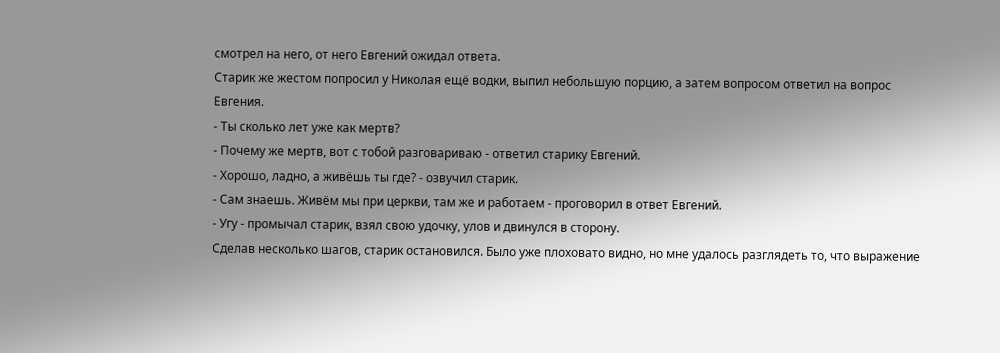смотрел на него, от него Евгений ожидал ответа.
Старик же жестом попросил у Николая ещё водки, выпил небольшую порцию, а затем вопросом ответил на вопрос Евгения.
- Ты сколько лет уже как мертв?
- Почему же мертв, вот с тобой разговариваю - ответил старику Евгений.
- Хорошо, ладно, а живёшь ты где? - озвучил старик.
- Сам знаешь. Живём мы при церкви, там же и работаем - проговорил в ответ Евгений.
- Угу - промычал старик, взял свою удочку, улов и двинулся в сторону.
Сделав несколько шагов, старик остановился. Было уже плоховато видно, но мне удалось разглядеть то, что выражение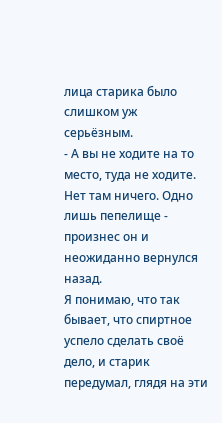лица старика было слишком уж серьёзным.
- А вы не ходите на то место, туда не ходите. Нет там ничего. Одно лишь пепелище - произнес он и неожиданно вернулся назад.
Я понимаю, что так бывает, что спиртное успело сделать своё дело, и старик передумал, глядя на эти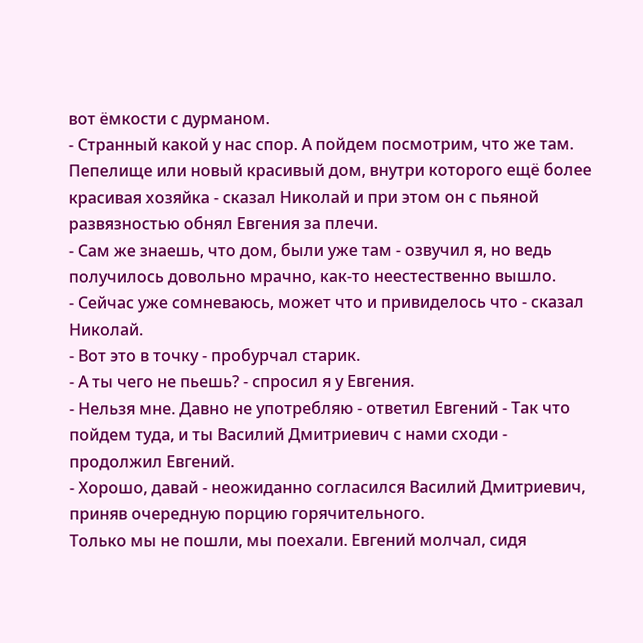вот ёмкости с дурманом.
- Странный какой у нас спор. А пойдем посмотрим, что же там. Пепелище или новый красивый дом, внутри которого ещё более красивая хозяйка - сказал Николай и при этом он с пьяной развязностью обнял Евгения за плечи.
- Сам же знаешь, что дом, были уже там - озвучил я, но ведь получилось довольно мрачно, как-то неестественно вышло.
- Сейчас уже сомневаюсь, может что и привиделось что - сказал Николай.
- Вот это в точку - пробурчал старик.
- А ты чего не пьешь? - спросил я у Евгения.
- Нельзя мне. Давно не употребляю - ответил Евгений - Так что пойдем туда, и ты Василий Дмитриевич с нами сходи - продолжил Евгений.
- Хорошо, давай - неожиданно согласился Василий Дмитриевич, приняв очередную порцию горячительного.
Только мы не пошли, мы поехали. Евгений молчал, сидя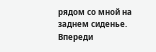рядом со мной на заднем сиденье. Впереди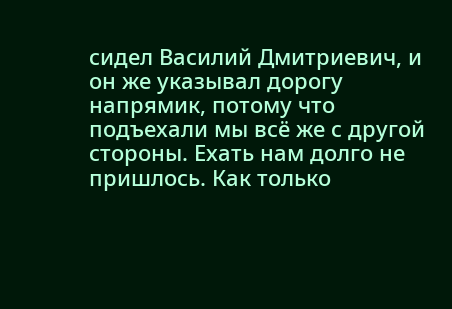сидел Василий Дмитриевич, и он же указывал дорогу напрямик, потому что подъехали мы всё же с другой стороны. Ехать нам долго не пришлось. Как только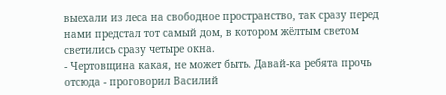выехали из леса на свободное пространство, так сразу перед нами предстал тот самый дом, в котором жёлтым светом светились сразу четыре окна.
- Чертовщина какая, не может быть. Давай-ка ребята прочь отсюда - проговорил Василий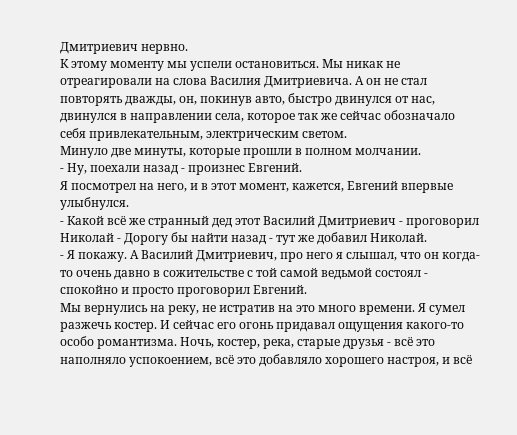Дмитриевич нервно.
К этому моменту мы успели остановиться. Мы никак не отреагировали на слова Василия Дмитриевича. А он не стал повторять дважды, он, покинув авто, быстро двинулся от нас, двинулся в направлении села, которое так же сейчас обозначало себя привлекательным, электрическим светом.
Минуло две минуты, которые прошли в полном молчании.
- Ну, поехали назад - произнес Евгений.
Я посмотрел на него, и в этот момент, кажется, Евгений впервые улыбнулся.
- Какой всё же странный дед этот Василий Дмитриевич - проговорил Николай - Дорогу бы найти назад - тут же добавил Николай.
- Я покажу. А Василий Дмитриевич, про него я слышал, что он когда-то очень давно в сожительстве с той самой ведьмой состоял - спокойно и просто проговорил Евгений.
Мы вернулись на реку, не истратив на это много времени. Я сумел разжечь костер. И сейчас его огонь придавал ощущения какого-то особо романтизма. Ночь, костер, река, старые друзья - всё это наполняло успокоением, всё это добавляло хорошего настроя, и всё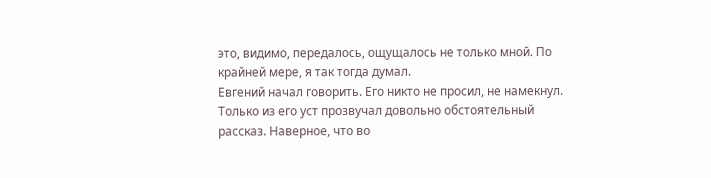это, видимо, передалось, ощущалось не только мной. По крайней мере, я так тогда думал.
Евгений начал говорить. Его никто не просил, не намекнул. Только из его уст прозвучал довольно обстоятельный рассказ. Наверное, что во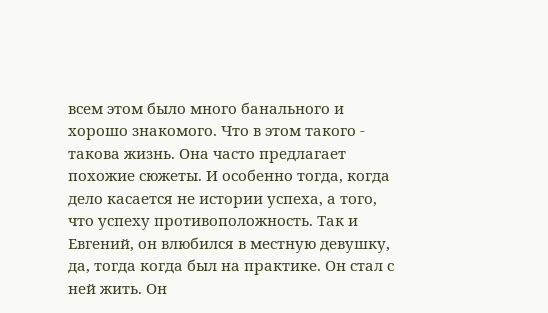всем этом было много банального и хорошо знакомого. Что в этом такого - такова жизнь. Она часто предлагает похожие сюжеты. И особенно тогда, когда дело касается не истории успеха, а того, что успеху противоположность. Так и Евгений, он влюбился в местную девушку, да, тогда когда был на практике. Он стал с ней жить. Он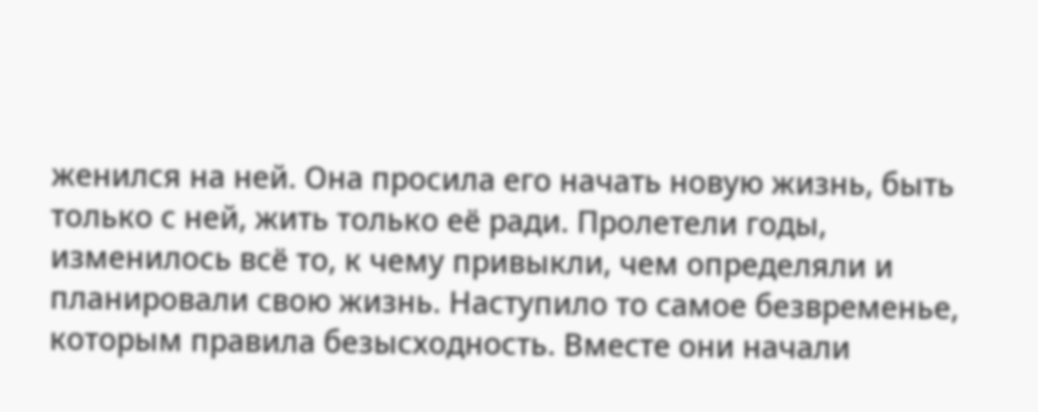женился на ней. Она просила его начать новую жизнь, быть только с ней, жить только её ради. Пролетели годы, изменилось всё то, к чему привыкли, чем определяли и планировали свою жизнь. Наступило то самое безвременье, которым правила безысходность. Вместе они начали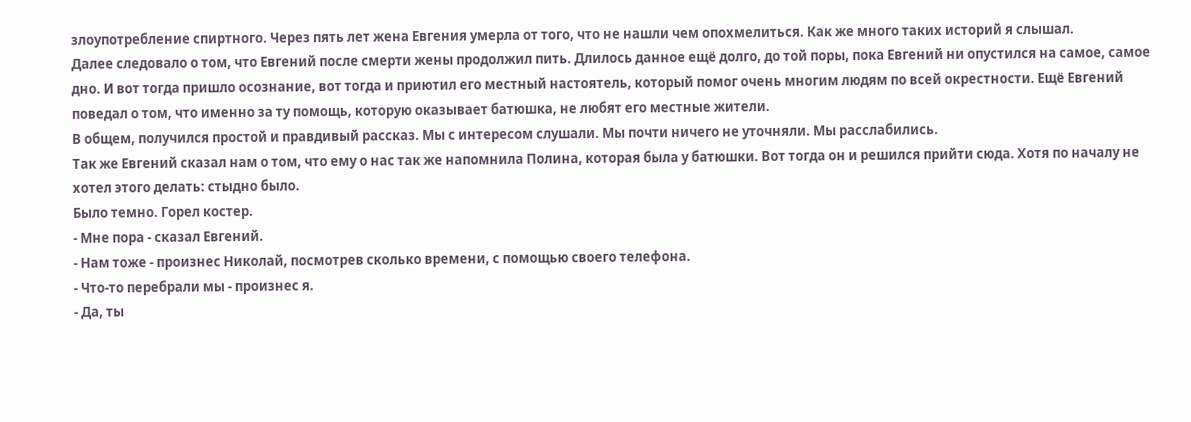злоупотребление спиртного. Через пять лет жена Евгения умерла от того, что не нашли чем опохмелиться. Как же много таких историй я слышал.
Далее следовало о том, что Евгений после смерти жены продолжил пить. Длилось данное ещё долго, до той поры, пока Евгений ни опустился на самое, самое дно. И вот тогда пришло осознание, вот тогда и приютил его местный настоятель, который помог очень многим людям по всей окрестности. Ещё Евгений поведал о том, что именно за ту помощь, которую оказывает батюшка, не любят его местные жители.
В общем, получился простой и правдивый рассказ. Мы с интересом слушали. Мы почти ничего не уточняли. Мы расслабились.
Так же Евгений сказал нам о том, что ему о нас так же напомнила Полина, которая была у батюшки. Вот тогда он и решился прийти сюда. Хотя по началу не хотел этого делать: стыдно было.
Было темно. Горел костер.
- Мне пора - сказал Евгений.
- Нам тоже - произнес Николай, посмотрев сколько времени, с помощью своего телефона.
- Что-то перебрали мы - произнес я.
- Да, ты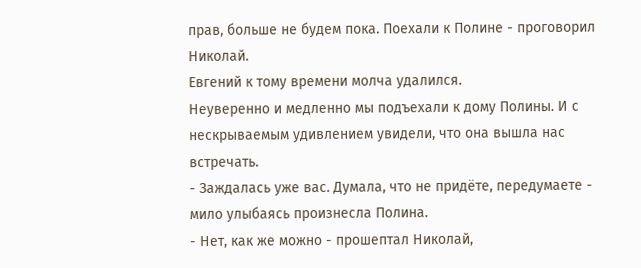прав, больше не будем пока. Поехали к Полине - проговорил Николай.
Евгений к тому времени молча удалился.
Неуверенно и медленно мы подъехали к дому Полины. И с нескрываемым удивлением увидели, что она вышла нас встречать.
- Заждалась уже вас. Думала, что не придёте, передумаете - мило улыбаясь произнесла Полина.
- Нет, как же можно - прошептал Николай,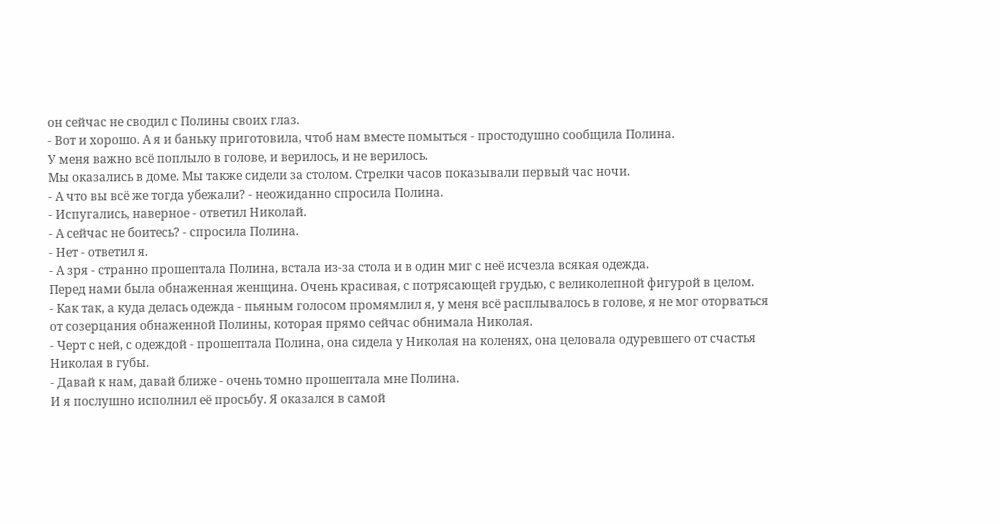он сейчас не сводил с Полины своих глаз.
- Вот и хорошо. А я и баньку приготовила, чтоб нам вместе помыться - простодушно сообщила Полина.
У меня важно всё поплыло в голове, и верилось, и не верилось.
Мы оказались в доме. Мы также сидели за столом. Стрелки часов показывали первый час ночи.
- А что вы всё же тогда убежали? - неожиданно спросила Полина.
- Испугались, наверное - ответил Николай.
- А сейчас не боитесь? - спросила Полина.
- Нет - ответил я.
- А зря - странно прошептала Полина, встала из-за стола и в один миг с неё исчезла всякая одежда.
Перед нами была обнаженная женщина. Очень красивая, с потрясающей грудью, с великолепной фигурой в целом.
- Как так, а куда делась одежда - пьяным голосом промямлил я, у меня всё расплывалось в голове, я не мог оторваться от созерцания обнаженной Полины, которая прямо сейчас обнимала Николая.
- Черт с ней, с одеждой - прошептала Полина, она сидела у Николая на коленях, она целовала одуревшего от счастья Николая в губы.
- Давай к нам, давай ближе - очень томно прошептала мне Полина.
И я послушно исполнил её просьбу. Я оказался в самой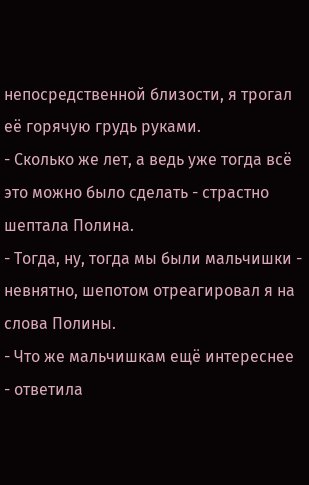непосредственной близости, я трогал её горячую грудь руками.
- Сколько же лет, а ведь уже тогда всё это можно было сделать - страстно шептала Полина.
- Тогда, ну, тогда мы были мальчишки - невнятно, шепотом отреагировал я на слова Полины.
- Что же мальчишкам ещё интереснее - ответила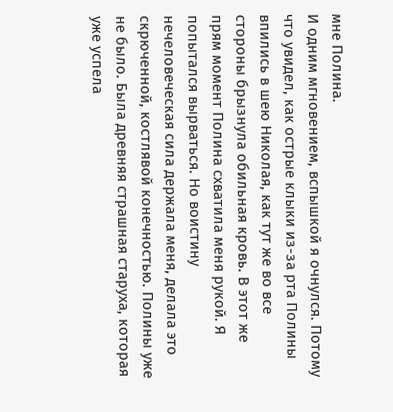мне Полина.
И одним мгновением, вспышкой я очнулся. Потому что увидел, как острые клыки из-за рта Полины впились в шею Николая, как тут же во все стороны брызнула обильная кровь. В этот же прям момент Полина схватила меня рукой. Я попытался вырваться. Но воистину нечеловеческая сила держала меня, делала это скрюченной, костлявой конечностью. Полины уже не было. Была древняя страшная старуха, которая уже успела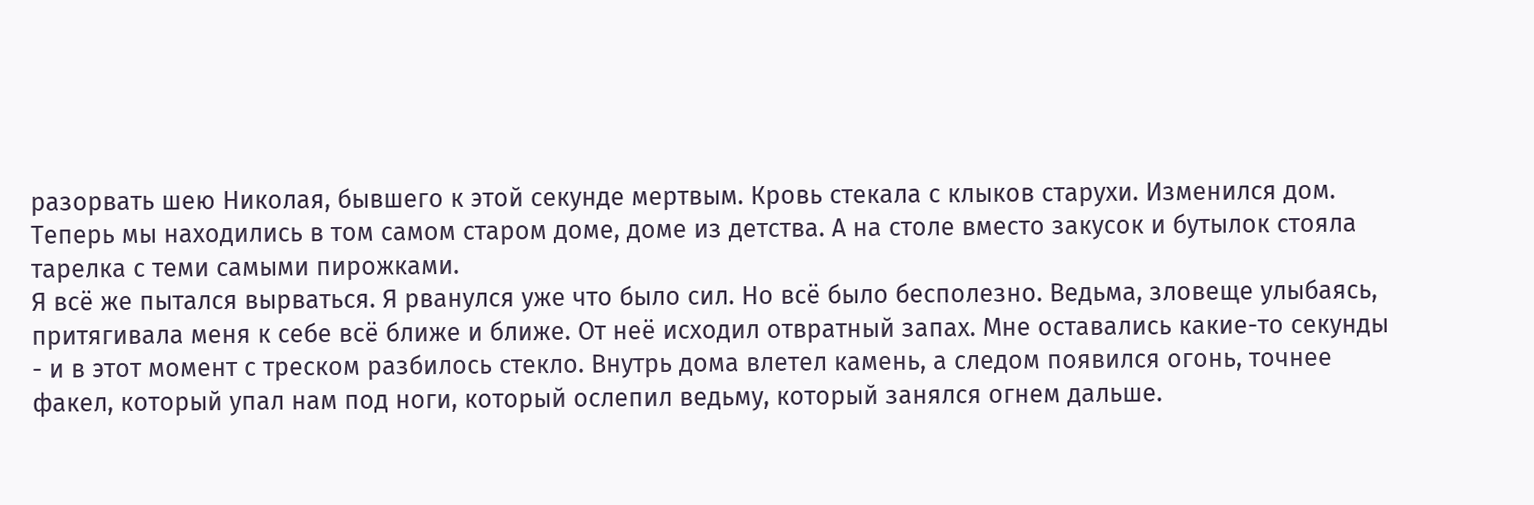разорвать шею Николая, бывшего к этой секунде мертвым. Кровь стекала с клыков старухи. Изменился дом. Теперь мы находились в том самом старом доме, доме из детства. А на столе вместо закусок и бутылок стояла тарелка с теми самыми пирожками.
Я всё же пытался вырваться. Я рванулся уже что было сил. Но всё было бесполезно. Ведьма, зловеще улыбаясь, притягивала меня к себе всё ближе и ближе. От неё исходил отвратный запах. Мне оставались какие-то секунды - и в этот момент с треском разбилось стекло. Внутрь дома влетел камень, а следом появился огонь, точнее факел, который упал нам под ноги, который ослепил ведьму, который занялся огнем дальше.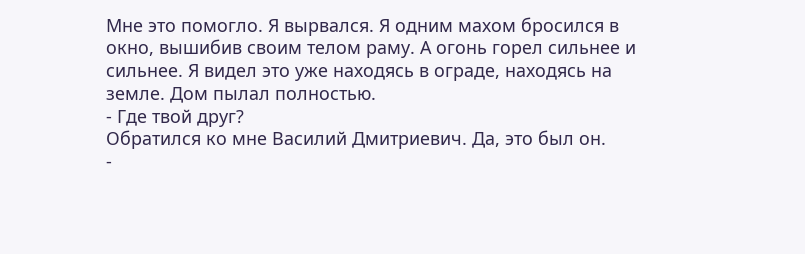Мне это помогло. Я вырвался. Я одним махом бросился в окно, вышибив своим телом раму. А огонь горел сильнее и сильнее. Я видел это уже находясь в ограде, находясь на земле. Дом пылал полностью.
- Где твой друг?
Обратился ко мне Василий Дмитриевич. Да, это был он.
-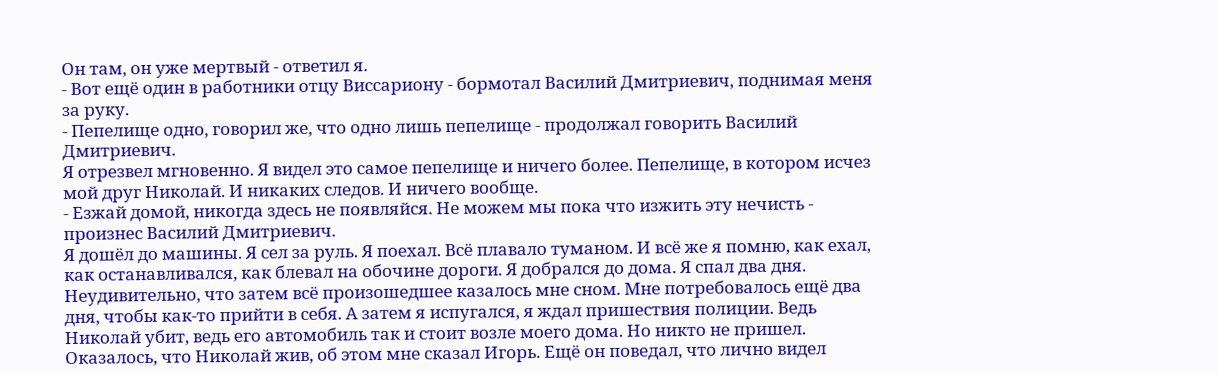Он там, он уже мертвый - ответил я.
- Вот ещё один в работники отцу Виссариону - бормотал Василий Дмитриевич, поднимая меня за руку.
- Пепелище одно, говорил же, что одно лишь пепелище - продолжал говорить Василий Дмитриевич.
Я отрезвел мгновенно. Я видел это самое пепелище и ничего более. Пепелище, в котором исчез мой друг Николай. И никаких следов. И ничего вообще.
- Езжай домой, никогда здесь не появляйся. Не можем мы пока что изжить эту нечисть - произнес Василий Дмитриевич.
Я дошёл до машины. Я сел за руль. Я поехал. Всё плавало туманом. И всё же я помню, как ехал, как останавливался, как блевал на обочине дороги. Я добрался до дома. Я спал два дня. Неудивительно, что затем всё произошедшее казалось мне сном. Мне потребовалось ещё два дня, чтобы как-то прийти в себя. А затем я испугался, я ждал пришествия полиции. Ведь Николай убит, ведь его автомобиль так и стоит возле моего дома. Но никто не пришел.
Оказалось, что Николай жив, об этом мне сказал Игорь. Ещё он поведал, что лично видел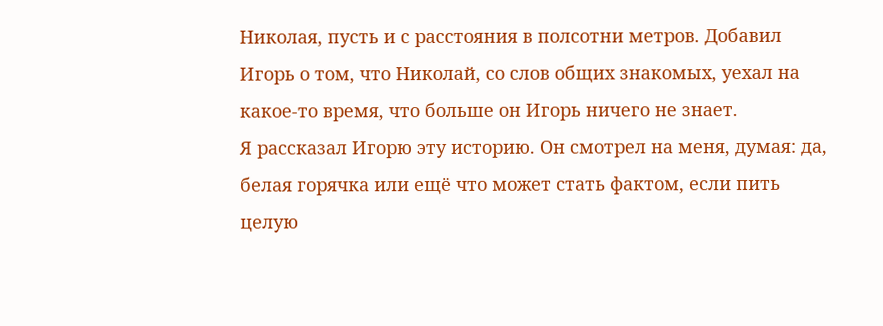Николая, пусть и с расстояния в полсотни метров. Добавил Игорь о том, что Николай, со слов общих знакомых, уехал на какое-то время, что больше он Игорь ничего не знает.
Я рассказал Игорю эту историю. Он смотрел на меня, думая: да, белая горячка или ещё что может стать фактом, если пить целую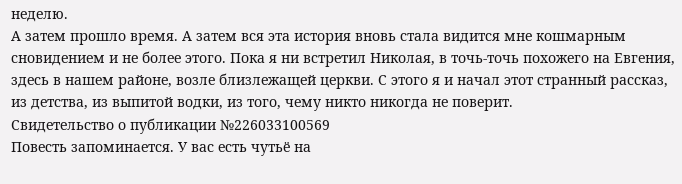неделю.
А затем прошло время. А затем вся эта история вновь стала видится мне кошмарным сновидением и не более этого. Пока я ни встретил Николая, в точь-точь похожего на Евгения, здесь в нашем районе, возле близлежащей церкви. С этого я и начал этот странный рассказ, из детства, из выпитой водки, из того, чему никто никогда не поверит.
Свидетельство о публикации №226033100569
Повесть запоминается. У вас есть чутьё на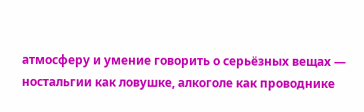атмосферу и умение говорить о серьёзных вещах — ностальгии как ловушке, алкоголе как проводнике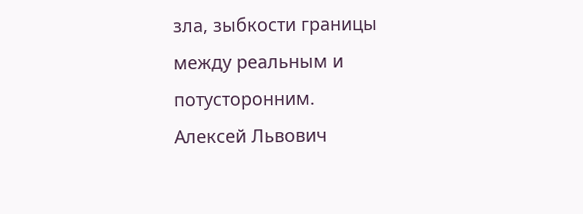зла, зыбкости границы между реальным и потусторонним.
Алексей Львович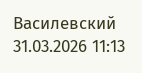Василевский 31.03.2026 11:13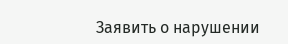Заявить о нарушении